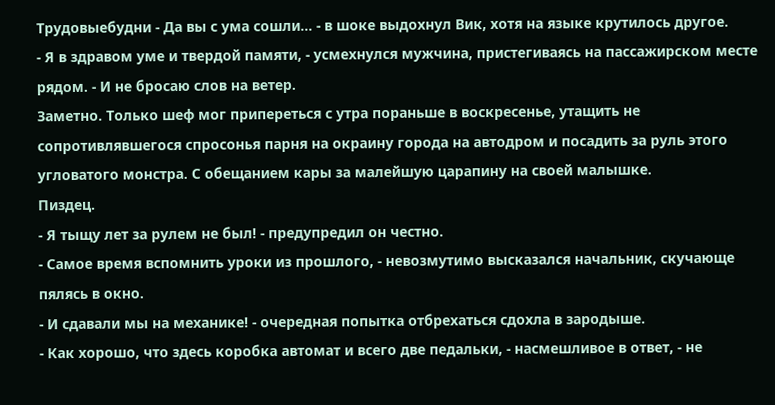Трудовыебудни - Да вы с ума сошли... - в шоке выдохнул Вик, хотя на языке крутилось другое.
- Я в здравом уме и твердой памяти, - усмехнулся мужчина, пристегиваясь на пассажирском месте рядом. - И не бросаю слов на ветер.
Заметно. Только шеф мог припереться с утра пораньше в воскресенье, утащить не сопротивлявшегося спросонья парня на окраину города на автодром и посадить за руль этого угловатого монстра. С обещанием кары за малейшую царапину на своей малышке.
Пиздец.
- Я тыщу лет за рулем не был! - предупредил он честно.
- Самое время вспомнить уроки из прошлого, - невозмутимо высказался начальник, скучающе пялясь в окно.
- И сдавали мы на механике! - очередная попытка отбрехаться сдохла в зародыше.
- Как хорошо, что здесь коробка автомат и всего две педальки, - насмешливое в ответ, - не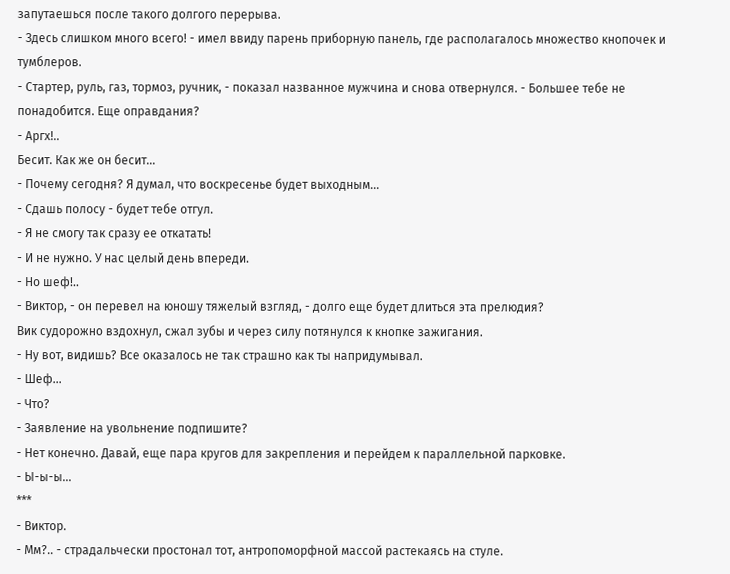запутаешься после такого долгого перерыва.
- Здесь слишком много всего! - имел ввиду парень приборную панель, где располагалось множество кнопочек и тумблеров.
- Стартер, руль, газ, тормоз, ручник, - показал названное мужчина и снова отвернулся. - Большее тебе не понадобится. Еще оправдания?
- Аргх!..
Бесит. Как же он бесит...
- Почему сегодня? Я думал, что воскресенье будет выходным...
- Сдашь полосу - будет тебе отгул.
- Я не смогу так сразу ее откатать!
- И не нужно. У нас целый день впереди.
- Но шеф!..
- Виктор, - он перевел на юношу тяжелый взгляд, - долго еще будет длиться эта прелюдия?
Вик судорожно вздохнул, сжал зубы и через силу потянулся к кнопке зажигания.
- Ну вот, видишь? Все оказалось не так страшно как ты напридумывал.
- Шеф...
- Что?
- Заявление на увольнение подпишите?
- Нет конечно. Давай, еще пара кругов для закрепления и перейдем к параллельной парковке.
- Ы-ы-ы...
***
- Виктор.
- Мм?.. - страдальчески простонал тот, антропоморфной массой растекаясь на стуле.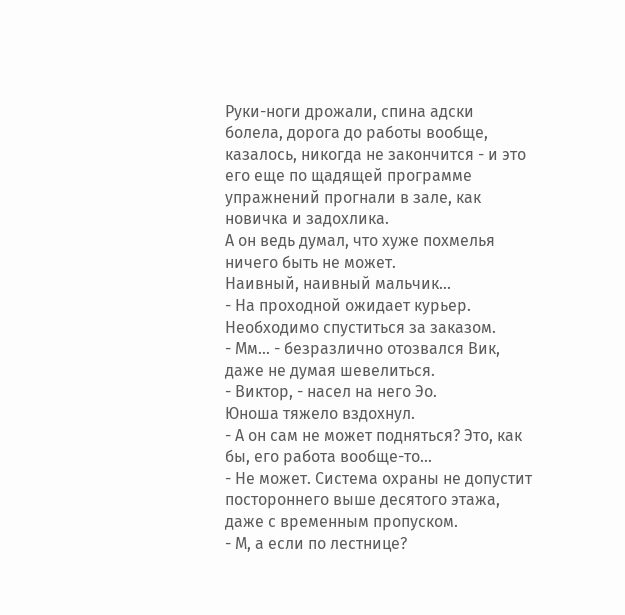Руки-ноги дрожали, спина адски болела, дорога до работы вообще, казалось, никогда не закончится - и это его еще по щадящей программе упражнений прогнали в зале, как новичка и задохлика.
А он ведь думал, что хуже похмелья ничего быть не может.
Наивный, наивный мальчик...
- На проходной ожидает курьер. Необходимо спуститься за заказом.
- Мм... - безразлично отозвался Вик, даже не думая шевелиться.
- Виктор, - насел на него Эо.
Юноша тяжело вздохнул.
- А он сам не может подняться? Это, как бы, его работа вообще-то...
- Не может. Система охраны не допустит постороннего выше десятого этажа, даже с временным пропуском.
- М, а если по лестнице?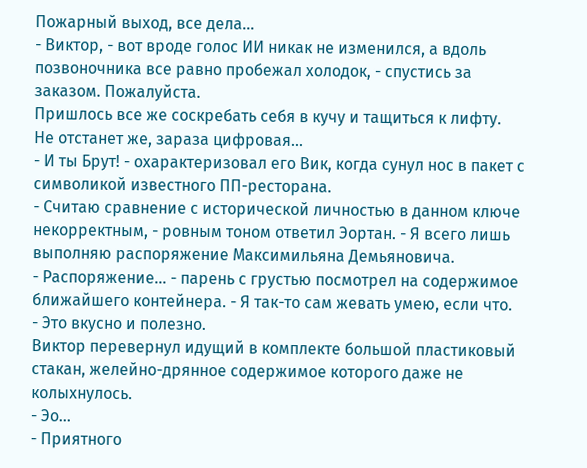Пожарный выход, все дела...
- Виктор, - вот вроде голос ИИ никак не изменился, а вдоль позвоночника все равно пробежал холодок, - спустись за заказом. Пожалуйста.
Пришлось все же соскребать себя в кучу и тащиться к лифту.
Не отстанет же, зараза цифровая...
- И ты Брут! - охарактеризовал его Вик, когда сунул нос в пакет с символикой известного ПП-ресторана.
- Считаю сравнение с исторической личностью в данном ключе некорректным, - ровным тоном ответил Эортан. - Я всего лишь выполняю распоряжение Максимильяна Демьяновича.
- Распоряжение... - парень с грустью посмотрел на содержимое ближайшего контейнера. - Я так-то сам жевать умею, если что.
- Это вкусно и полезно.
Виктор перевернул идущий в комплекте большой пластиковый стакан, желейно-дрянное содержимое которого даже не колыхнулось.
- Эо...
- Приятного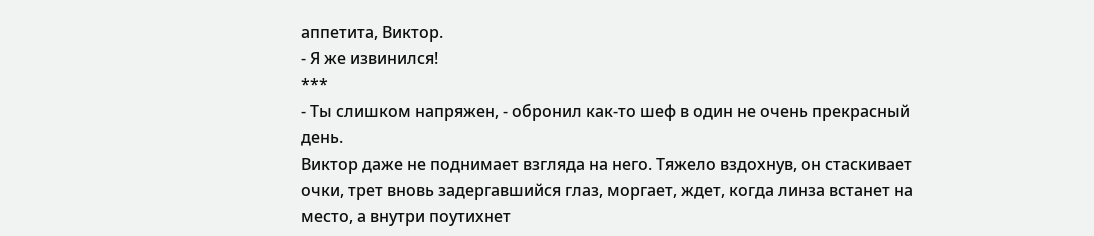аппетита, Виктор.
- Я же извинился!
***
- Ты слишком напряжен, - обронил как-то шеф в один не очень прекрасный день.
Виктор даже не поднимает взгляда на него. Тяжело вздохнув, он стаскивает очки, трет вновь задергавшийся глаз, моргает, ждет, когда линза встанет на место, а внутри поутихнет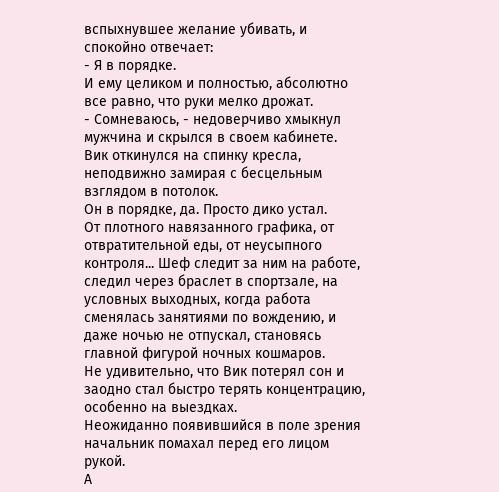вспыхнувшее желание убивать, и спокойно отвечает:
- Я в порядке.
И ему целиком и полностью, абсолютно все равно, что руки мелко дрожат.
- Сомневаюсь, - недоверчиво хмыкнул мужчина и скрылся в своем кабинете.
Вик откинулся на спинку кресла, неподвижно замирая с бесцельным взглядом в потолок.
Он в порядке, да. Просто дико устал.
От плотного навязанного графика, от отвратительной еды, от неусыпного контроля... Шеф следит за ним на работе, следил через браслет в спортзале, на условных выходных, когда работа сменялась занятиями по вождению, и даже ночью не отпускал, становясь главной фигурой ночных кошмаров.
Не удивительно, что Вик потерял сон и заодно стал быстро терять концентрацию, особенно на выездках.
Неожиданно появившийся в поле зрения начальник помахал перед его лицом рукой.
А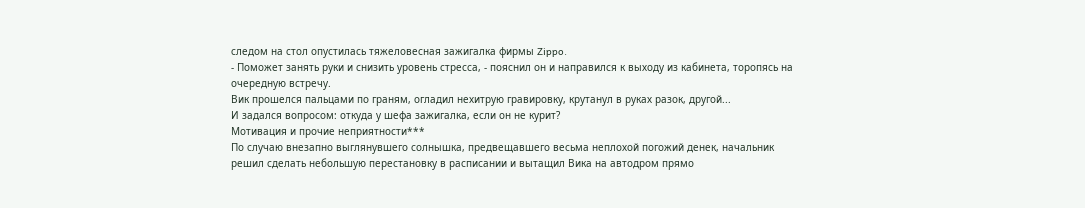следом на стол опустилась тяжеловесная зажигалка фирмы Zippo.
- Поможет занять руки и снизить уровень стресса, - пояснил он и направился к выходу из кабинета, торопясь на очередную встречу.
Вик прошелся пальцами по граням, огладил нехитрую гравировку, крутанул в руках разок, другой...
И задался вопросом: откуда у шефа зажигалка, если он не курит?
Мотивация и прочие неприятности***
По случаю внезапно выглянувшего солнышка, предвещавшего весьма неплохой погожий денек, начальник решил сделать небольшую перестановку в расписании и вытащил Вика на автодром прямо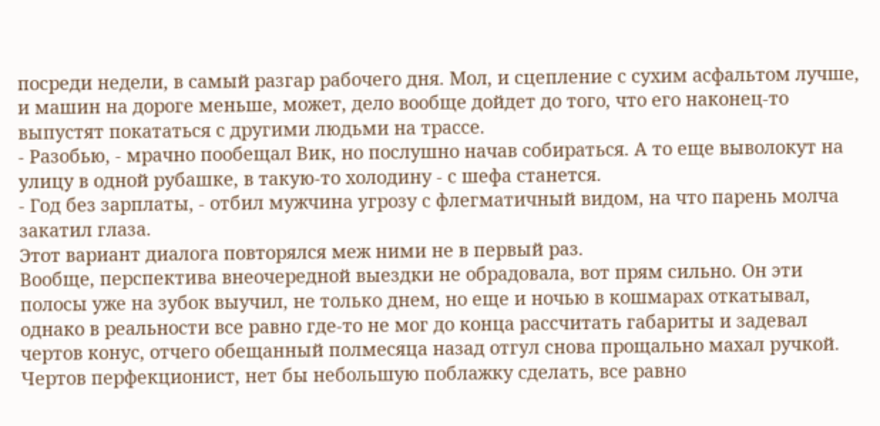посреди недели, в самый разгар рабочего дня. Мол, и сцепление с сухим асфальтом лучше, и машин на дороге меньше, может, дело вообще дойдет до того, что его наконец-то выпустят покататься с другими людьми на трассе.
- Разобью, - мрачно пообещал Вик, но послушно начав собираться. А то еще выволокут на улицу в одной рубашке, в такую-то холодину - с шефа станется.
- Год без зарплаты, - отбил мужчина угрозу с флегматичный видом, на что парень молча закатил глаза.
Этот вариант диалога повторялся меж ними не в первый раз.
Вообще, перспектива внеочередной выездки не обрадовала, вот прям сильно. Он эти полосы уже на зубок выучил, не только днем, но еще и ночью в кошмарах откатывал, однако в реальности все равно где-то не мог до конца рассчитать габариты и задевал чертов конус, отчего обещанный полмесяца назад отгул снова прощально махал ручкой.
Чертов перфекционист, нет бы небольшую поблажку сделать, все равно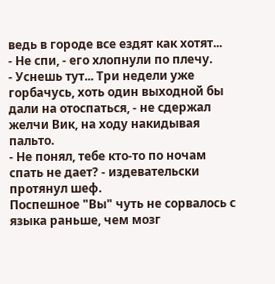ведь в городе все ездят как хотят...
- Не спи, - его хлопнули по плечу.
- Уснешь тут... Три недели уже горбачусь, хоть один выходной бы дали на отоспаться, - не сдержал желчи Вик, на ходу накидывая пальто.
- Не понял, тебе кто-то по ночам спать не дает? - издевательски протянул шеф.
Поспешное "Вы" чуть не сорвалось с языка раньше, чем мозг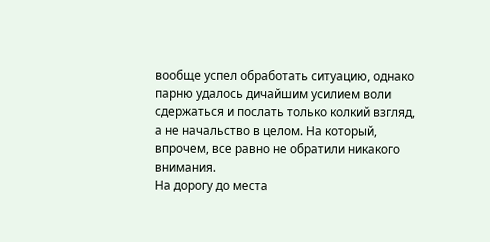вообще успел обработать ситуацию, однако парню удалось дичайшим усилием воли сдержаться и послать только колкий взгляд, а не начальство в целом. На который, впрочем, все равно не обратили никакого внимания.
На дорогу до места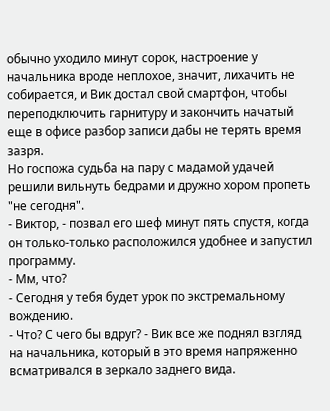обычно уходило минут сорок, настроение у начальника вроде неплохое, значит, лихачить не собирается, и Вик достал свой смартфон, чтобы переподключить гарнитуру и закончить начатый еще в офисе разбор записи дабы не терять время зазря.
Но госпожа судьба на пару с мадамой удачей решили вильнуть бедрами и дружно хором пропеть "не сегодня".
- Виктор, - позвал его шеф минут пять спустя, когда он только-только расположился удобнее и запустил программу.
- Мм, что?
- Сегодня у тебя будет урок по экстремальному вождению.
- Что? С чего бы вдруг? - Вик все же поднял взгляд на начальника, который в это время напряженно всматривался в зеркало заднего вида.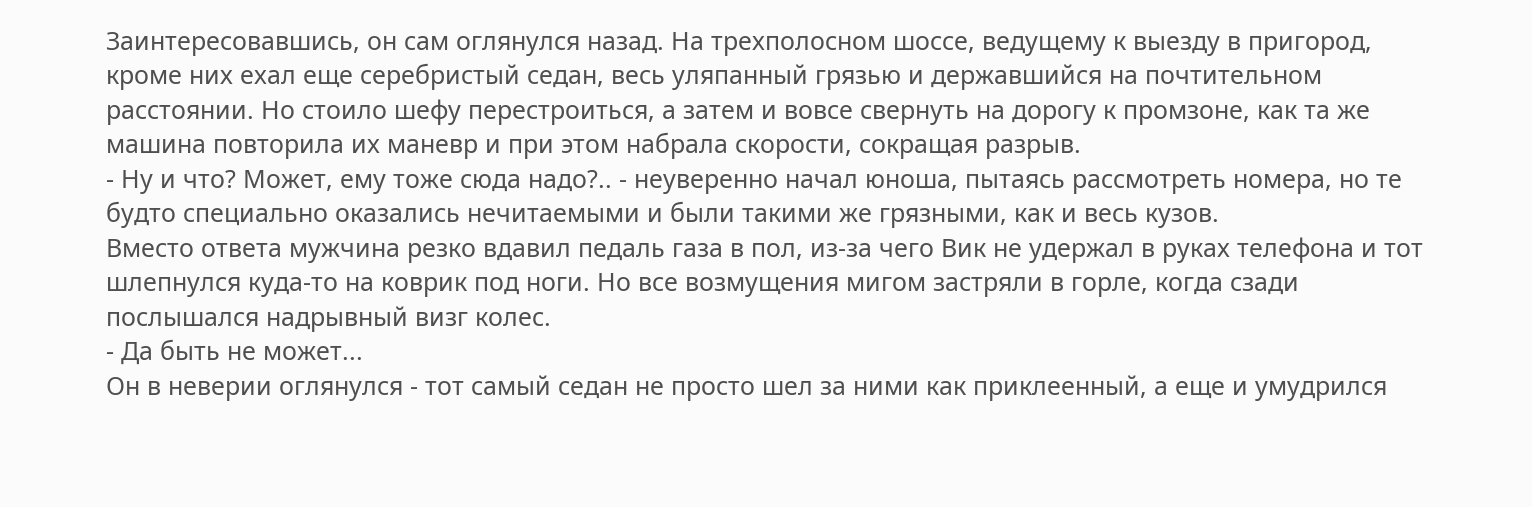Заинтересовавшись, он сам оглянулся назад. На трехполосном шоссе, ведущему к выезду в пригород, кроме них ехал еще серебристый седан, весь уляпанный грязью и державшийся на почтительном расстоянии. Но стоило шефу перестроиться, а затем и вовсе свернуть на дорогу к промзоне, как та же машина повторила их маневр и при этом набрала скорости, сокращая разрыв.
- Ну и что? Может, ему тоже сюда надо?.. - неуверенно начал юноша, пытаясь рассмотреть номера, но те будто специально оказались нечитаемыми и были такими же грязными, как и весь кузов.
Вместо ответа мужчина резко вдавил педаль газа в пол, из-за чего Вик не удержал в руках телефона и тот шлепнулся куда-то на коврик под ноги. Но все возмущения мигом застряли в горле, когда сзади послышался надрывный визг колес.
- Да быть не может...
Он в неверии оглянулся - тот самый седан не просто шел за ними как приклеенный, а еще и умудрился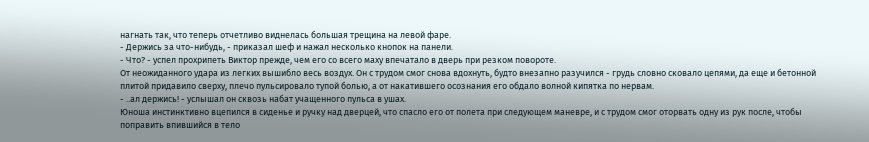нагнать так, что теперь отчетливо виднелась большая трещина на левой фаре.
- Держись за что-нибудь, - приказал шеф и нажал несколько кнопок на панели.
- Что? - успел прохрипеть Виктор прежде, чем его со всего маху впечатало в дверь при резком повороте.
От неожиданного удара из легких вышибло весь воздух. Он с трудом смог снова вдохнуть, будто внезапно разучился - грудь словно сковало цепями, да еще и бетонной плитой придавило сверху, плечо пульсировало тупой болью, а от накатившего осознания его обдало волной кипятка по нервам.
- ..ал держись! - услышал он сквозь набат учащенного пульса в ушах.
Юноша инстинктивно вцепился в сиденье и ручку над дверцей, что спасло его от полета при следующем маневре, и с трудом смог оторвать одну из рук после, чтобы поправить впившийся в тело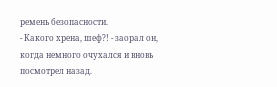ремень безопасности.
- Какого хрена, шеф?! - заорал он, когда немного очухался и вновь посмотрел назад.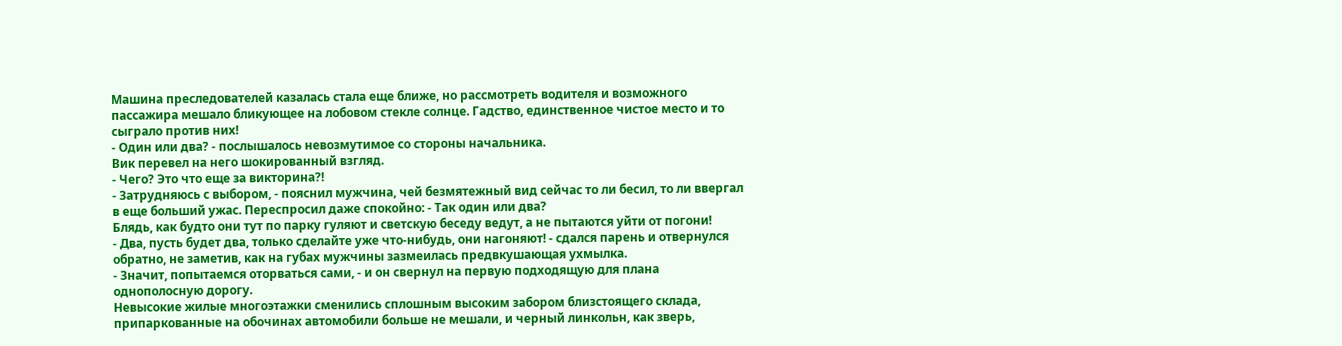Машина преследователей казалась стала еще ближе, но рассмотреть водителя и возможного пассажира мешало бликующее на лобовом стекле солнце. Гадство, единственное чистое место и то сыграло против них!
- Один или два? - послышалось невозмутимое со стороны начальника.
Вик перевел на него шокированный взгляд.
- Чего? Это что еще за викторина?!
- Затрудняюсь с выбором, - пояснил мужчина, чей безмятежный вид сейчас то ли бесил, то ли ввергал в еще больший ужас. Переспросил даже спокойно: - Так один или два?
Блядь, как будто они тут по парку гуляют и светскую беседу ведут, а не пытаются уйти от погони!
- Два, пусть будет два, только сделайте уже что-нибудь, они нагоняют! - сдался парень и отвернулся обратно, не заметив, как на губах мужчины зазмеилась предвкушающая ухмылка.
- Значит, попытаемся оторваться сами, - и он свернул на первую подходящую для плана однополосную дорогу.
Невысокие жилые многоэтажки сменились сплошным высоким забором близстоящего склада, припаркованные на обочинах автомобили больше не мешали, и черный линкольн, как зверь,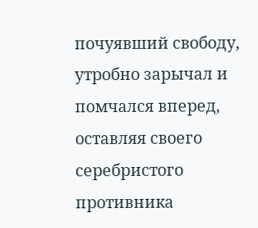почуявший свободу, утробно зарычал и помчался вперед, оставляя своего серебристого противника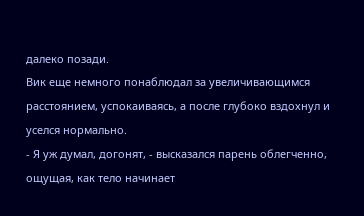далеко позади.
Вик еще немного понаблюдал за увеличивающимся расстоянием, успокаиваясь, а после глубоко вздохнул и уселся нормально.
- Я уж думал, догонят, - высказался парень облегченно, ощущая, как тело начинает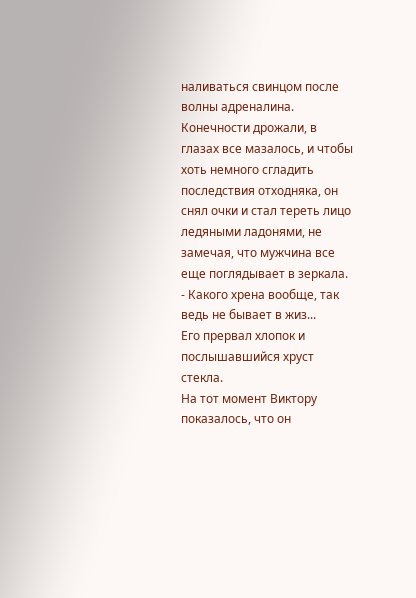наливаться свинцом после волны адреналина. Конечности дрожали, в глазах все мазалось, и чтобы хоть немного сгладить последствия отходняка, он снял очки и стал тереть лицо ледяными ладонями, не замечая, что мужчина все еще поглядывает в зеркала. - Какого хрена вообще, так ведь не бывает в жиз...
Его прервал хлопок и послышавшийся хруст стекла.
На тот момент Виктору показалось, что он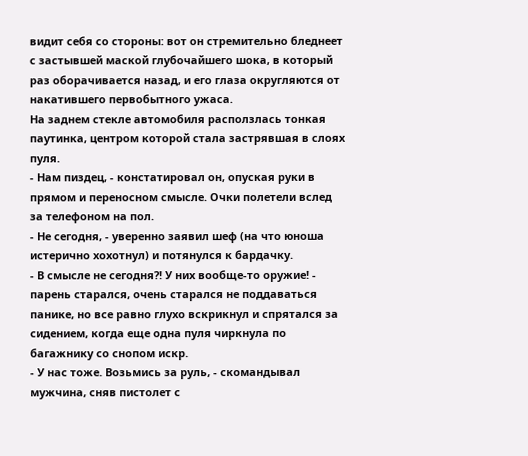видит себя со стороны: вот он стремительно бледнеет с застывшей маской глубочайшего шока, в который раз оборачивается назад, и его глаза округляются от накатившего первобытного ужаса.
На заднем стекле автомобиля расползлась тонкая паутинка, центром которой стала застрявшая в слоях пуля.
- Нам пиздец, - констатировал он, опуская руки в прямом и переносном смысле. Очки полетели вслед за телефоном на пол.
- Не сегодня, - уверенно заявил шеф (на что юноша истерично хохотнул) и потянулся к бардачку.
- В смысле не сегодня?! У них вообще-то оружие! - парень старался, очень старался не поддаваться панике, но все равно глухо вскрикнул и спрятался за сидением, когда еще одна пуля чиркнула по багажнику со снопом искр.
- У нас тоже. Возьмись за руль, - скомандывал мужчина, сняв пистолет с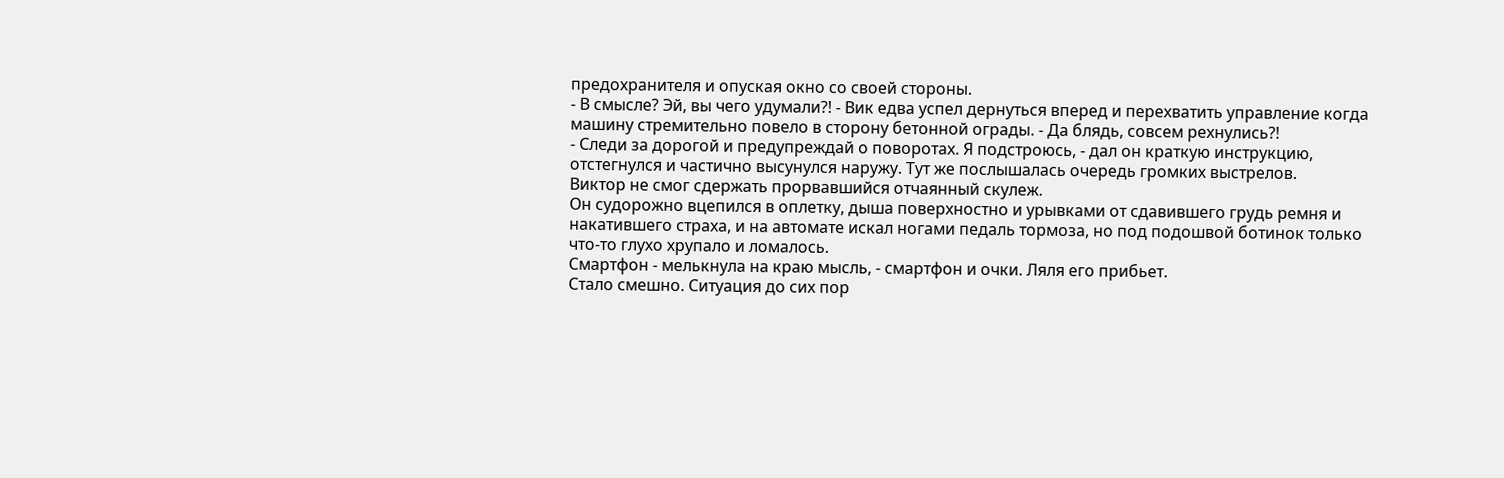предохранителя и опуская окно со своей стороны.
- В смысле? Эй, вы чего удумали?! - Вик едва успел дернуться вперед и перехватить управление когда машину стремительно повело в сторону бетонной ограды. - Да блядь, совсем рехнулись?!
- Следи за дорогой и предупреждай о поворотах. Я подстроюсь, - дал он краткую инструкцию, отстегнулся и частично высунулся наружу. Тут же послышалась очередь громких выстрелов.
Виктор не смог сдержать прорвавшийся отчаянный скулеж.
Он судорожно вцепился в оплетку, дыша поверхностно и урывками от сдавившего грудь ремня и накатившего страха, и на автомате искал ногами педаль тормоза, но под подошвой ботинок только что-то глухо хрупало и ломалось.
Смартфон - мелькнула на краю мысль, - смартфон и очки. Ляля его прибьет.
Стало смешно. Ситуация до сих пор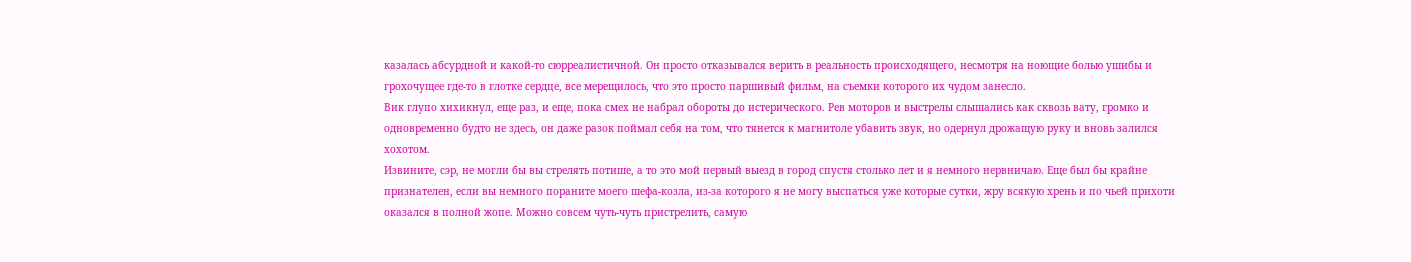казалась абсурдной и какой-то сюрреалистичной. Он просто отказывался верить в реальность происходящего, несмотря на ноющие болью ушибы и грохочущее где-то в глотке сердце, все мерещилось, что это просто паршивый фильм, на съемки которого их чудом занесло.
Вик глупо хихикнул, еще раз, и еще, пока смех не набрал обороты до истерического. Рев моторов и выстрелы слышались как сквозь вату, громко и одновременно будто не здесь, он даже разок поймал себя на том, что тянется к магнитоле убавить звук, но одернул дрожащую руку и вновь залился хохотом.
Извините, сэр, не могли бы вы стрелять потише, а то это мой первый выезд в город спустя столько лет и я немного нервничаю. Еще был бы крайне признателен, если вы немного пораните моего шефа-козла, из-за которого я не могу выспаться уже которые сутки, жру всякую хрень и по чьей прихоти оказался в полной жопе. Можно совсем чуть-чуть пристрелить, самую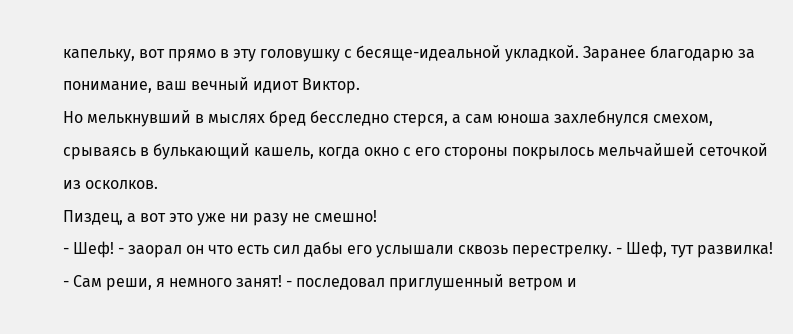капельку, вот прямо в эту головушку с бесяще-идеальной укладкой. Заранее благодарю за понимание, ваш вечный идиот Виктор.
Но мелькнувший в мыслях бред бесследно стерся, а сам юноша захлебнулся смехом, срываясь в булькающий кашель, когда окно с его стороны покрылось мельчайшей сеточкой из осколков.
Пиздец, а вот это уже ни разу не смешно!
- Шеф! - заорал он что есть сил дабы его услышали сквозь перестрелку. - Шеф, тут развилка!
- Сам реши, я немного занят! - последовал приглушенный ветром и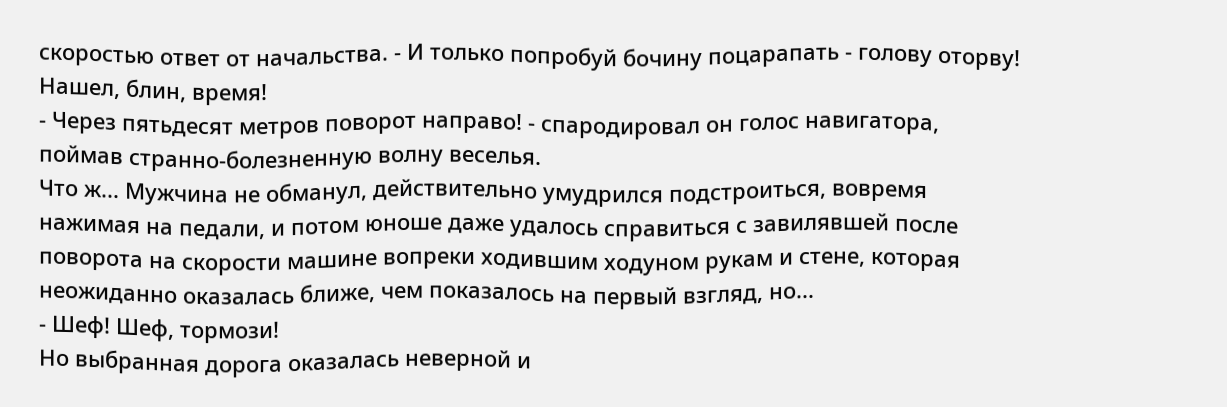скоростью ответ от начальства. - И только попробуй бочину поцарапать - голову оторву!
Нашел, блин, время!
- Через пятьдесят метров поворот направо! - спародировал он голос навигатора, поймав странно-болезненную волну веселья.
Что ж... Мужчина не обманул, действительно умудрился подстроиться, вовремя нажимая на педали, и потом юноше даже удалось справиться с завилявшей после поворота на скорости машине вопреки ходившим ходуном рукам и стене, которая неожиданно оказалась ближе, чем показалось на первый взгляд, но...
- Шеф! Шеф, тормози!
Но выбранная дорога оказалась неверной и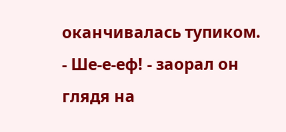оканчивалась тупиком.
- Ше-е-еф! - заорал он глядя на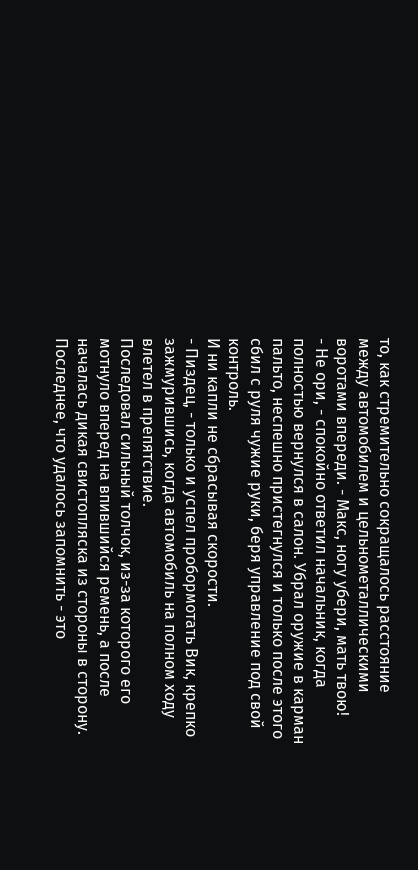то, как стремительно сокращалось расстояние между автомобилем и цельнометаллическими воротами впереди. - Макс, ногу убери, мать твою!
- Не ори, - спокойно ответил начальник, когда полностью вернулся в салон. Убрал оружие в карман пальто, неспешно пристегнулся и только после этого сбил с руля чужие руки, беря управление под свой контроль.
И ни капли не сбрасывая скорости.
- Пиздец, - только и успел пробормотать Вик, крепко зажмурившись, когда автомобиль на полном ходу влетел в препятствие.
Последовал сильный толчок, из-за которого его мотнуло вперед на впившийся ремень, а после началась дикая свистопляска из стороны в сторону.
Последнее, что удалось запомнить - это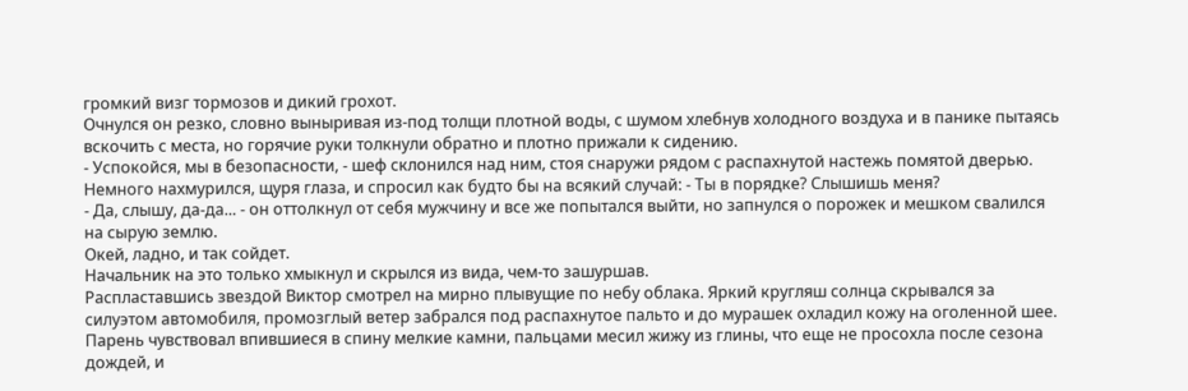громкий визг тормозов и дикий грохот.
Очнулся он резко, словно выныривая из-под толщи плотной воды, с шумом хлебнув холодного воздуха и в панике пытаясь вскочить с места, но горячие руки толкнули обратно и плотно прижали к сидению.
- Успокойся, мы в безопасности, - шеф склонился над ним, стоя снаружи рядом с распахнутой настежь помятой дверью. Немного нахмурился, щуря глаза, и спросил как будто бы на всякий случай: - Ты в порядке? Слышишь меня?
- Да, слышу, да-да... - он оттолкнул от себя мужчину и все же попытался выйти, но запнулся о порожек и мешком свалился на сырую землю.
Окей, ладно, и так сойдет.
Начальник на это только хмыкнул и скрылся из вида, чем-то зашуршав.
Распластавшись звездой Виктор смотрел на мирно плывущие по небу облака. Яркий кругляш солнца скрывался за силуэтом автомобиля, промозглый ветер забрался под распахнутое пальто и до мурашек охладил кожу на оголенной шее. Парень чувствовал впившиеся в спину мелкие камни, пальцами месил жижу из глины, что еще не просохла после сезона дождей, и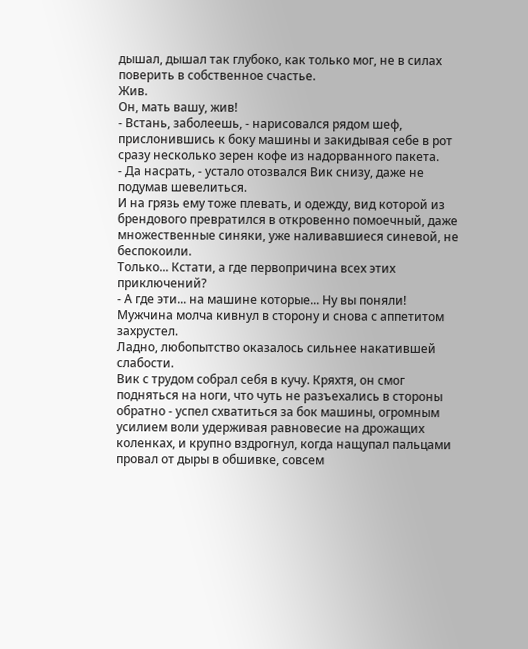дышал, дышал так глубоко, как только мог, не в силах поверить в собственное счастье.
Жив.
Он, мать вашу, жив!
- Встань, заболеешь, - нарисовался рядом шеф, прислонившись к боку машины и закидывая себе в рот сразу несколько зерен кофе из надорванного пакета.
- Да насрать, - устало отозвался Вик снизу, даже не подумав шевелиться.
И на грязь ему тоже плевать, и одежду, вид которой из брендового превратился в откровенно помоечный, даже множественные синяки, уже наливавшиеся синевой, не беспокоили.
Только... Кстати, а где первопричина всех этих приключений?
- А где эти... на машине которые... Ну вы поняли!
Мужчина молча кивнул в сторону и снова с аппетитом захрустел.
Ладно, любопытство оказалось сильнее накатившей слабости.
Вик с трудом собрал себя в кучу. Кряхтя, он смог подняться на ноги, что чуть не разъехались в стороны обратно - успел схватиться за бок машины, огромным усилием воли удерживая равновесие на дрожащих коленках, и крупно вздрогнул, когда нащупал пальцами провал от дыры в обшивке, совсем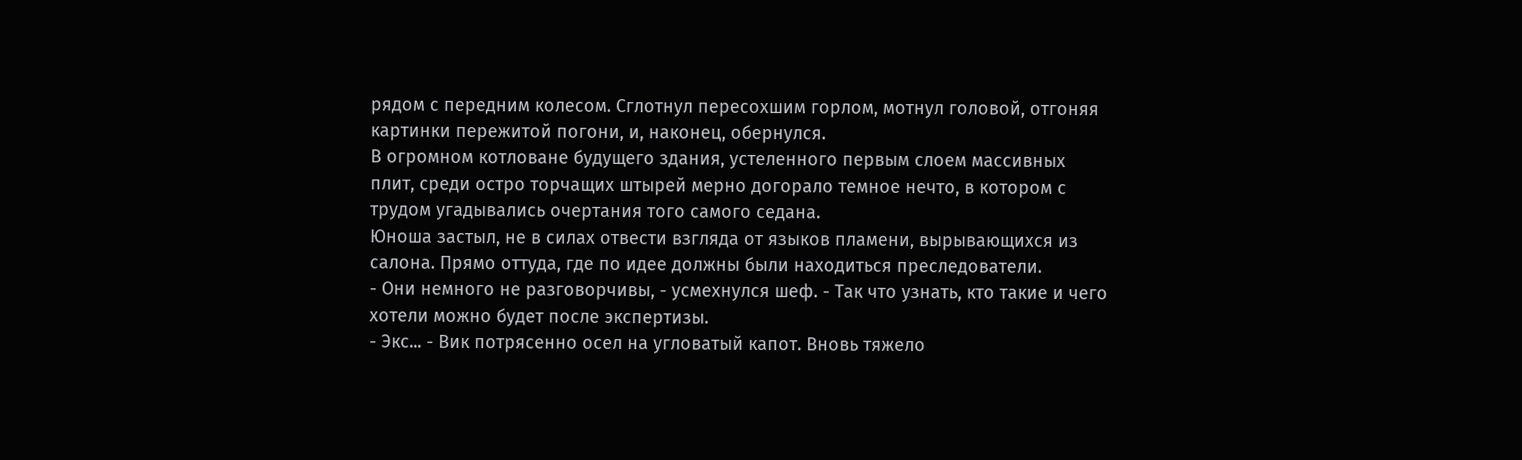рядом с передним колесом. Сглотнул пересохшим горлом, мотнул головой, отгоняя картинки пережитой погони, и, наконец, обернулся.
В огромном котловане будущего здания, устеленного первым слоем массивных плит, среди остро торчащих штырей мерно догорало темное нечто, в котором с трудом угадывались очертания того самого седана.
Юноша застыл, не в силах отвести взгляда от языков пламени, вырывающихся из салона. Прямо оттуда, где по идее должны были находиться преследователи.
- Они немного не разговорчивы, - усмехнулся шеф. - Так что узнать, кто такие и чего хотели можно будет после экспертизы.
- Экс... - Вик потрясенно осел на угловатый капот. Вновь тяжело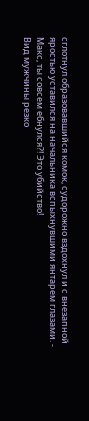сглотнул образовавшийся комок, судорожно вздохнул и с внезапной яростью уставился на начальника вспыхнувшими янтарем глазами. - Макс, ты совсем ебнулся?! Это убийство!
Вид мужчины резко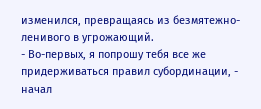изменился, превращаясь из безмятежно-ленивого в угрожающий.
- Во-первых, я попрошу тебя все же придерживаться правил субординации, - начал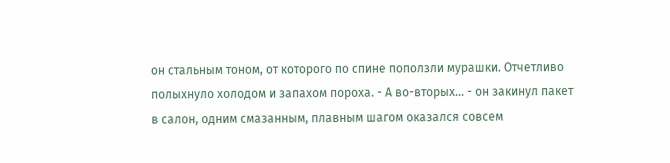он стальным тоном, от которого по спине поползли мурашки. Отчетливо полыхнуло холодом и запахом пороха. - А во-вторых... - он закинул пакет в салон, одним смазанным, плавным шагом оказался совсем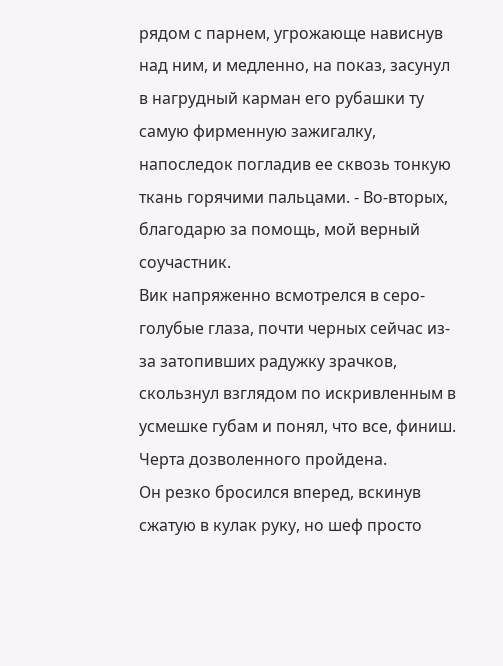рядом с парнем, угрожающе нависнув над ним, и медленно, на показ, засунул в нагрудный карман его рубашки ту самую фирменную зажигалку, напоследок погладив ее сквозь тонкую ткань горячими пальцами. - Во-вторых, благодарю за помощь, мой верный соучастник.
Вик напряженно всмотрелся в серо-голубые глаза, почти черных сейчас из-за затопивших радужку зрачков, скользнул взглядом по искривленным в усмешке губам и понял, что все, финиш.
Черта дозволенного пройдена.
Он резко бросился вперед, вскинув сжатую в кулак руку, но шеф просто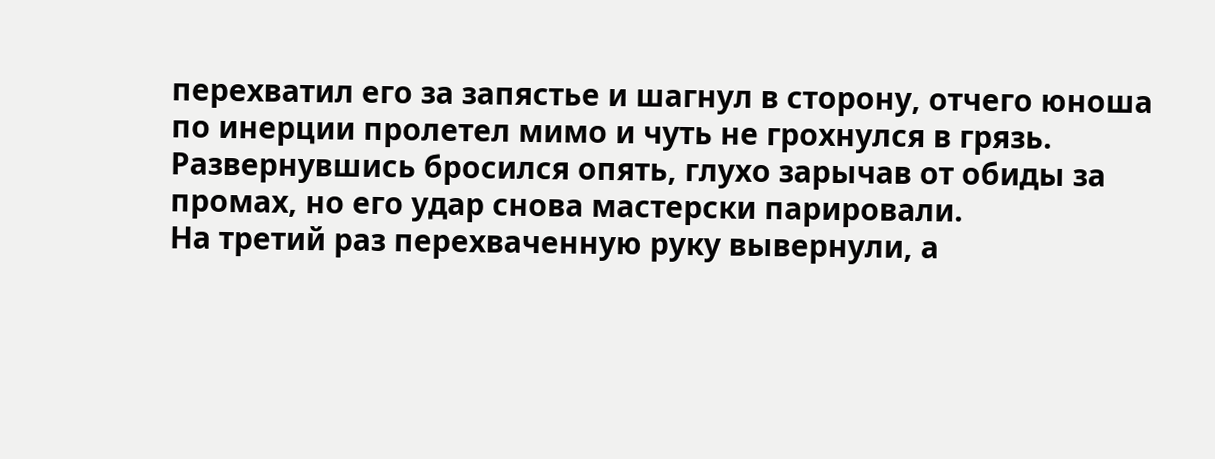перехватил его за запястье и шагнул в сторону, отчего юноша по инерции пролетел мимо и чуть не грохнулся в грязь. Развернувшись бросился опять, глухо зарычав от обиды за промах, но его удар снова мастерски парировали.
На третий раз перехваченную руку вывернули, а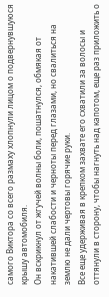самого Виктора со всего размаху хлопнули лицом о подвернувшуюся крышу автомобиля.
Он вскрикнул от жгучей волны боли, пошатнулся, обмякая от накатившей слабости и черноты перед глазами, но свалиться на землю не дали чертовы горячие руки.
Все еще удерживая в крепком захвате его схватили за волосы и оттянули в сторону, чтобы нагнуть над капотом, еще раз приложить о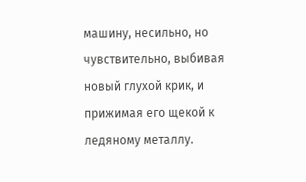машину, несильно, но чувствительно, выбивая новый глухой крик, и прижимая его щекой к ледяному металлу.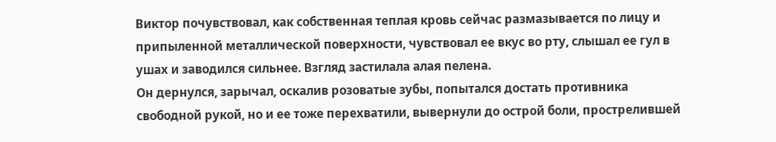Виктор почувствовал, как собственная теплая кровь сейчас размазывается по лицу и припыленной металлической поверхности, чувствовал ее вкус во рту, слышал ее гул в ушах и заводился сильнее. Взгляд застилала алая пелена.
Он дернулся, зарычал, оскалив розоватые зубы, попытался достать противника свободной рукой, но и ее тоже перехватили, вывернули до острой боли, прострелившей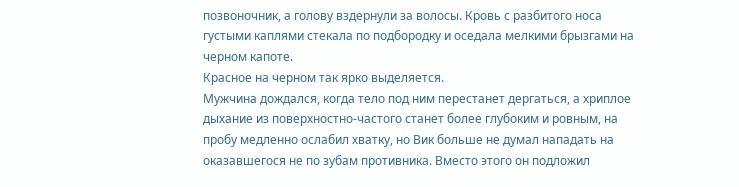позвоночник, а голову вздернули за волосы. Кровь с разбитого носа густыми каплями стекала по подбородку и оседала мелкими брызгами на черном капоте.
Красное на черном так ярко выделяется.
Мужчина дождался, когда тело под ним перестанет дергаться, а хриплое дыхание из поверхностно-частого станет более глубоким и ровным, на пробу медленно ослабил хватку, но Вик больше не думал нападать на оказавшегося не по зубам противника. Вместо этого он подложил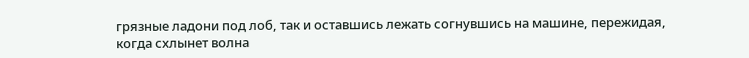грязные ладони под лоб, так и оставшись лежать согнувшись на машине, пережидая, когда схлынет волна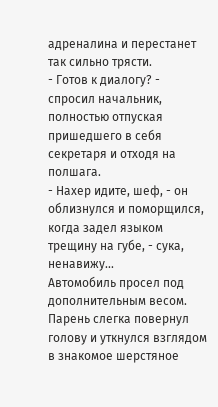адреналина и перестанет так сильно трясти.
- Готов к диалогу? - спросил начальник, полностью отпуская пришедшего в себя секретаря и отходя на полшага.
- Нахер идите, шеф, - он облизнулся и поморщился, когда задел языком трещину на губе, - сука, ненавижу...
Автомобиль просел под дополнительным весом. Парень слегка повернул голову и уткнулся взглядом в знакомое шерстяное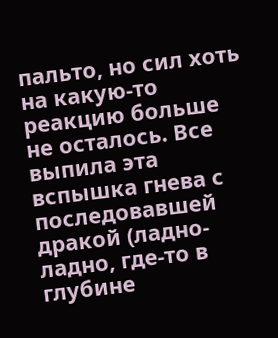пальто, но сил хоть на какую-то реакцию больше не осталось. Все выпила эта вспышка гнева с последовавшей дракой (ладно-ладно, где-то в глубине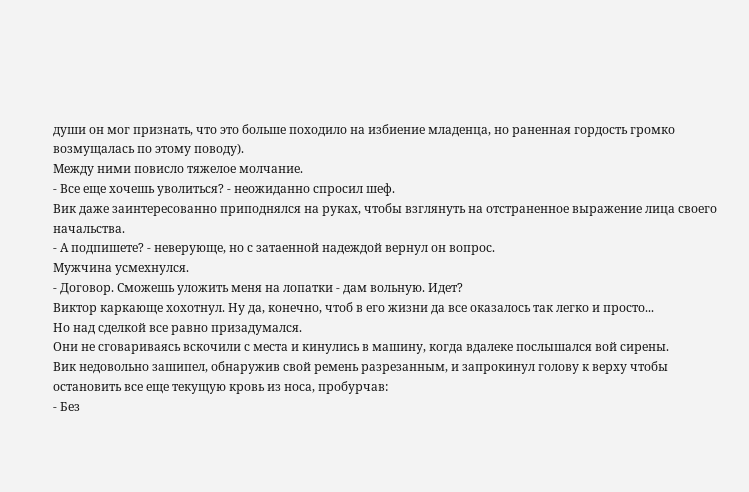души он мог признать, что это больше походило на избиение младенца, но раненная гордость громко возмущалась по этому поводу).
Между ними повисло тяжелое молчание.
- Все еще хочешь уволиться? - неожиданно спросил шеф.
Вик даже заинтересованно приподнялся на руках, чтобы взглянуть на отстраненное выражение лица своего начальства.
- А подпишете? - неверующе, но с затаенной надеждой вернул он вопрос.
Мужчина усмехнулся.
- Договор. Сможешь уложить меня на лопатки - дам вольную. Идет?
Виктор каркающе хохотнул. Ну да, конечно, чтоб в его жизни да все оказалось так легко и просто...
Но над сделкой все равно призадумался.
Они не сговариваясь вскочили с места и кинулись в машину, когда вдалеке послышался вой сирены.
Вик недовольно зашипел, обнаружив свой ремень разрезанным, и запрокинул голову к верху чтобы остановить все еще текущую кровь из носа, пробурчав:
- Без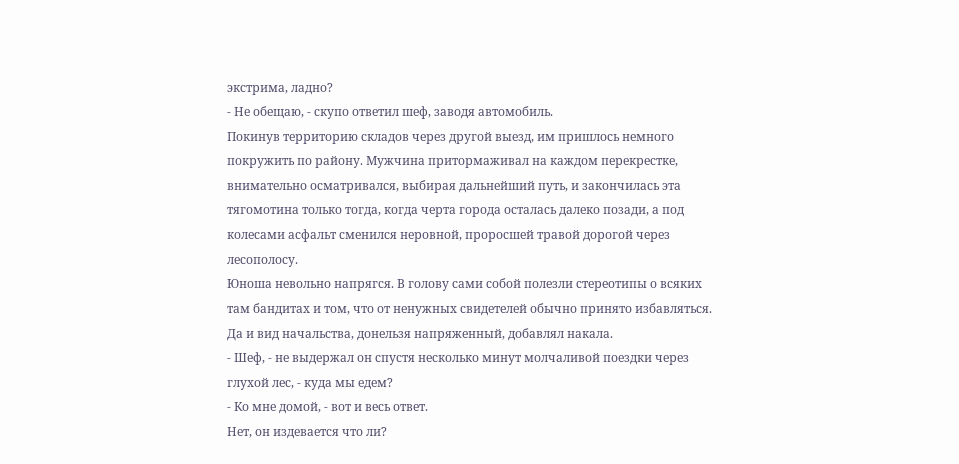экстрима, ладно?
- Не обещаю, - скупо ответил шеф, заводя автомобиль.
Покинув территорию складов через другой выезд, им пришлось немного покружить по району. Мужчина притормаживал на каждом перекрестке, внимательно осматривался, выбирая дальнейший путь, и закончилась эта тягомотина только тогда, когда черта города осталась далеко позади, а под колесами асфальт сменился неровной, проросшей травой дорогой через лесополосу.
Юноша невольно напрягся. В голову сами собой полезли стереотипы о всяких там бандитах и том, что от ненужных свидетелей обычно принято избавляться. Да и вид начальства, донельзя напряженный, добавлял накала.
- Шеф, - не выдержал он спустя несколько минут молчаливой поездки через глухой лес, - куда мы едем?
- Ко мне домой, - вот и весь ответ.
Нет, он издевается что ли?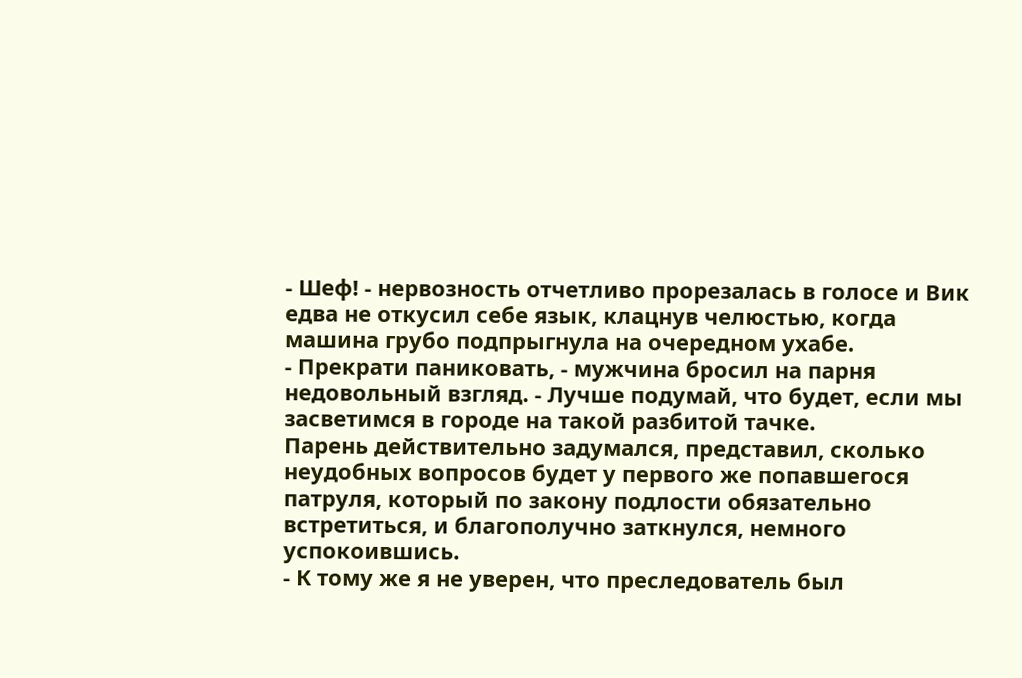- Шеф! - нервозность отчетливо прорезалась в голосе и Вик едва не откусил себе язык, клацнув челюстью, когда машина грубо подпрыгнула на очередном ухабе.
- Прекрати паниковать, - мужчина бросил на парня недовольный взгляд. - Лучше подумай, что будет, если мы засветимся в городе на такой разбитой тачке.
Парень действительно задумался, представил, сколько неудобных вопросов будет у первого же попавшегося патруля, который по закону подлости обязательно встретиться, и благополучно заткнулся, немного успокоившись.
- К тому же я не уверен, что преследователь был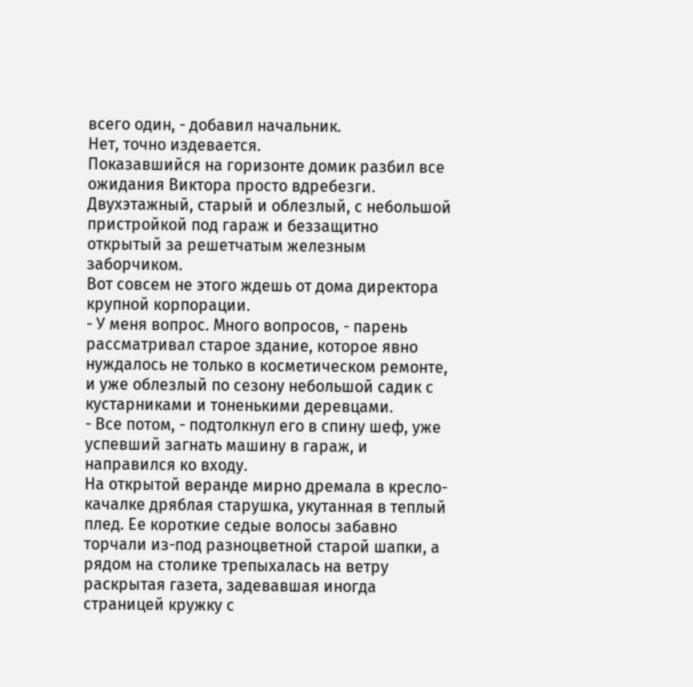всего один, - добавил начальник.
Нет, точно издевается.
Показавшийся на горизонте домик разбил все ожидания Виктора просто вдребезги.
Двухэтажный, старый и облезлый, с небольшой пристройкой под гараж и беззащитно открытый за решетчатым железным заборчиком.
Вот совсем не этого ждешь от дома директора крупной корпорации.
- У меня вопрос. Много вопросов, - парень рассматривал старое здание, которое явно нуждалось не только в косметическом ремонте, и уже облезлый по сезону небольшой садик с кустарниками и тоненькими деревцами.
- Все потом, - подтолкнул его в спину шеф, уже успевший загнать машину в гараж, и направился ко входу.
На открытой веранде мирно дремала в кресло-качалке дряблая старушка, укутанная в теплый плед. Ее короткие седые волосы забавно торчали из-под разноцветной старой шапки, а рядом на столике трепыхалась на ветру раскрытая газета, задевавшая иногда страницей кружку с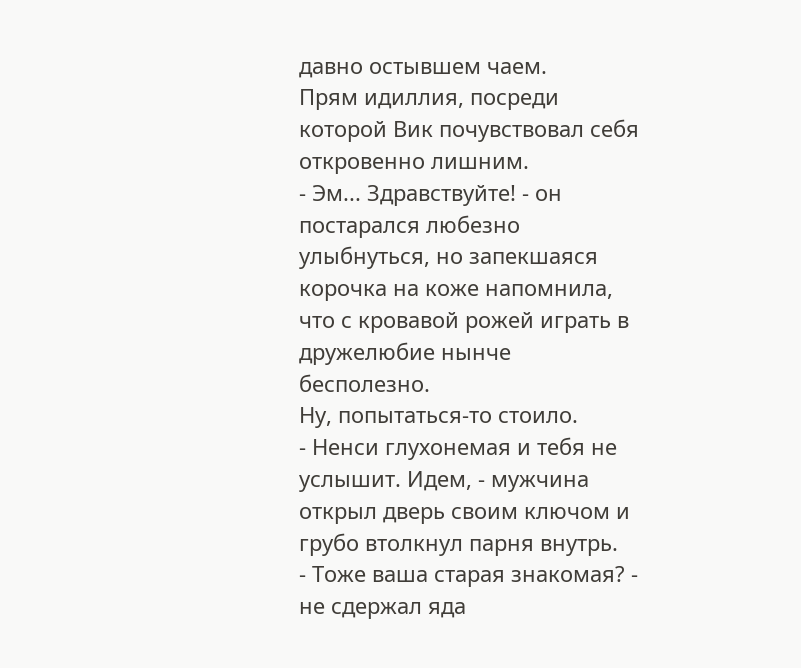давно остывшем чаем.
Прям идиллия, посреди которой Вик почувствовал себя откровенно лишним.
- Эм... Здравствуйте! - он постарался любезно улыбнуться, но запекшаяся корочка на коже напомнила, что с кровавой рожей играть в дружелюбие нынче бесполезно.
Ну, попытаться-то стоило.
- Ненси глухонемая и тебя не услышит. Идем, - мужчина открыл дверь своим ключом и грубо втолкнул парня внутрь.
- Тоже ваша старая знакомая? - не сдержал яда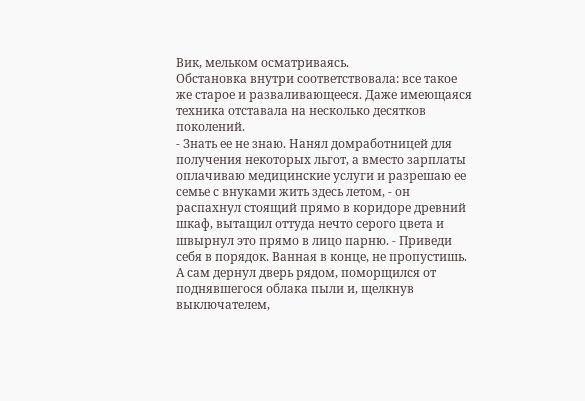Вик, мельком осматриваясь.
Обстановка внутри соответствовала: все такое же старое и разваливающееся. Даже имеющаяся техника отставала на несколько десятков поколений.
- Знать ее не знаю. Нанял домработницей для получения некоторых льгот, а вместо зарплаты оплачиваю медицинские услуги и разрешаю ее семье с внуками жить здесь летом, - он распахнул стоящий прямо в коридоре древний шкаф, вытащил оттуда нечто серого цвета и швырнул это прямо в лицо парню. - Приведи себя в порядок. Ванная в конце, не пропустишь.
А сам дернул дверь рядом, поморщился от поднявшегося облака пыли и, щелкнув выключателем,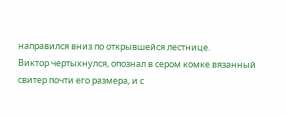направился вниз по открывшейся лестнице.
Виктор чертыхнулся, опознал в сером комке вязанный свитер почти его размера, и с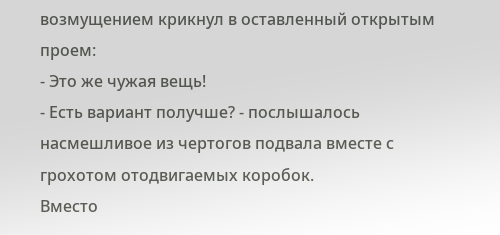возмущением крикнул в оставленный открытым проем:
- Это же чужая вещь!
- Есть вариант получше? - послышалось насмешливое из чертогов подвала вместе с грохотом отодвигаемых коробок.
Вместо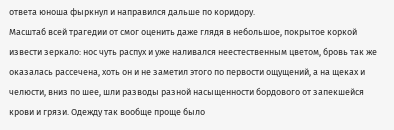ответа юноша фыркнул и направился дальше по коридору.
Масштаб всей трагедии от смог оценить даже глядя в небольшое, покрытое коркой извести зеркало: нос чуть распух и уже наливался неестественным цветом, бровь так же оказалась рассечена, хоть он и не заметил этого по первости ощущений, а на щеках и челюсти, вниз по шее, шли разводы разной насыщенности бордового от запекшейся крови и грязи. Одежду так вообще проще было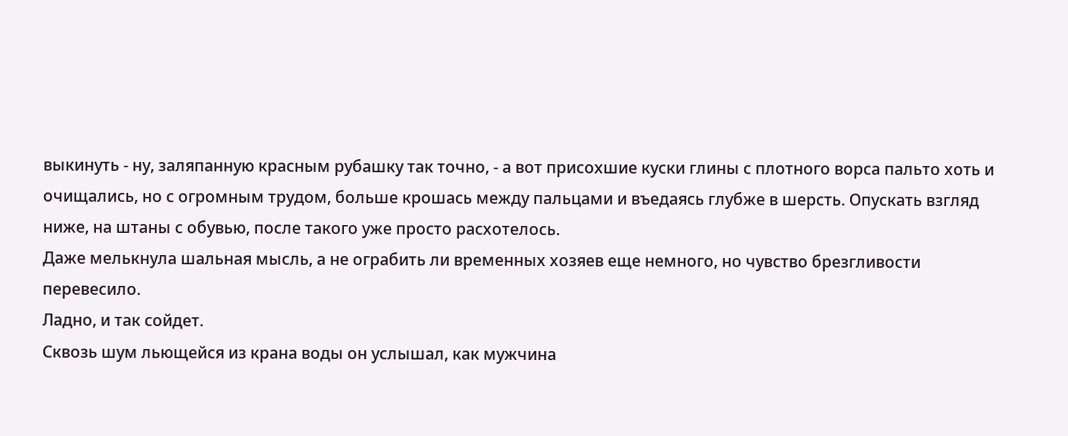выкинуть - ну, заляпанную красным рубашку так точно, - а вот присохшие куски глины с плотного ворса пальто хоть и очищались, но с огромным трудом, больше крошась между пальцами и въедаясь глубже в шерсть. Опускать взгляд ниже, на штаны с обувью, после такого уже просто расхотелось.
Даже мелькнула шальная мысль, а не ограбить ли временных хозяев еще немного, но чувство брезгливости перевесило.
Ладно, и так сойдет.
Сквозь шум льющейся из крана воды он услышал, как мужчина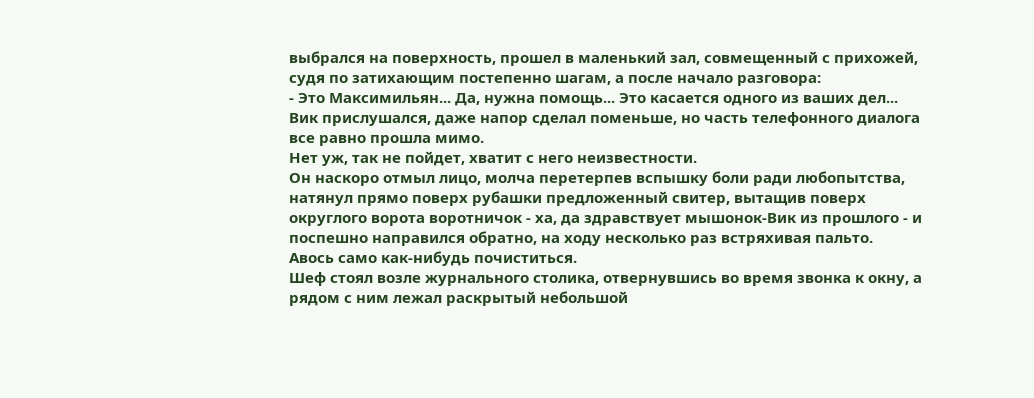выбрался на поверхность, прошел в маленький зал, совмещенный с прихожей, судя по затихающим постепенно шагам, а после начало разговора:
- Это Максимильян... Да, нужна помощь... Это касается одного из ваших дел...
Вик прислушался, даже напор сделал поменьше, но часть телефонного диалога все равно прошла мимо.
Нет уж, так не пойдет, хватит с него неизвестности.
Он наскоро отмыл лицо, молча перетерпев вспышку боли ради любопытства, натянул прямо поверх рубашки предложенный свитер, вытащив поверх округлого ворота воротничок - ха, да здравствует мышонок-Вик из прошлого - и поспешно направился обратно, на ходу несколько раз встряхивая пальто.
Авось само как-нибудь почиститься.
Шеф стоял возле журнального столика, отвернувшись во время звонка к окну, а рядом с ним лежал раскрытый небольшой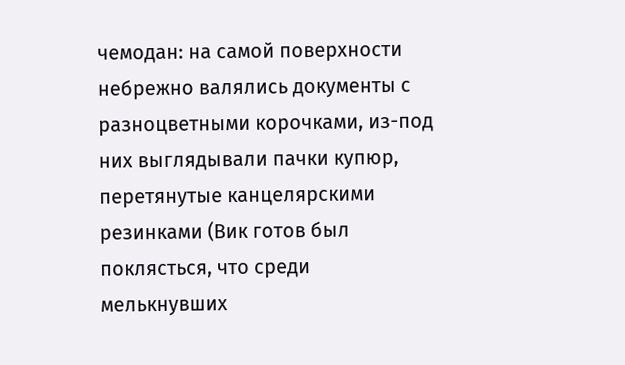чемодан: на самой поверхности небрежно валялись документы с разноцветными корочками, из-под них выглядывали пачки купюр, перетянутые канцелярскими резинками (Вик готов был поклясться, что среди мелькнувших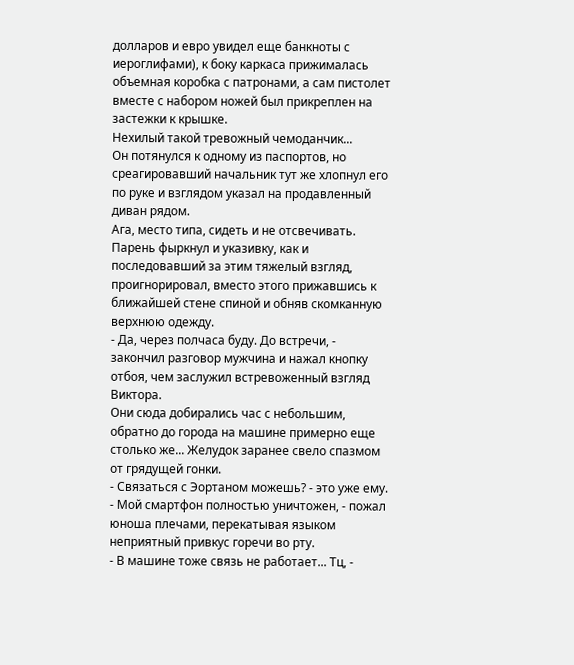долларов и евро увидел еще банкноты с иероглифами), к боку каркаса прижималась объемная коробка с патронами, а сам пистолет вместе с набором ножей был прикреплен на застежки к крышке.
Нехилый такой тревожный чемоданчик...
Он потянулся к одному из паспортов, но среагировавший начальник тут же хлопнул его по руке и взглядом указал на продавленный диван рядом.
Ага, место типа, сидеть и не отсвечивать.
Парень фыркнул и указивку, как и последовавший за этим тяжелый взгляд, проигнорировал, вместо этого прижавшись к ближайшей стене спиной и обняв скомканную верхнюю одежду.
- Да, через полчаса буду. До встречи, - закончил разговор мужчина и нажал кнопку отбоя, чем заслужил встревоженный взгляд Виктора.
Они сюда добирались час с небольшим, обратно до города на машине примерно еще столько же... Желудок заранее свело спазмом от грядущей гонки.
- Связаться с Эортаном можешь? - это уже ему.
- Мой смартфон полностью уничтожен, - пожал юноша плечами, перекатывая языком неприятный привкус горечи во рту.
- В машине тоже связь не работает... Тц, -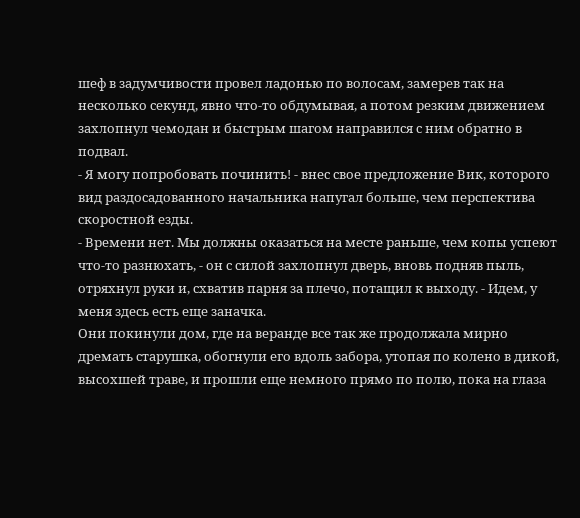шеф в задумчивости провел ладонью по волосам, замерев так на несколько секунд, явно что-то обдумывая, а потом резким движением захлопнул чемодан и быстрым шагом направился с ним обратно в подвал.
- Я могу попробовать починить! - внес свое предложение Вик, которого вид раздосадованного начальника напугал больше, чем перспектива скоростной езды.
- Времени нет. Мы должны оказаться на месте раньше, чем копы успеют что-то разнюхать, - он с силой захлопнул дверь, вновь подняв пыль, отряхнул руки и, схватив парня за плечо, потащил к выходу. - Идем, у меня здесь есть еще заначка.
Они покинули дом, где на веранде все так же продолжала мирно дремать старушка, обогнули его вдоль забора, утопая по колено в дикой, высохшей траве, и прошли еще немного прямо по полю, пока на глаза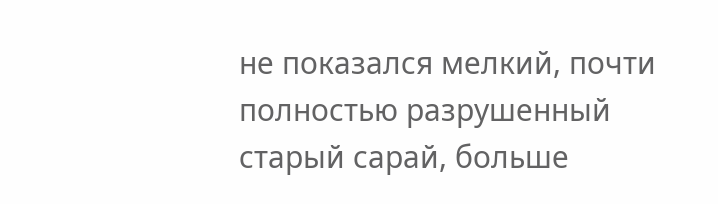не показался мелкий, почти полностью разрушенный старый сарай, больше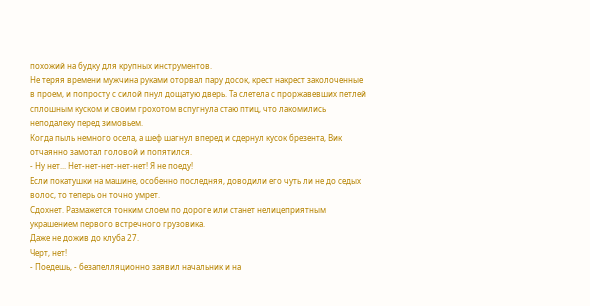похожий на будку для крупных инструментов.
Не теряя времени мужчина руками оторвал пару досок, крест накрест заколоченные в проем, и попросту с силой пнул дощатую дверь. Та слетела с проржавевших петлей сплошным куском и своим грохотом вспугнула стаю птиц, что лакомились неподалеку перед зимовьем.
Когда пыль немного осела, а шеф шагнул вперед и сдернул кусок брезента, Вик отчаянно замотал головой и попятился.
- Ну нет... Нет-нет-нет-нет-нет! Я не поеду!
Если покатушки на машине, особенно последняя, доводили его чуть ли не до седых волос, то теперь он точно умрет.
Сдохнет. Размажется тонким слоем по дороге или станет нелицеприятным украшением первого встречного грузовика.
Даже не дожив до клуба 27.
Черт, нет!
- Поедешь, - безапелляционно заявил начальник и на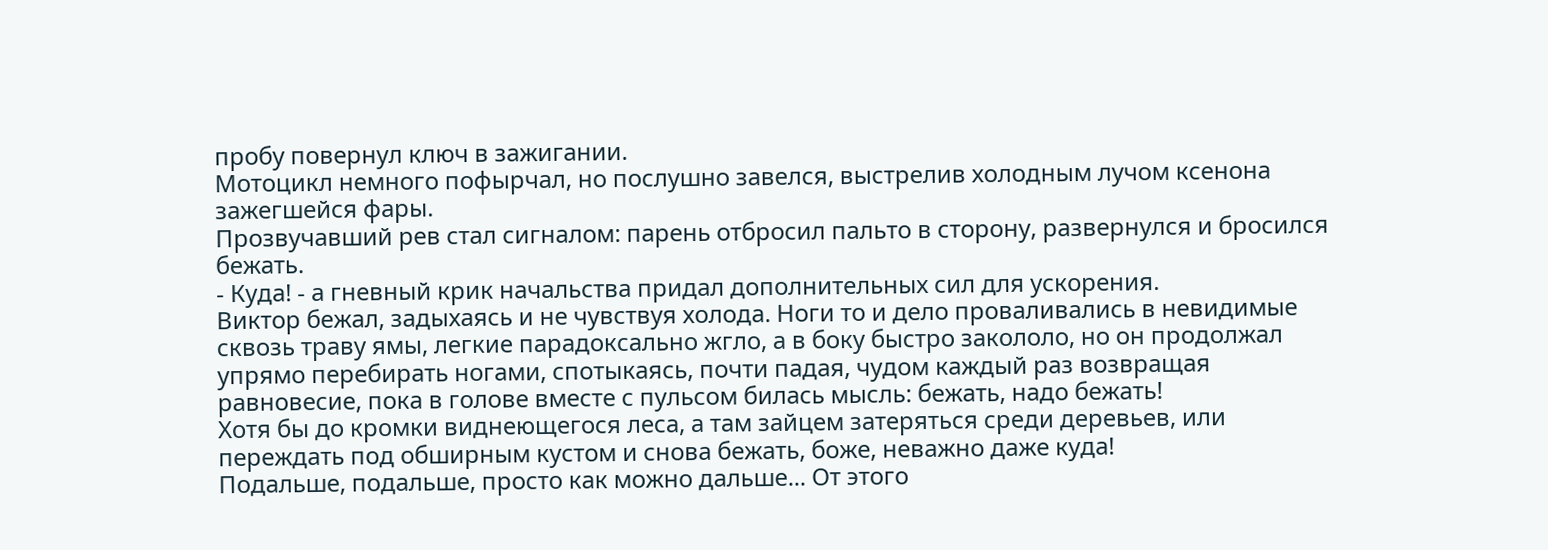пробу повернул ключ в зажигании.
Мотоцикл немного пофырчал, но послушно завелся, выстрелив холодным лучом ксенона зажегшейся фары.
Прозвучавший рев стал сигналом: парень отбросил пальто в сторону, развернулся и бросился бежать.
- Куда! - а гневный крик начальства придал дополнительных сил для ускорения.
Виктор бежал, задыхаясь и не чувствуя холода. Ноги то и дело проваливались в невидимые сквозь траву ямы, легкие парадоксально жгло, а в боку быстро закололо, но он продолжал упрямо перебирать ногами, спотыкаясь, почти падая, чудом каждый раз возвращая равновесие, пока в голове вместе с пульсом билась мысль: бежать, надо бежать!
Хотя бы до кромки виднеющегося леса, а там зайцем затеряться среди деревьев, или переждать под обширным кустом и снова бежать, боже, неважно даже куда!
Подальше, подальше, просто как можно дальше... От этого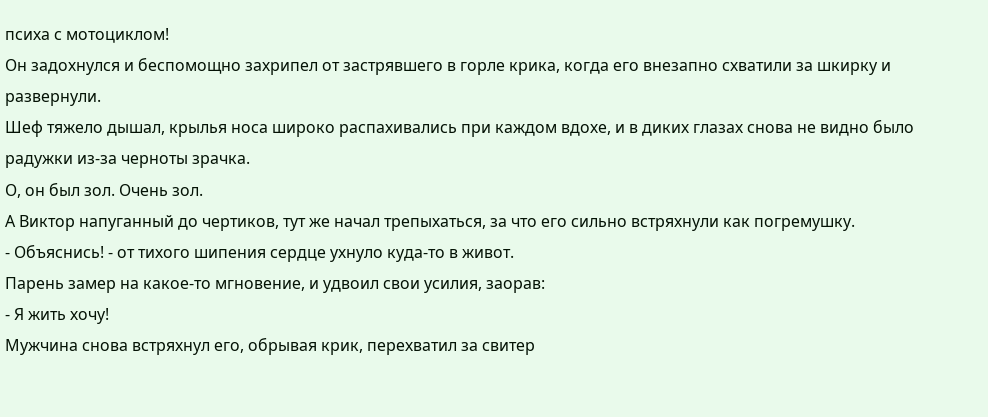психа с мотоциклом!
Он задохнулся и беспомощно захрипел от застрявшего в горле крика, когда его внезапно схватили за шкирку и развернули.
Шеф тяжело дышал, крылья носа широко распахивались при каждом вдохе, и в диких глазах снова не видно было радужки из-за черноты зрачка.
О, он был зол. Очень зол.
А Виктор напуганный до чертиков, тут же начал трепыхаться, за что его сильно встряхнули как погремушку.
- Объяснись! - от тихого шипения сердце ухнуло куда-то в живот.
Парень замер на какое-то мгновение, и удвоил свои усилия, заорав:
- Я жить хочу!
Мужчина снова встряхнул его, обрывая крик, перехватил за свитер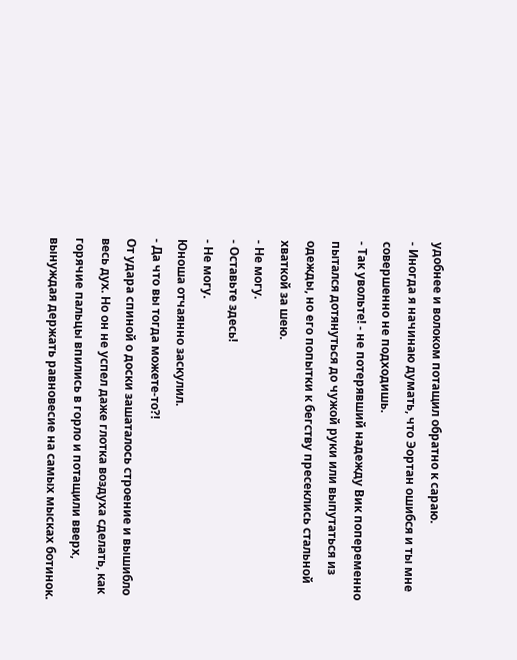удобнее и волоком потащил обратно к сараю.
- Иногда я начинаю думать, что Эортан ошибся и ты мне совершенно не подходишь.
- Так увольте! - не потерявший надежду Вик попеременно пытался дотянуться до чужой руки или выпутаться из одежды, но его попытки к бегству пресеклись стальной хваткой за шею.
- Не могу.
- Оставьте здесь!
- Не могу.
Юноша отчаянно заскулил.
- Да что вы тогда можете-то?!
От удара спиной о доски зашаталось строение и вышибло весь дух. Но он не успел даже глотка воздуха сделать, как горячие пальцы впились в горло и потащили вверх, вынуждая держать равновесие на самых мысках ботинок.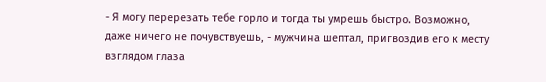- Я могу перерезать тебе горло и тогда ты умрешь быстро. Возможно, даже ничего не почувствуешь, - мужчина шептал, пригвоздив его к месту взглядом глаза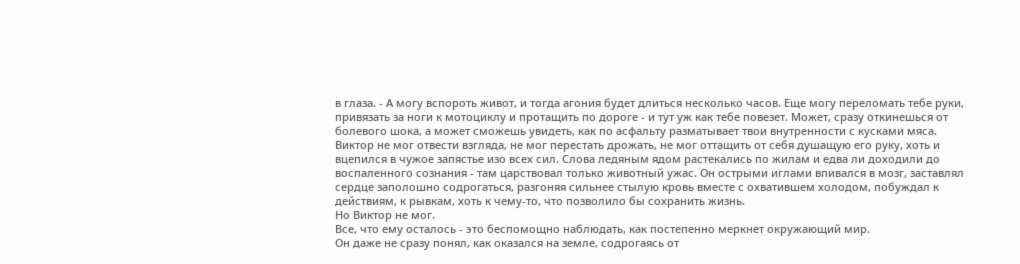в глаза. - А могу вспороть живот, и тогда агония будет длиться несколько часов. Еще могу переломать тебе руки, привязать за ноги к мотоциклу и протащить по дороге - и тут уж как тебе повезет. Может, сразу откинешься от болевого шока, а может сможешь увидеть, как по асфальту разматывает твои внутренности с кусками мяса.
Виктор не мог отвести взгляда, не мог перестать дрожать, не мог оттащить от себя душащую его руку, хоть и вцепился в чужое запястье изо всех сил. Слова ледяным ядом растекались по жилам и едва ли доходили до воспаленного сознания - там царствовал только животный ужас. Он острыми иглами впивался в мозг, заставлял сердце заполошно содрогаться, разгоняя сильнее стылую кровь вместе с охватившем холодом, побуждал к действиям, к рывкам, хоть к чему-то, что позволило бы сохранить жизнь.
Но Виктор не мог.
Все, что ему осталось - это беспомощно наблюдать, как постепенно меркнет окружающий мир.
Он даже не сразу понял, как оказался на земле, содрогаясь от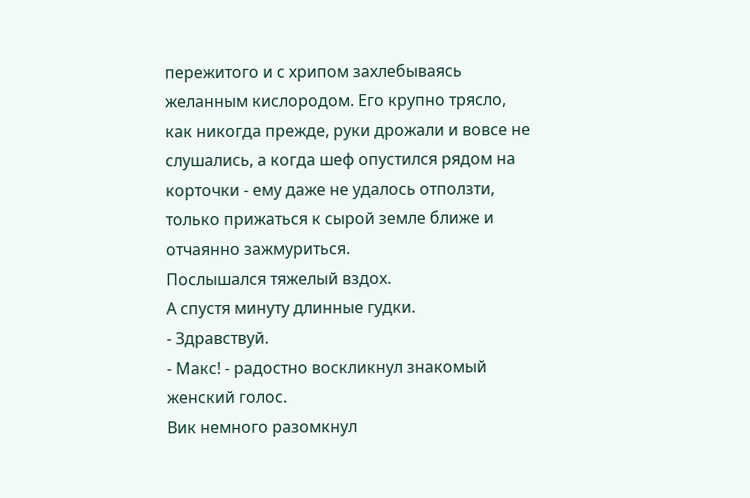пережитого и с хрипом захлебываясь желанным кислородом. Его крупно трясло, как никогда прежде, руки дрожали и вовсе не слушались, а когда шеф опустился рядом на корточки - ему даже не удалось отползти, только прижаться к сырой земле ближе и отчаянно зажмуриться.
Послышался тяжелый вздох.
А спустя минуту длинные гудки.
- Здравствуй.
- Макс! - радостно воскликнул знакомый женский голос.
Вик немного разомкнул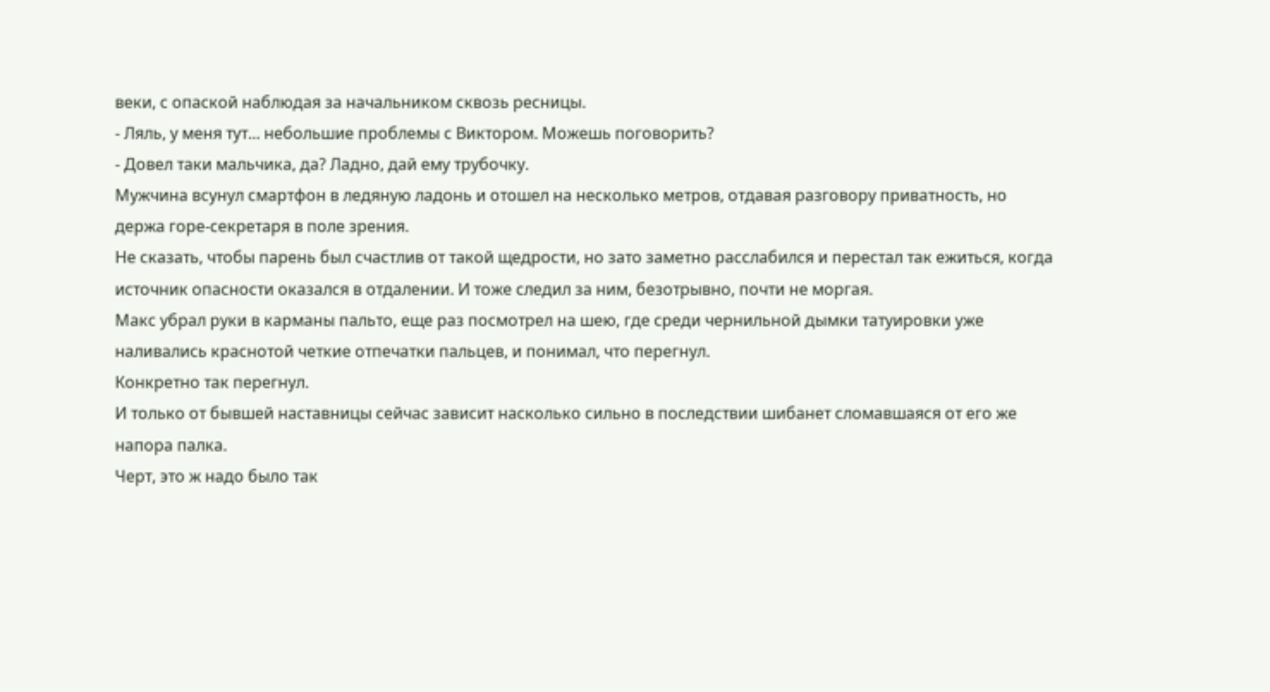веки, с опаской наблюдая за начальником сквозь ресницы.
- Ляль, у меня тут... небольшие проблемы с Виктором. Можешь поговорить?
- Довел таки мальчика, да? Ладно, дай ему трубочку.
Мужчина всунул смартфон в ледяную ладонь и отошел на несколько метров, отдавая разговору приватность, но держа горе-секретаря в поле зрения.
Не сказать, чтобы парень был счастлив от такой щедрости, но зато заметно расслабился и перестал так ежиться, когда источник опасности оказался в отдалении. И тоже следил за ним, безотрывно, почти не моргая.
Макс убрал руки в карманы пальто, еще раз посмотрел на шею, где среди чернильной дымки татуировки уже наливались краснотой четкие отпечатки пальцев, и понимал, что перегнул.
Конкретно так перегнул.
И только от бывшей наставницы сейчас зависит насколько сильно в последствии шибанет сломавшаяся от его же напора палка.
Черт, это ж надо было так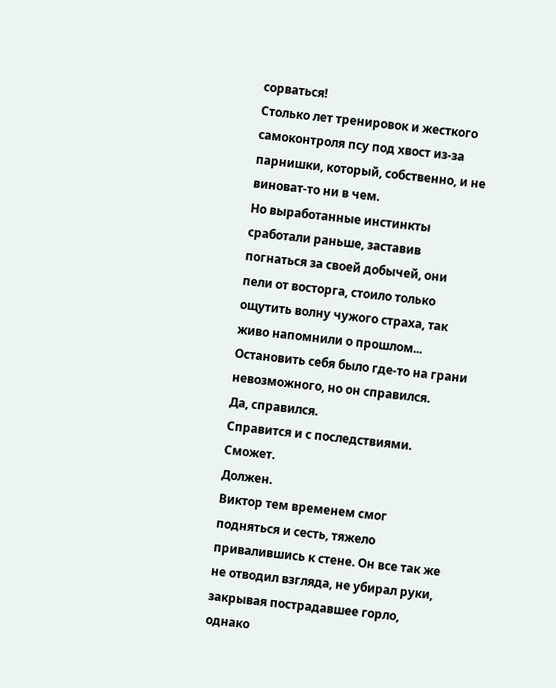сорваться!
Столько лет тренировок и жесткого самоконтроля псу под хвост из-за парнишки, который, собственно, и не виноват-то ни в чем.
Но выработанные инстинкты сработали раньше, заставив погнаться за своей добычей, они пели от восторга, стоило только ощутить волну чужого страха, так живо напомнили о прошлом...
Остановить себя было где-то на грани невозможного, но он справился.
Да, справился.
Справится и с последствиями.
Сможет.
Должен.
Виктор тем временем смог подняться и сесть, тяжело привалившись к стене. Он все так же не отводил взгляда, не убирал руки, закрывая пострадавшее горло, однако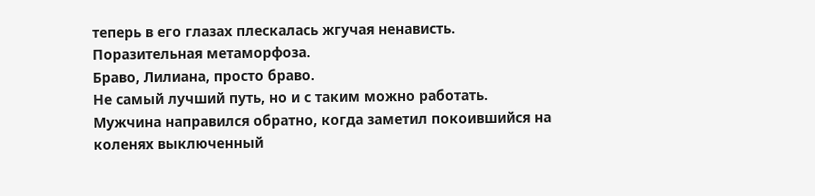теперь в его глазах плескалась жгучая ненависть.
Поразительная метаморфоза.
Браво, Лилиана, просто браво.
Не самый лучший путь, но и с таким можно работать.
Мужчина направился обратно, когда заметил покоившийся на коленях выключенный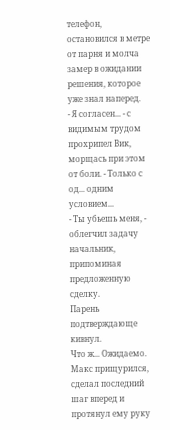телефон, остановился в метре от парня и молча замер в ожидании решения, которое уже знал наперед.
- Я согласен... - с видимым трудом прохрипел Вик, морщась при этом от боли. - Только с од... одним условием...
- Ты убьешь меня, - облегчил задачу начальник, припоминая предложенную сделку.
Парень подтверждающе кивнул.
Что ж... Ожидаемо.
Макс прищурился, сделал последний шаг вперед и протянул ему руку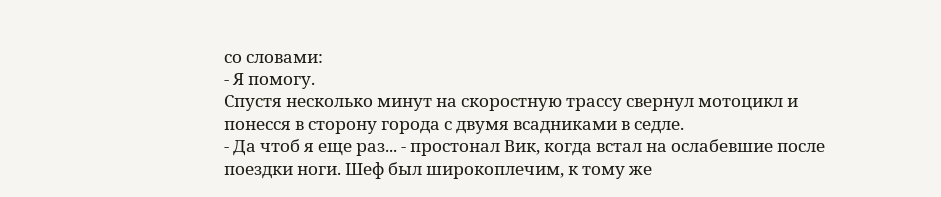со словами:
- Я помогу.
Спустя несколько минут на скоростную трассу свернул мотоцикл и понесся в сторону города с двумя всадниками в седле.
- Да чтоб я еще раз... - простонал Вик, когда встал на ослабевшие после поездки ноги. Шеф был широкоплечим, к тому же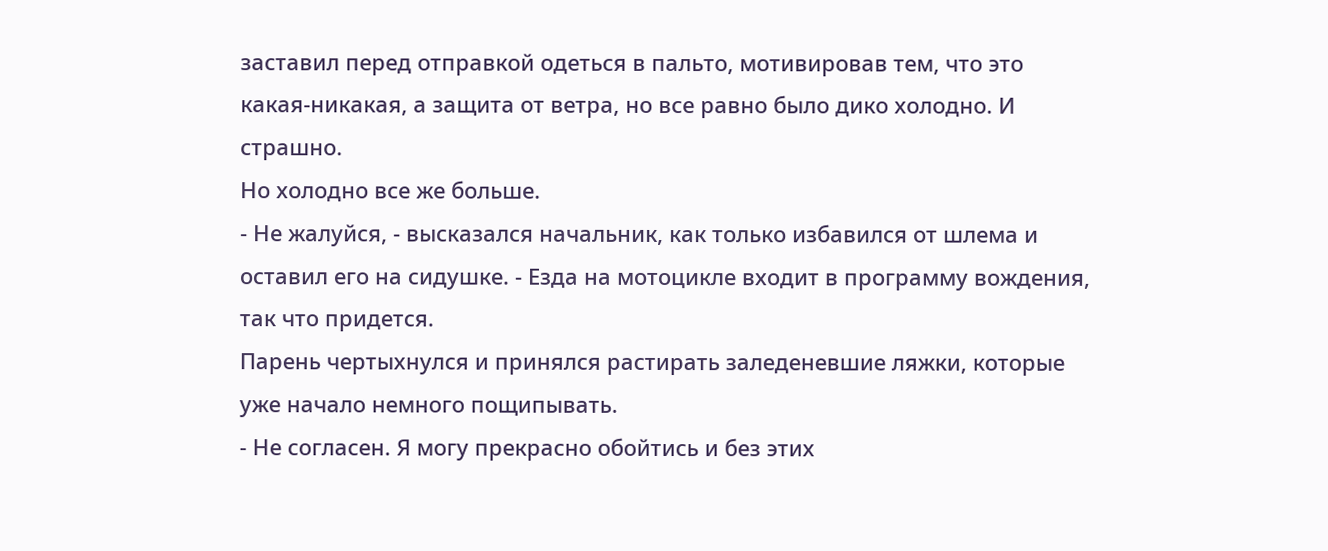заставил перед отправкой одеться в пальто, мотивировав тем, что это какая-никакая, а защита от ветра, но все равно было дико холодно. И страшно.
Но холодно все же больше.
- Не жалуйся, - высказался начальник, как только избавился от шлема и оставил его на сидушке. - Езда на мотоцикле входит в программу вождения, так что придется.
Парень чертыхнулся и принялся растирать заледеневшие ляжки, которые уже начало немного пощипывать.
- Не согласен. Я могу прекрасно обойтись и без этих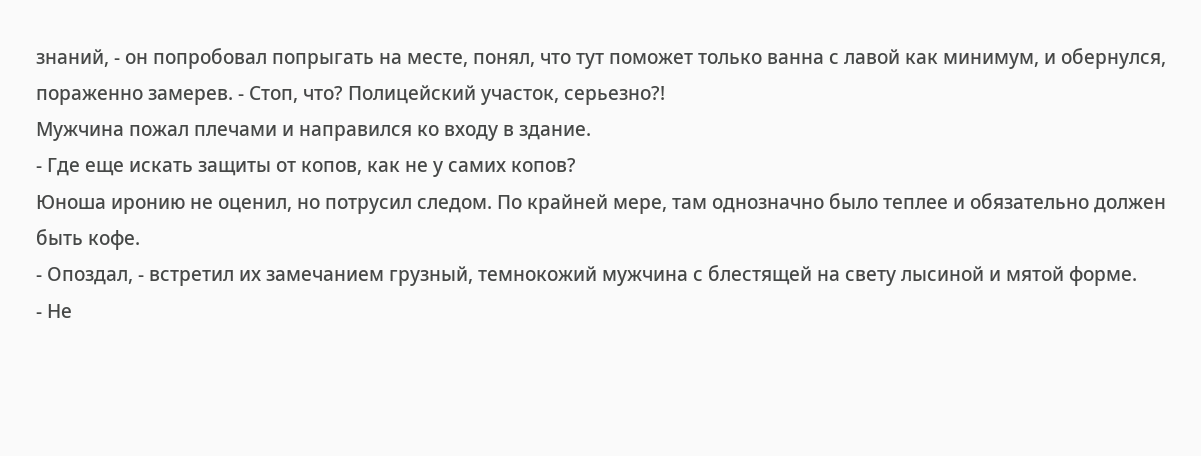знаний, - он попробовал попрыгать на месте, понял, что тут поможет только ванна с лавой как минимум, и обернулся, пораженно замерев. - Стоп, что? Полицейский участок, серьезно?!
Мужчина пожал плечами и направился ко входу в здание.
- Где еще искать защиты от копов, как не у самих копов?
Юноша иронию не оценил, но потрусил следом. По крайней мере, там однозначно было теплее и обязательно должен быть кофе.
- Опоздал, - встретил их замечанием грузный, темнокожий мужчина с блестящей на свету лысиной и мятой форме.
- Не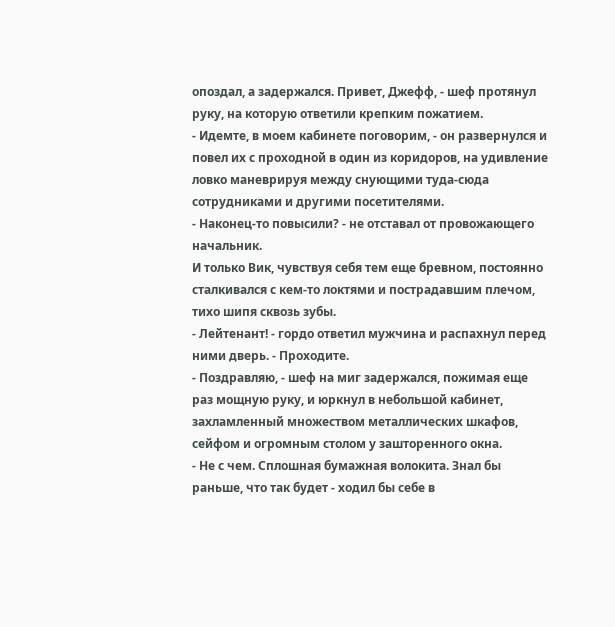опоздал, а задержался. Привет, Джефф, - шеф протянул руку, на которую ответили крепким пожатием.
- Идемте, в моем кабинете поговорим, - он развернулся и повел их с проходной в один из коридоров, на удивление ловко маневрируя между снующими туда-сюда сотрудниками и другими посетителями.
- Наконец-то повысили? - не отставал от провожающего начальник.
И только Вик, чувствуя себя тем еще бревном, постоянно сталкивался с кем-то локтями и пострадавшим плечом, тихо шипя сквозь зубы.
- Лейтенант! - гордо ответил мужчина и распахнул перед ними дверь. - Проходите.
- Поздравляю, - шеф на миг задержался, пожимая еще раз мощную руку, и юркнул в небольшой кабинет, захламленный множеством металлических шкафов, сейфом и огромным столом у зашторенного окна.
- Не с чем. Сплошная бумажная волокита. Знал бы раньше, что так будет - ходил бы себе в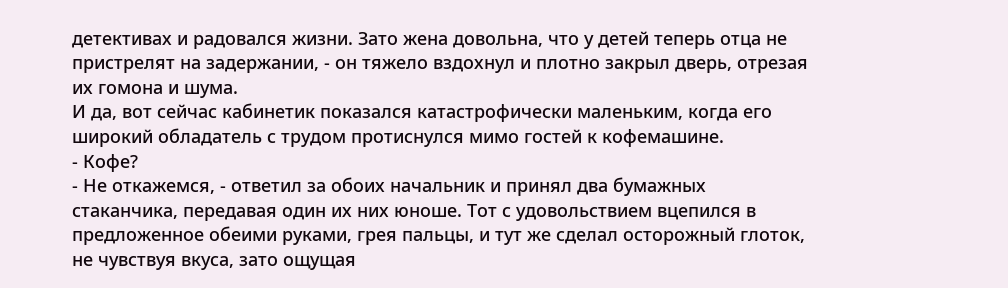детективах и радовался жизни. Зато жена довольна, что у детей теперь отца не пристрелят на задержании, - он тяжело вздохнул и плотно закрыл дверь, отрезая их гомона и шума.
И да, вот сейчас кабинетик показался катастрофически маленьким, когда его широкий обладатель с трудом протиснулся мимо гостей к кофемашине.
- Кофе?
- Не откажемся, - ответил за обоих начальник и принял два бумажных стаканчика, передавая один их них юноше. Тот с удовольствием вцепился в предложенное обеими руками, грея пальцы, и тут же сделал осторожный глоток, не чувствуя вкуса, зато ощущая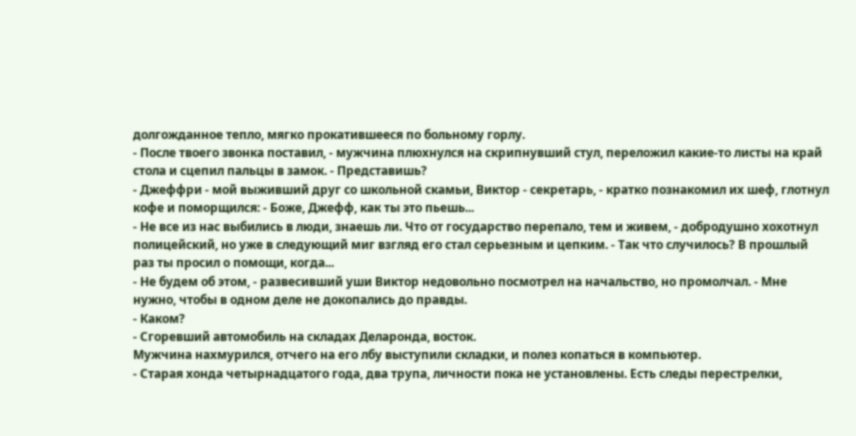долгожданное тепло, мягко прокатившееся по больному горлу.
- После твоего звонка поставил, - мужчина плюхнулся на скрипнувший стул, переложил какие-то листы на край стола и сцепил пальцы в замок. - Представишь?
- Джеффри - мой выживший друг со школьной скамьи, Виктор - секретарь, - кратко познакомил их шеф, глотнул кофе и поморщился: - Боже, Джефф, как ты это пьешь...
- Не все из нас выбились в люди, знаешь ли. Что от государство перепало, тем и живем, - добродушно хохотнул полицейский, но уже в следующий миг взгляд его стал серьезным и цепким. - Так что случилось? В прошлый раз ты просил о помощи, когда...
- Не будем об этом, - развесивший уши Виктор недовольно посмотрел на начальство, но промолчал. - Мне нужно, чтобы в одном деле не докопались до правды.
- Каком?
- Сгоревший автомобиль на складах Деларонда, восток.
Мужчина нахмурился, отчего на его лбу выступили складки, и полез копаться в компьютер.
- Старая хонда четырнадцатого года, два трупа, личности пока не установлены. Есть следы перестрелки,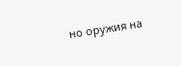но оружия на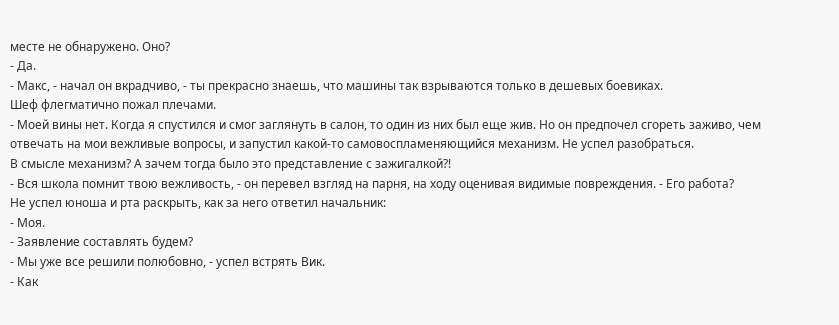месте не обнаружено. Оно?
- Да.
- Макс, - начал он вкрадчиво, - ты прекрасно знаешь, что машины так взрываются только в дешевых боевиках.
Шеф флегматично пожал плечами.
- Моей вины нет. Когда я спустился и смог заглянуть в салон, то один из них был еще жив. Но он предпочел сгореть заживо, чем отвечать на мои вежливые вопросы, и запустил какой-то самовоспламеняющийся механизм. Не успел разобраться.
В смысле механизм? А зачем тогда было это представление с зажигалкой?!
- Вся школа помнит твою вежливость, - он перевел взгляд на парня, на ходу оценивая видимые повреждения. - Его работа?
Не успел юноша и рта раскрыть, как за него ответил начальник:
- Моя.
- Заявление составлять будем?
- Мы уже все решили полюбовно, - успел встрять Вик.
- Как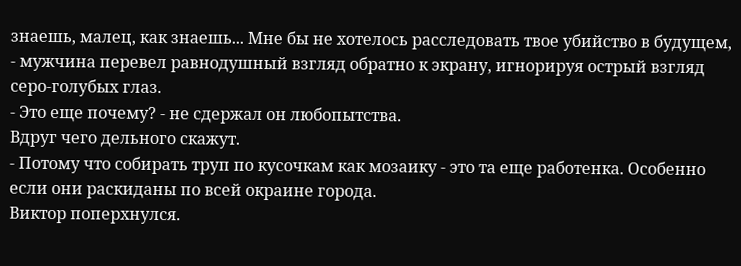знаешь, малец, как знаешь... Мне бы не хотелось расследовать твое убийство в будущем, - мужчина перевел равнодушный взгляд обратно к экрану, игнорируя острый взгляд серо-голубых глаз.
- Это еще почему? - не сдержал он любопытства.
Вдруг чего дельного скажут.
- Потому что собирать труп по кусочкам как мозаику - это та еще работенка. Особенно если они раскиданы по всей окраине города.
Виктор поперхнулся.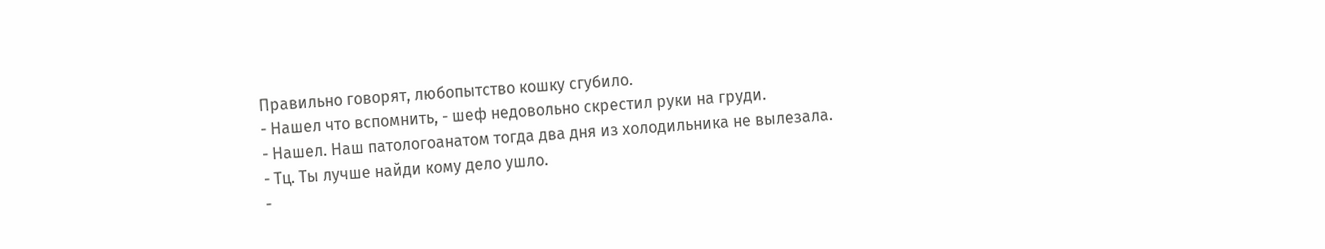Правильно говорят, любопытство кошку сгубило.
- Нашел что вспомнить, - шеф недовольно скрестил руки на груди.
- Нашел. Наш патологоанатом тогда два дня из холодильника не вылезала.
- Тц. Ты лучше найди кому дело ушло.
-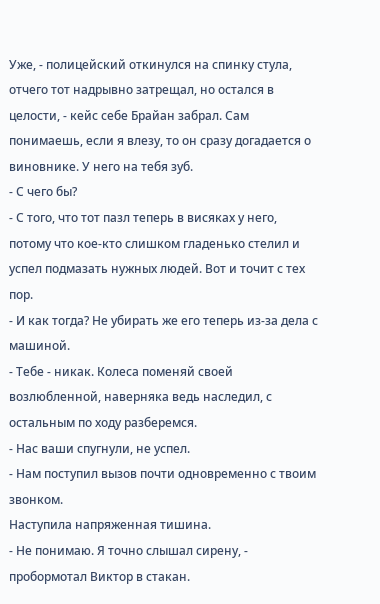Уже, - полицейский откинулся на спинку стула, отчего тот надрывно затрещал, но остался в целости, - кейс себе Брайан забрал. Сам понимаешь, если я влезу, то он сразу догадается о виновнике. У него на тебя зуб.
- С чего бы?
- С того, что тот пазл теперь в висяках у него, потому что кое-кто слишком гладенько стелил и успел подмазать нужных людей. Вот и точит с тех пор.
- И как тогда? Не убирать же его теперь из-за дела с машиной.
- Тебе - никак. Колеса поменяй своей возлюбленной, наверняка ведь наследил, с остальным по ходу разберемся.
- Нас ваши спугнули, не успел.
- Нам поступил вызов почти одновременно с твоим звонком.
Наступила напряженная тишина.
- Не понимаю. Я точно слышал сирену, - пробормотал Виктор в стакан.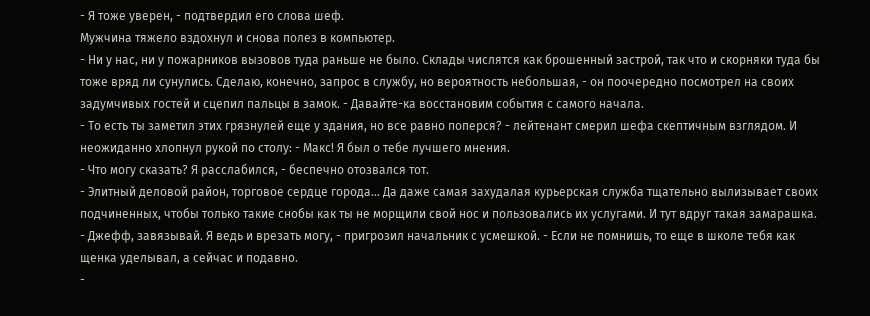- Я тоже уверен, - подтвердил его слова шеф.
Мужчина тяжело вздохнул и снова полез в компьютер.
- Ни у нас, ни у пожарников вызовов туда раньше не было. Склады числятся как брошенный застрой, так что и скорняки туда бы тоже вряд ли сунулись. Сделаю, конечно, запрос в службу, но вероятность небольшая, - он поочередно посмотрел на своих задумчивых гостей и сцепил пальцы в замок. - Давайте-ка восстановим события с самого начала.
- То есть ты заметил этих грязнулей еще у здания, но все равно поперся? - лейтенант смерил шефа скептичным взглядом. И неожиданно хлопнул рукой по столу: - Макс! Я был о тебе лучшего мнения.
- Что могу сказать? Я расслабился, - беспечно отозвался тот.
- Элитный деловой район, торговое сердце города... Да даже самая захудалая курьерская служба тщательно вылизывает своих подчиненных, чтобы только такие снобы как ты не морщили свой нос и пользовались их услугами. И тут вдруг такая замарашка.
- Джефф, завязывай. Я ведь и врезать могу, - пригрозил начальник с усмешкой. - Если не помнишь, то еще в школе тебя как щенка уделывал, а сейчас и подавно.
-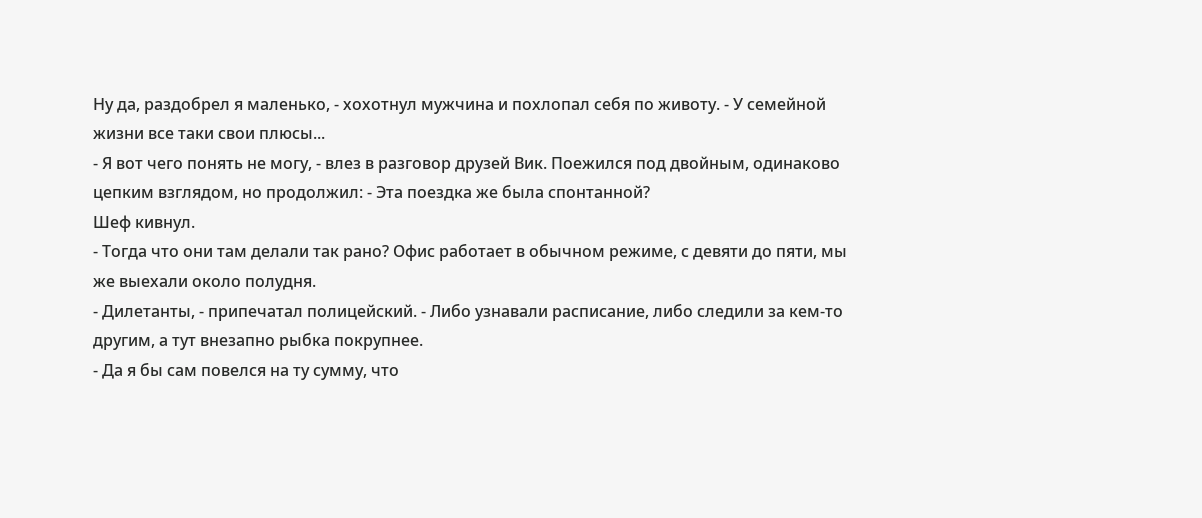Ну да, раздобрел я маленько, - хохотнул мужчина и похлопал себя по животу. - У семейной жизни все таки свои плюсы...
- Я вот чего понять не могу, - влез в разговор друзей Вик. Поежился под двойным, одинаково цепким взглядом, но продолжил: - Эта поездка же была спонтанной?
Шеф кивнул.
- Тогда что они там делали так рано? Офис работает в обычном режиме, с девяти до пяти, мы же выехали около полудня.
- Дилетанты, - припечатал полицейский. - Либо узнавали расписание, либо следили за кем-то другим, а тут внезапно рыбка покрупнее.
- Да я бы сам повелся на ту сумму, что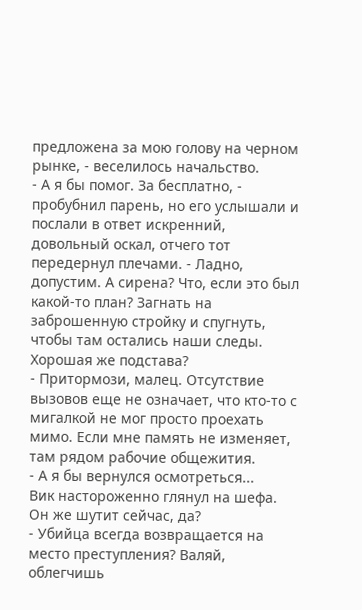предложена за мою голову на черном рынке, - веселилось начальство.
- А я бы помог. За бесплатно, - пробубнил парень, но его услышали и послали в ответ искренний, довольный оскал, отчего тот передернул плечами. - Ладно, допустим. А сирена? Что, если это был какой-то план? Загнать на заброшенную стройку и спугнуть, чтобы там остались наши следы. Хорошая же подстава?
- Притормози, малец. Отсутствие вызовов еще не означает, что кто-то с мигалкой не мог просто проехать мимо. Если мне память не изменяет, там рядом рабочие общежития.
- А я бы вернулся осмотреться...
Вик настороженно глянул на шефа.
Он же шутит сейчас, да?
- Убийца всегда возвращается на место преступления? Валяй, облегчишь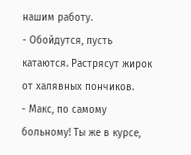нашим работу.
- Обойдутся, пусть катаются. Растрясут жирок от халявных пончиков.
- Макс, по самому больному! Ты же в курсе,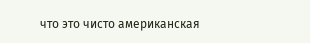что это чисто американская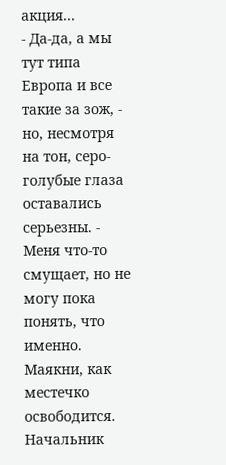акция...
- Да-да, а мы тут типа Европа и все такие за зож, - но, несмотря на тон, серо-голубые глаза оставались серьезны. - Меня что-то смущает, но не могу пока понять, что именно. Маякни, как местечко освободится.
Начальник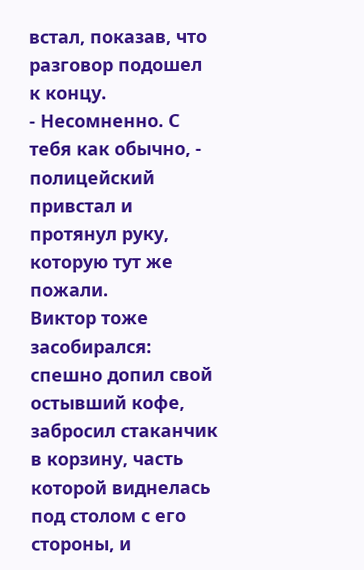встал, показав, что разговор подошел к концу.
- Несомненно. С тебя как обычно, - полицейский привстал и протянул руку, которую тут же пожали.
Виктор тоже засобирался: спешно допил свой остывший кофе, забросил стаканчик в корзину, часть которой виднелась под столом с его стороны, и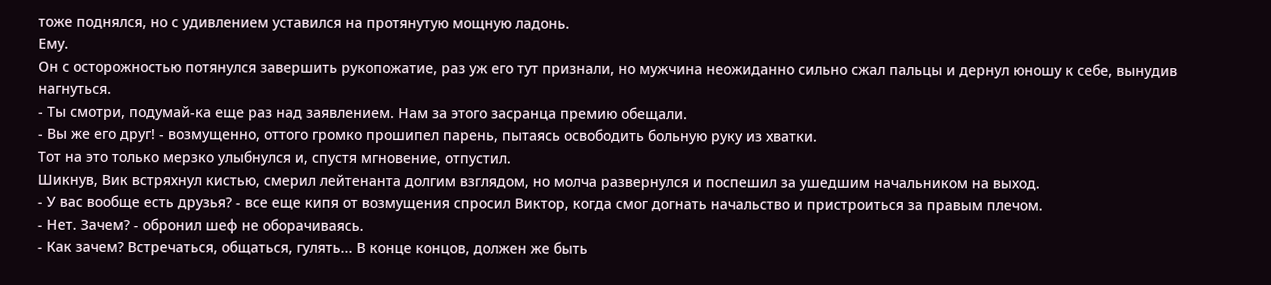тоже поднялся, но с удивлением уставился на протянутую мощную ладонь.
Ему.
Он с осторожностью потянулся завершить рукопожатие, раз уж его тут признали, но мужчина неожиданно сильно сжал пальцы и дернул юношу к себе, вынудив нагнуться.
- Ты смотри, подумай-ка еще раз над заявлением. Нам за этого засранца премию обещали.
- Вы же его друг! - возмущенно, оттого громко прошипел парень, пытаясь освободить больную руку из хватки.
Тот на это только мерзко улыбнулся и, спустя мгновение, отпустил.
Шикнув, Вик встряхнул кистью, смерил лейтенанта долгим взглядом, но молча развернулся и поспешил за ушедшим начальником на выход.
- У вас вообще есть друзья? - все еще кипя от возмущения спросил Виктор, когда смог догнать начальство и пристроиться за правым плечом.
- Нет. Зачем? - обронил шеф не оборачиваясь.
- Как зачем? Встречаться, общаться, гулять... В конце концов, должен же быть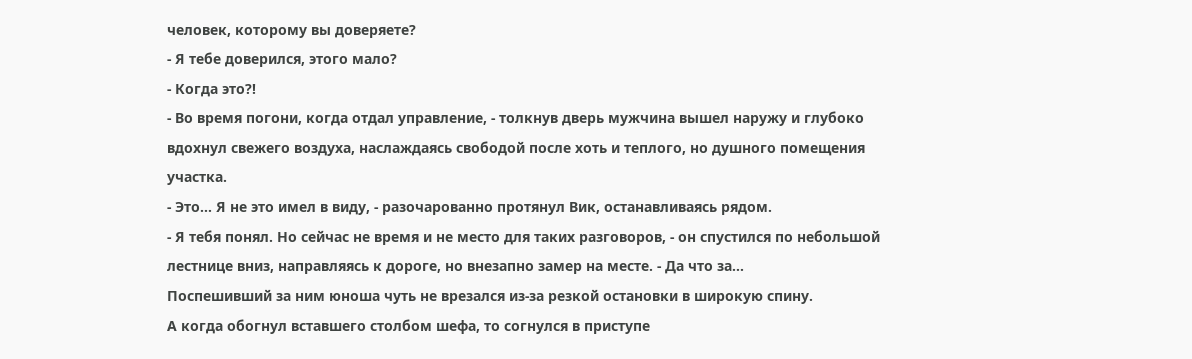человек, которому вы доверяете?
- Я тебе доверился, этого мало?
- Когда это?!
- Во время погони, когда отдал управление, - толкнув дверь мужчина вышел наружу и глубоко вдохнул свежего воздуха, наслаждаясь свободой после хоть и теплого, но душного помещения участка.
- Это... Я не это имел в виду, - разочарованно протянул Вик, останавливаясь рядом.
- Я тебя понял. Но сейчас не время и не место для таких разговоров, - он спустился по небольшой лестнице вниз, направляясь к дороге, но внезапно замер на месте. - Да что за...
Поспешивший за ним юноша чуть не врезался из-за резкой остановки в широкую спину.
А когда обогнул вставшего столбом шефа, то согнулся в приступе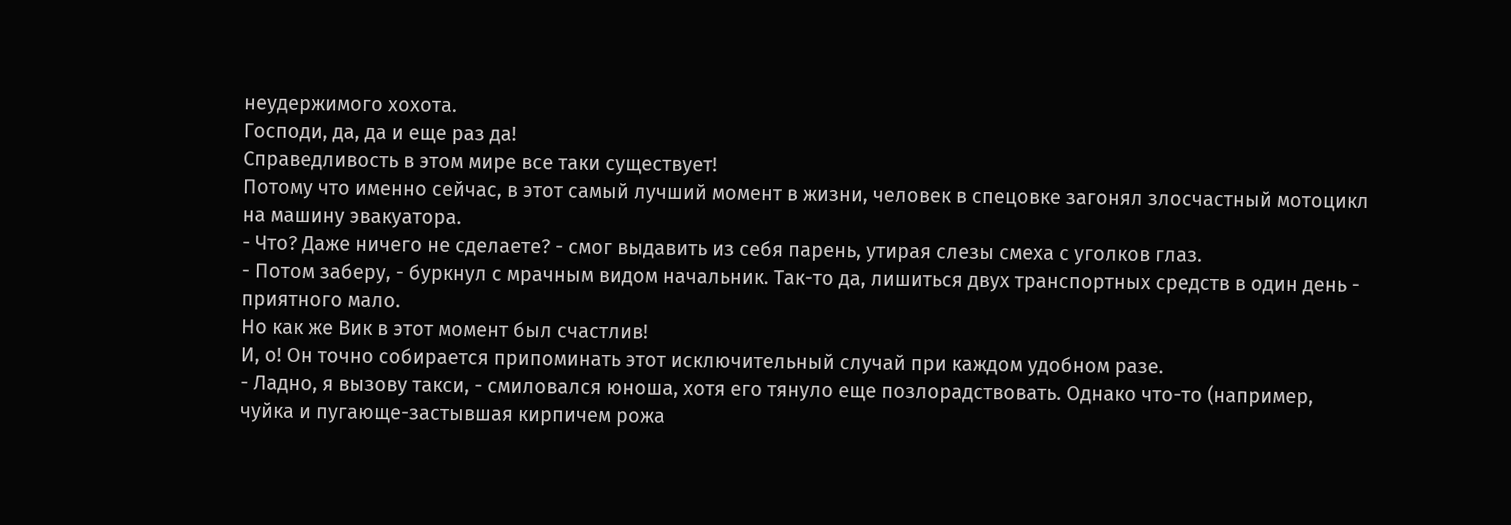неудержимого хохота.
Господи, да, да и еще раз да!
Справедливость в этом мире все таки существует!
Потому что именно сейчас, в этот самый лучший момент в жизни, человек в спецовке загонял злосчастный мотоцикл на машину эвакуатора.
- Что? Даже ничего не сделаете? - смог выдавить из себя парень, утирая слезы смеха с уголков глаз.
- Потом заберу, - буркнул с мрачным видом начальник. Так-то да, лишиться двух транспортных средств в один день - приятного мало.
Но как же Вик в этот момент был счастлив!
И, о! Он точно собирается припоминать этот исключительный случай при каждом удобном разе.
- Ладно, я вызову такси, - смиловался юноша, хотя его тянуло еще позлорадствовать. Однако что-то (например, чуйка и пугающе-застывшая кирпичем рожа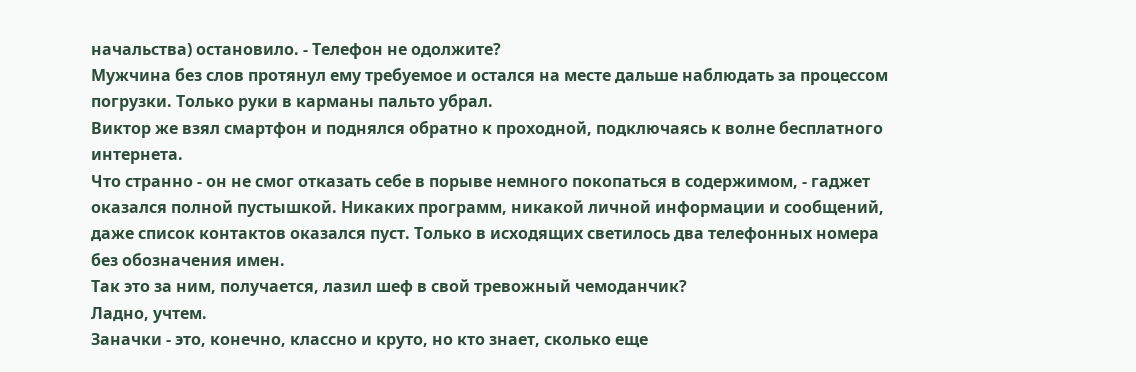начальства) остановило. - Телефон не одолжите?
Мужчина без слов протянул ему требуемое и остался на месте дальше наблюдать за процессом погрузки. Только руки в карманы пальто убрал.
Виктор же взял смартфон и поднялся обратно к проходной, подключаясь к волне бесплатного интернета.
Что странно - он не смог отказать себе в порыве немного покопаться в содержимом, - гаджет оказался полной пустышкой. Никаких программ, никакой личной информации и сообщений, даже список контактов оказался пуст. Только в исходящих светилось два телефонных номера без обозначения имен.
Так это за ним, получается, лазил шеф в свой тревожный чемоданчик?
Ладно, учтем.
Заначки - это, конечно, классно и круто, но кто знает, сколько еще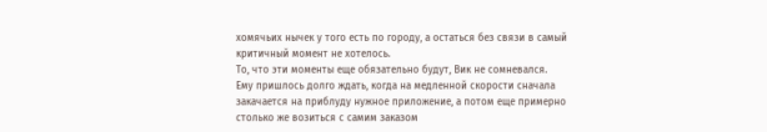хомячьих нычек у того есть по городу, а остаться без связи в самый критичный момент не хотелось.
То, что эти моменты еще обязательно будут, Вик не сомневался.
Ему пришлось долго ждать, когда на медленной скорости сначала закачается на приблуду нужное приложение, а потом еще примерно столько же возиться с самим заказом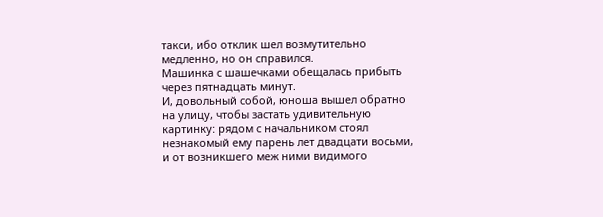такси, ибо отклик шел возмутительно медленно, но он справился.
Машинка с шашечками обещалась прибыть через пятнадцать минут.
И, довольный собой, юноша вышел обратно на улицу, чтобы застать удивительную картинку: рядом с начальником стоял незнакомый ему парень лет двадцати восьми, и от возникшего меж ними видимого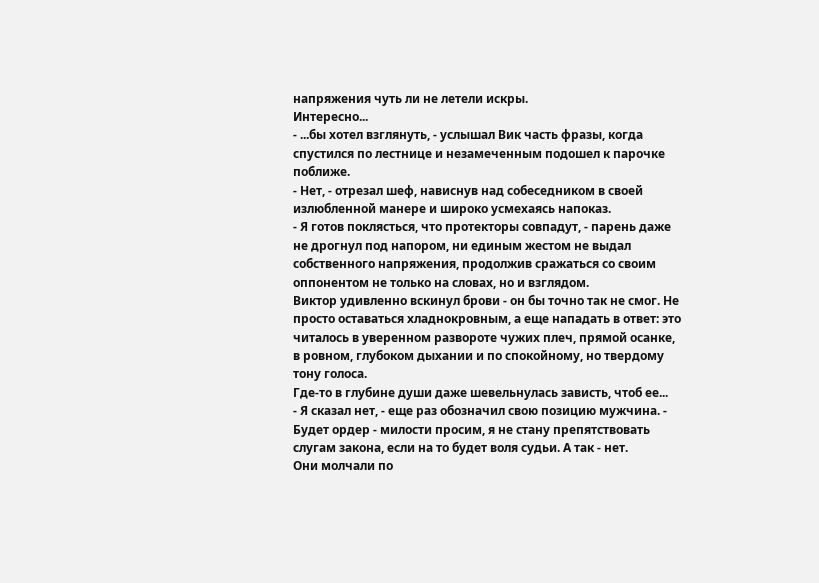напряжения чуть ли не летели искры.
Интересно...
- ...бы хотел взглянуть, - услышал Вик часть фразы, когда спустился по лестнице и незамеченным подошел к парочке поближе.
- Нет, - отрезал шеф, нависнув над собеседником в своей излюбленной манере и широко усмехаясь напоказ.
- Я готов поклясться, что протекторы совпадут, - парень даже не дрогнул под напором, ни единым жестом не выдал собственного напряжения, продолжив сражаться со своим оппонентом не только на словах, но и взглядом.
Виктор удивленно вскинул брови - он бы точно так не смог. Не просто оставаться хладнокровным, а еще нападать в ответ: это читалось в уверенном развороте чужих плеч, прямой осанке, в ровном, глубоком дыхании и по спокойному, но твердому тону голоса.
Где-то в глубине души даже шевельнулась зависть, чтоб ее...
- Я сказал нет, - еще раз обозначил свою позицию мужчина. - Будет ордер - милости просим, я не стану препятствовать слугам закона, если на то будет воля судьи. А так - нет.
Они молчали по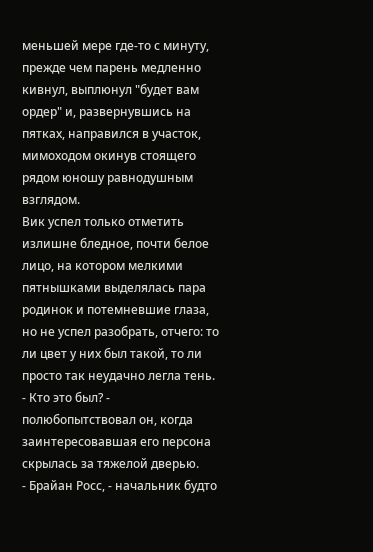меньшей мере где-то с минуту, прежде чем парень медленно кивнул, выплюнул "будет вам ордер" и, развернувшись на пятках, направился в участок, мимоходом окинув стоящего рядом юношу равнодушным взглядом.
Вик успел только отметить излишне бледное, почти белое лицо, на котором мелкими пятнышками выделялась пара родинок и потемневшие глаза, но не успел разобрать, отчего: то ли цвет у них был такой, то ли просто так неудачно легла тень.
- Кто это был? - полюбопытствовал он, когда заинтересовавшая его персона скрылась за тяжелой дверью.
- Брайан Росс, - начальник будто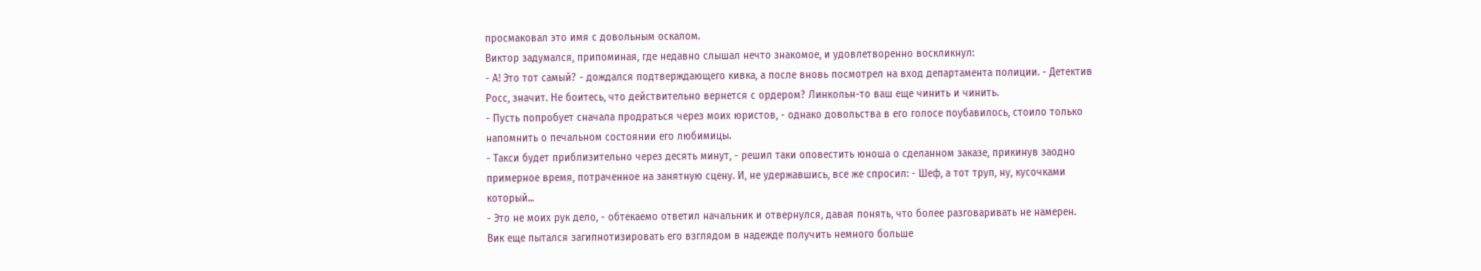просмаковал это имя с довольным оскалом.
Виктор задумался, припоминая, где недавно слышал нечто знакомое, и удовлетворенно воскликнул:
- А! Это тот самый? - дождался подтверждающего кивка, а после вновь посмотрел на вход департамента полиции. - Детектив Росс, значит. Не боитесь, что действительно вернется с ордером? Линкольн-то ваш еще чинить и чинить.
- Пусть попробует сначала продраться через моих юристов, - однако довольства в его голосе поубавилось, стоило только напомнить о печальном состоянии его любимицы.
- Такси будет приблизительно через десять минут, - решил таки оповестить юноша о сделанном заказе, прикинув заодно примерное время, потраченное на занятную сцену. И, не удержавшись, все же спросил: - Шеф, а тот труп, ну, кусочками который...
- Это не моих рук дело, - обтекаемо ответил начальник и отвернулся, давая понять, что более разговаривать не намерен.
Вик еще пытался загипнотизировать его взглядом в надежде получить немного больше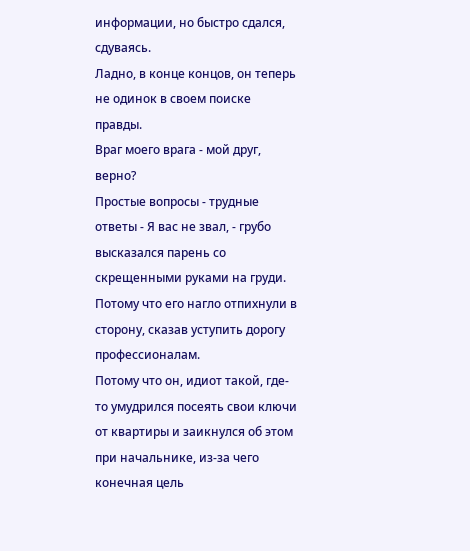информации, но быстро сдался, сдуваясь.
Ладно, в конце концов, он теперь не одинок в своем поиске правды.
Враг моего врага - мой друг, верно?
Простые вопросы - трудные ответы - Я вас не звал, - грубо высказался парень со скрещенными руками на груди.
Потому что его нагло отпихнули в сторону, сказав уступить дорогу профессионалам.
Потому что он, идиот такой, где-то умудрился посеять свои ключи от квартиры и заикнулся об этом при начальнике, из-за чего конечная цель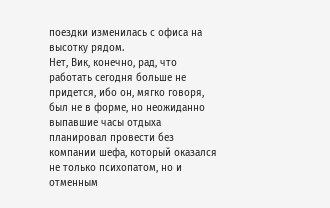поездки изменилась с офиса на высотку рядом.
Нет, Вик, конечно, рад, что работать сегодня больше не придется, ибо он, мягко говоря, был не в форме, но неожиданно выпавшие часы отдыха планировал провести без компании шефа, который оказался не только психопатом, но и отменным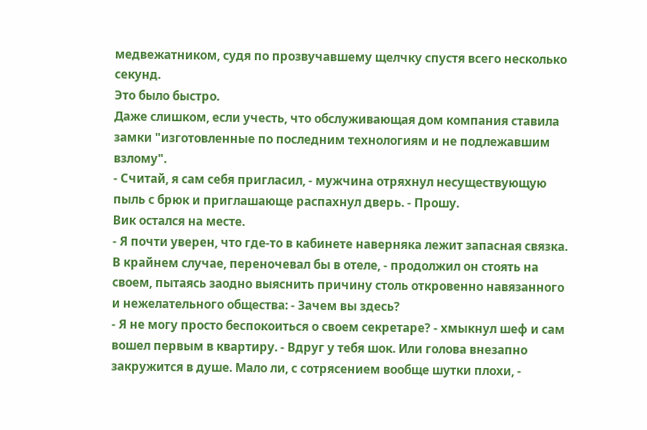медвежатником, судя по прозвучавшему щелчку спустя всего несколько секунд.
Это было быстро.
Даже слишком, если учесть, что обслуживающая дом компания ставила замки "изготовленные по последним технологиям и не подлежавшим взлому".
- Считай, я сам себя пригласил, - мужчина отряхнул несуществующую пыль с брюк и приглашающе распахнул дверь. - Прошу.
Вик остался на месте.
- Я почти уверен, что где-то в кабинете наверняка лежит запасная связка. В крайнем случае, переночевал бы в отеле, - продолжил он стоять на своем, пытаясь заодно выяснить причину столь откровенно навязанного и нежелательного общества: - Зачем вы здесь?
- Я не могу просто беспокоиться о своем секретаре? - хмыкнул шеф и сам вошел первым в квартиру. - Вдруг у тебя шок. Или голова внезапно закружится в душе. Мало ли, с сотрясением вообще шутки плохи, -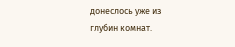донеслось уже из глубин комнат.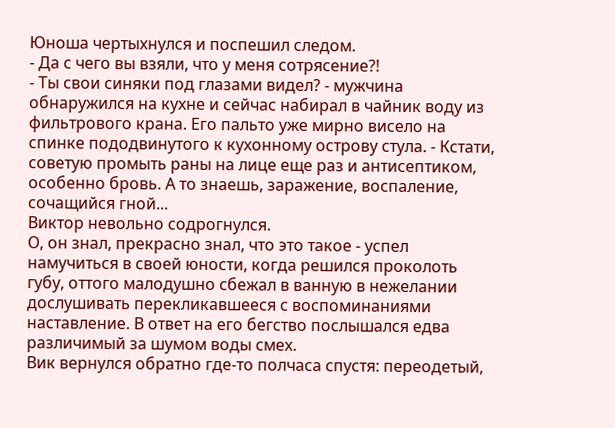Юноша чертыхнулся и поспешил следом.
- Да с чего вы взяли, что у меня сотрясение?!
- Ты свои синяки под глазами видел? - мужчина обнаружился на кухне и сейчас набирал в чайник воду из фильтрового крана. Его пальто уже мирно висело на спинке пододвинутого к кухонному острову стула. - Кстати, советую промыть раны на лице еще раз и антисептиком, особенно бровь. А то знаешь, заражение, воспаление, сочащийся гной...
Виктор невольно содрогнулся.
О, он знал, прекрасно знал, что это такое - успел намучиться в своей юности, когда решился проколоть губу, оттого малодушно сбежал в ванную в нежелании дослушивать перекликавшееся с воспоминаниями наставление. В ответ на его бегство послышался едва различимый за шумом воды смех.
Вик вернулся обратно где-то полчаса спустя: переодетый,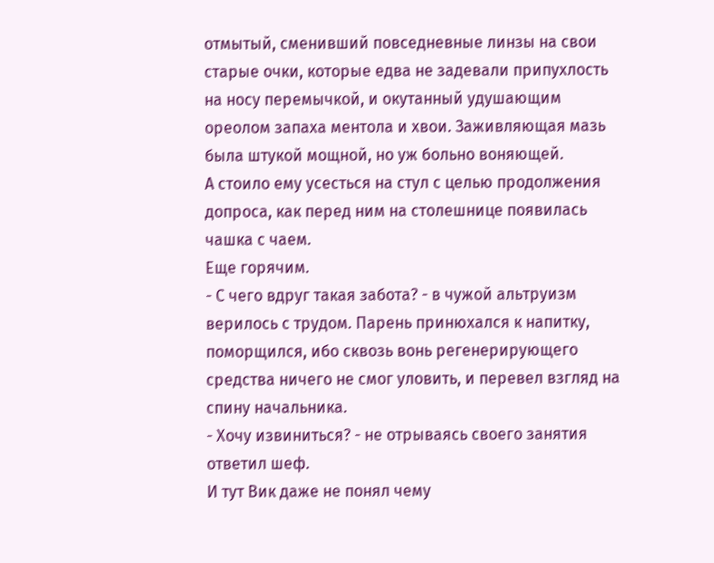отмытый, сменивший повседневные линзы на свои старые очки, которые едва не задевали припухлость на носу перемычкой, и окутанный удушающим ореолом запаха ментола и хвои. Заживляющая мазь была штукой мощной, но уж больно воняющей.
А стоило ему усесться на стул с целью продолжения допроса, как перед ним на столешнице появилась чашка с чаем.
Еще горячим.
- С чего вдруг такая забота? - в чужой альтруизм верилось с трудом. Парень принюхался к напитку, поморщился, ибо сквозь вонь регенерирующего средства ничего не смог уловить, и перевел взгляд на спину начальника.
- Хочу извиниться? - не отрываясь своего занятия ответил шеф.
И тут Вик даже не понял чему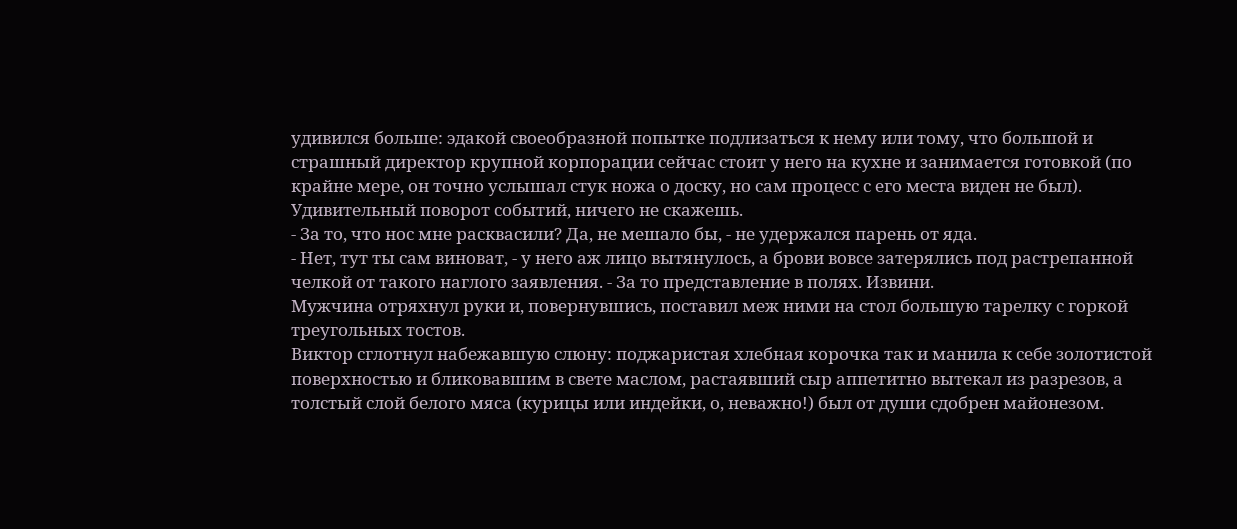удивился больше: эдакой своеобразной попытке подлизаться к нему или тому, что большой и страшный директор крупной корпорации сейчас стоит у него на кухне и занимается готовкой (по крайне мере, он точно услышал стук ножа о доску, но сам процесс с его места виден не был).
Удивительный поворот событий, ничего не скажешь.
- За то, что нос мне расквасили? Да, не мешало бы, - не удержался парень от яда.
- Нет, тут ты сам виноват, - у него аж лицо вытянулось, а брови вовсе затерялись под растрепанной челкой от такого наглого заявления. - За то представление в полях. Извини.
Мужчина отряхнул руки и, повернувшись, поставил меж ними на стол большую тарелку с горкой треугольных тостов.
Виктор сглотнул набежавшую слюну: поджаристая хлебная корочка так и манила к себе золотистой поверхностью и бликовавшим в свете маслом, растаявший сыр аппетитно вытекал из разрезов, а толстый слой белого мяса (курицы или индейки, о, неважно!) был от души сдобрен майонезом.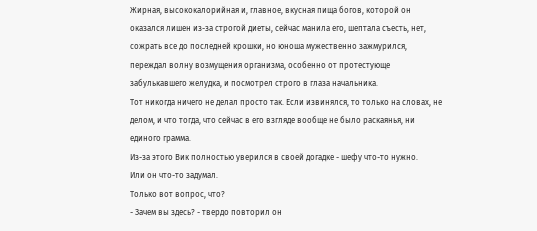Жирная, высококалорийная и, главное, вкусная пища богов, которой он оказался лишен из-за строгой диеты, сейчас манила его, шептала съесть, нет, сожрать все до последней крошки, но юноша мужественно зажмурился, переждал волну возмущения организма, особенно от протестующе забулькавшего желудка, и посмотрел строго в глаза начальника.
Тот никогда ничего не делал просто так. Если извинялся, то только на словах, не делом, и что тогда, что сейчас в его взгляде вообще не было раскаянья, ни единого грамма.
Из-за этого Вик полностью уверился в своей догадке - шефу что-то нужно.
Или он что-то задумал.
Только вот вопрос, что?
- Зачем вы здесь? - твердо повторил он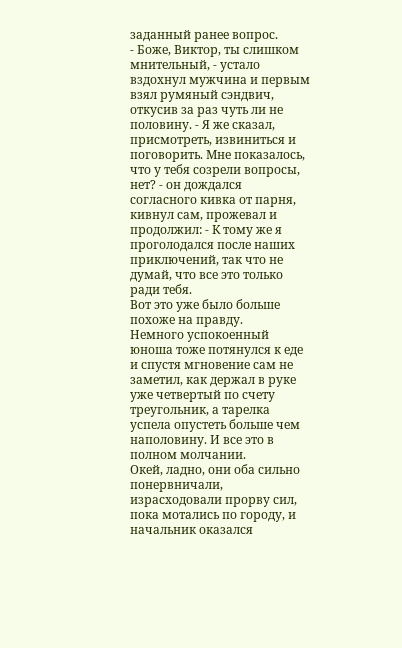заданный ранее вопрос.
- Боже, Виктор, ты слишком мнительный, - устало вздохнул мужчина и первым взял румяный сэндвич, откусив за раз чуть ли не половину. - Я же сказал, присмотреть, извиниться и поговорить. Мне показалось, что у тебя созрели вопросы, нет? - он дождался согласного кивка от парня, кивнул сам, прожевал и продолжил: - К тому же я проголодался после наших приключений, так что не думай, что все это только ради тебя.
Вот это уже было больше похоже на правду.
Немного успокоенный юноша тоже потянулся к еде и спустя мгновение сам не заметил, как держал в руке уже четвертый по счету треугольник, а тарелка успела опустеть больше чем наполовину. И все это в полном молчании.
Окей, ладно, они оба сильно понервничали, израсходовали прорву сил, пока мотались по городу, и начальник оказался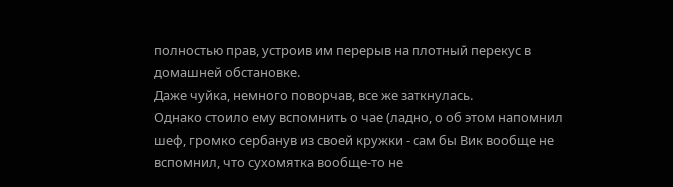полностью прав, устроив им перерыв на плотный перекус в домашней обстановке.
Даже чуйка, немного поворчав, все же заткнулась.
Однако стоило ему вспомнить о чае (ладно, о об этом напомнил шеф, громко сербанув из своей кружки - сам бы Вик вообще не вспомнил, что сухомятка вообще-то не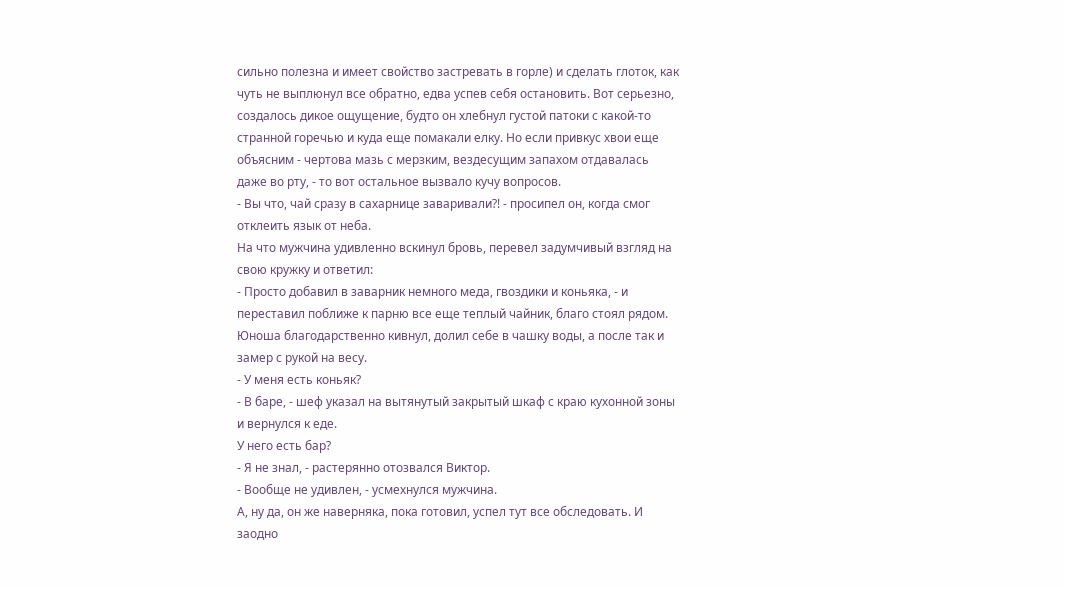сильно полезна и имеет свойство застревать в горле) и сделать глоток, как чуть не выплюнул все обратно, едва успев себя остановить. Вот серьезно, создалось дикое ощущение, будто он хлебнул густой патоки с какой-то странной горечью и куда еще помакали елку. Но если привкус хвои еще объясним - чертова мазь с мерзким, вездесущим запахом отдавалась даже во рту, - то вот остальное вызвало кучу вопросов.
- Вы что, чай сразу в сахарнице заваривали?! - просипел он, когда смог отклеить язык от неба.
На что мужчина удивленно вскинул бровь, перевел задумчивый взгляд на свою кружку и ответил:
- Просто добавил в заварник немного меда, гвоздики и коньяка, - и переставил поближе к парню все еще теплый чайник, благо стоял рядом.
Юноша благодарственно кивнул, долил себе в чашку воды, а после так и замер с рукой на весу.
- У меня есть коньяк?
- В баре, - шеф указал на вытянутый закрытый шкаф с краю кухонной зоны и вернулся к еде.
У него есть бар?
- Я не знал, - растерянно отозвался Виктор.
- Вообще не удивлен, - усмехнулся мужчина.
А, ну да, он же наверняка, пока готовил, успел тут все обследовать. И заодно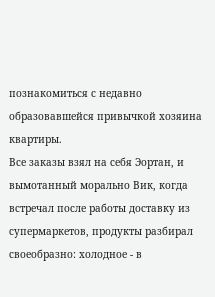познакомиться с недавно образовавшейся привычкой хозяина квартиры.
Все заказы взял на себя Эортан, и вымотанный морально Вик, когда встречал после работы доставку из супермаркетов, продукты разбирал своеобразно: холодное - в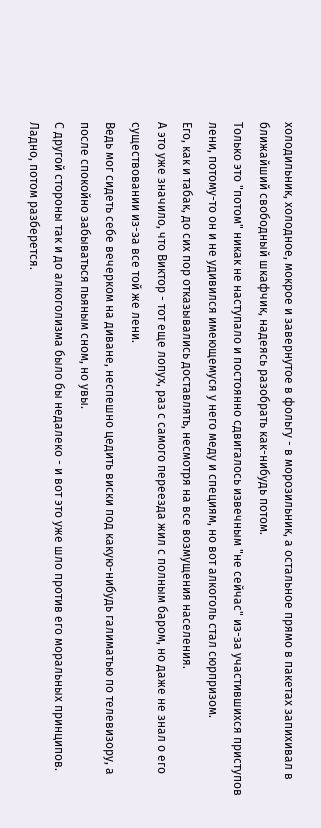холодильник, холодное, мокрое и завернутое в фольгу - в морозильник, а остальное прямо в пакетах запихивал в ближайший свободный шкафчик, надеясь разобрать как-нибудь потом.
Только это "потом" никак не наступало и постоянно сдвигалось извечным "не сейчас" из-за участившихся приступов лени, потому-то он и не удивился имеющемуся у него меду и специям, но вот алкоголь стал сюрпризом.
Его, как и табак, до сих пор отказывались доставлять, несмотря на все возмущения населения.
А это уже значило, что Виктор - тот еще лопух, раз с самого переезда жил с полным баром, но даже не знал о его существовании из-за все той же лени.
Ведь мог сидеть себе вечерком на диване, неспешно цедить виски под какую-нибудь галиматью по телевизору, а после спокойно забываться пьяным сном, но увы.
С другой стороны так и до алкоголизма было бы недалеко - и вот это уже шло против его моральных принципов.
Ладно, потом разберется.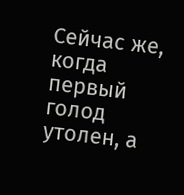Сейчас же, когда первый голод утолен, а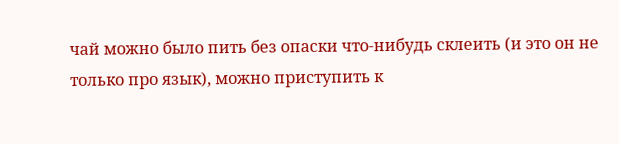чай можно было пить без опаски что-нибудь склеить (и это он не только про язык), можно приступить к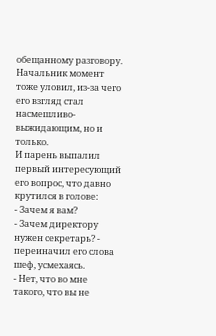обещанному разговору.
Начальник момент тоже уловил, из-за чего его взгляд стал насмешливо-выжидающим, но и только.
И парень выпалил первый интересующий его вопрос, что давно крутился в голове:
- Зачем я вам?
- Зачем директору нужен секретарь? - переиначил его слова шеф, усмехаясь.
- Нет, что во мне такого, что вы не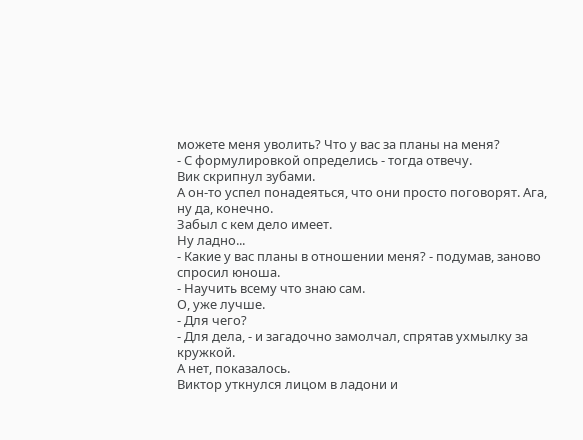можете меня уволить? Что у вас за планы на меня?
- С формулировкой определись - тогда отвечу.
Вик скрипнул зубами.
А он-то успел понадеяться, что они просто поговорят. Ага, ну да, конечно.
Забыл с кем дело имеет.
Ну ладно...
- Какие у вас планы в отношении меня? - подумав, заново спросил юноша.
- Научить всему что знаю сам.
О, уже лучше.
- Для чего?
- Для дела, - и загадочно замолчал, спрятав ухмылку за кружкой.
А нет, показалось.
Виктор уткнулся лицом в ладони и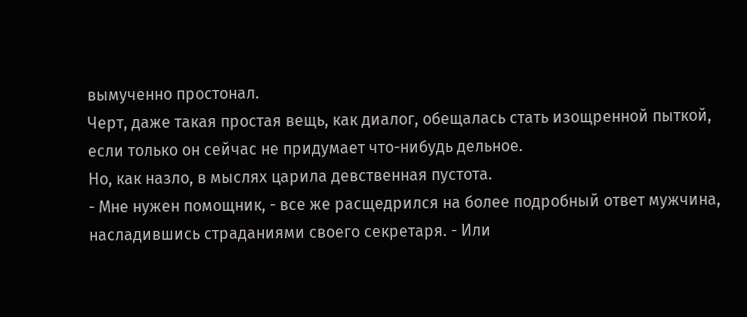вымученно простонал.
Черт, даже такая простая вещь, как диалог, обещалась стать изощренной пыткой, если только он сейчас не придумает что-нибудь дельное.
Но, как назло, в мыслях царила девственная пустота.
- Мне нужен помощник, - все же расщедрился на более подробный ответ мужчина, насладившись страданиями своего секретаря. - Или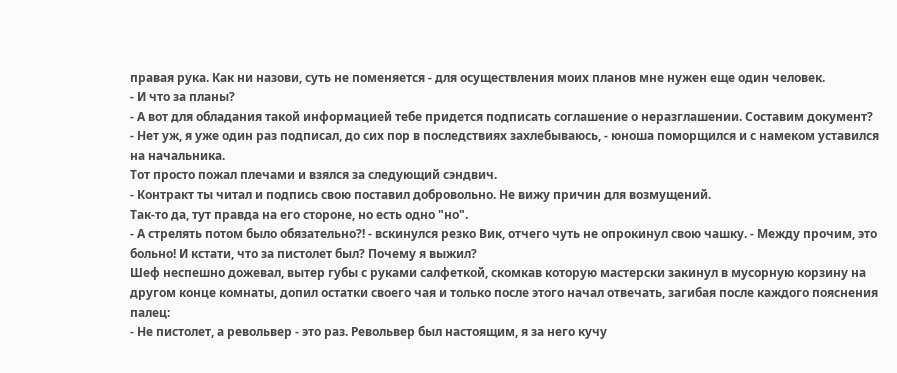правая рука. Как ни назови, суть не поменяется - для осуществления моих планов мне нужен еще один человек.
- И что за планы?
- А вот для обладания такой информацией тебе придется подписать соглашение о неразглашении. Составим документ?
- Нет уж, я уже один раз подписал, до сих пор в последствиях захлебываюсь, - юноша поморщился и с намеком уставился на начальника.
Тот просто пожал плечами и взялся за следующий сэндвич.
- Контракт ты читал и подпись свою поставил добровольно. Не вижу причин для возмущений.
Так-то да, тут правда на его стороне, но есть одно "но".
- А стрелять потом было обязательно?! - вскинулся резко Вик, отчего чуть не опрокинул свою чашку. - Между прочим, это больно! И кстати, что за пистолет был? Почему я выжил?
Шеф неспешно дожевал, вытер губы с руками салфеткой, скомкав которую мастерски закинул в мусорную корзину на другом конце комнаты, допил остатки своего чая и только после этого начал отвечать, загибая после каждого пояснения палец:
- Не пистолет, а револьвер - это раз. Револьвер был настоящим, я за него кучу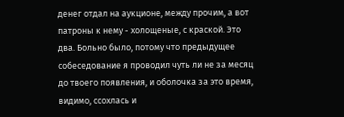денег отдал на аукционе, между прочим, а вот патроны к нему - холощеные, с краской. Это два. Больно было, потому что предыдущее собеседование я проводил чуть ли не за месяц до твоего появления, и оболочка за это время, видимо, ссохлась и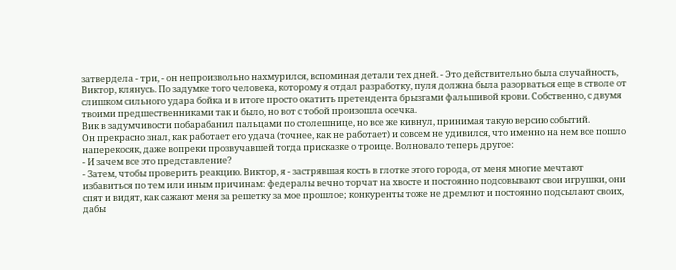затвердела - три, - он непроизвольно нахмурился, вспоминая детали тех дней. - Это действительно была случайность, Виктор, клянусь. По задумке того человека, которому я отдал разработку, пуля должна была разорваться еще в стволе от слишком сильного удара бойка и в итоге просто окатить претендента брызгами фальшивой крови. Собственно, с двумя твоими предшественниками так и было, но вот с тобой произошла осечка.
Вик в задумчивости побарабанил пальцами по столешнице, но все же кивнул, принимая такую версию событий.
Он прекрасно знал, как работает его удача (точнее, как не работает) и совсем не удивился, что именно на нем все пошло наперекосяк, даже вопреки прозвучавшей тогда присказке о троице. Волновало теперь другое:
- И зачем все это представление?
- Затем, чтобы проверить реакцию. Виктор, я - застрявшая кость в глотке этого города, от меня многие мечтают избавиться по тем или иным причинам: федералы вечно торчат на хвосте и постоянно подсовывают свои игрушки, они спят и видят, как сажают меня за решетку за мое прошлое; конкуренты тоже не дремлют и постоянно подсылают своих, дабы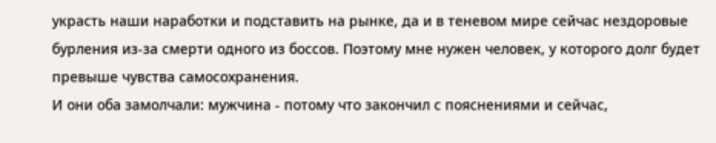украсть наши наработки и подставить на рынке, да и в теневом мире сейчас нездоровые бурления из-за смерти одного из боссов. Поэтому мне нужен человек, у которого долг будет превыше чувства самосохранения.
И они оба замолчали: мужчина - потому что закончил с пояснениями и сейчас,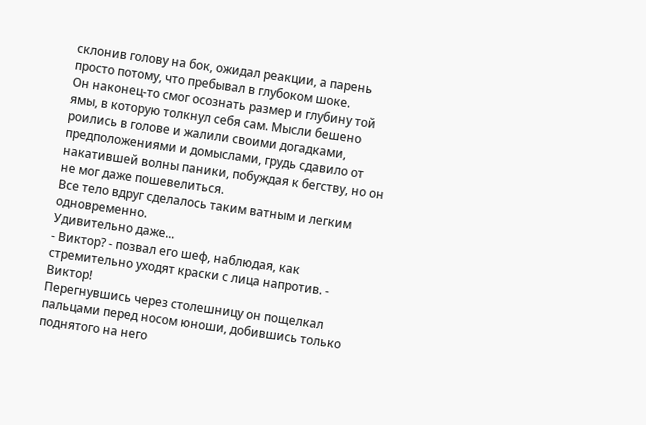склонив голову на бок, ожидал реакции, а парень просто потому, что пребывал в глубоком шоке.
Он наконец-то смог осознать размер и глубину той ямы, в которую толкнул себя сам. Мысли бешено роились в голове и жалили своими догадками, предположениями и домыслами, грудь сдавило от накатившей волны паники, побуждая к бегству, но он не мог даже пошевелиться.
Все тело вдруг сделалось таким ватным и легким одновременно.
Удивительно даже...
- Виктор? - позвал его шеф, наблюдая, как стремительно уходят краски с лица напротив. - Виктор!
Перегнувшись через столешницу он пощелкал пальцами перед носом юноши, добившись только поднятого на него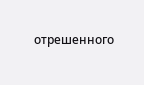отрешенного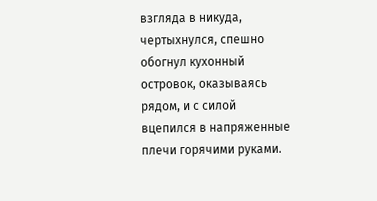взгляда в никуда, чертыхнулся, спешно обогнул кухонный островок, оказываясь рядом, и с силой вцепился в напряженные плечи горячими руками.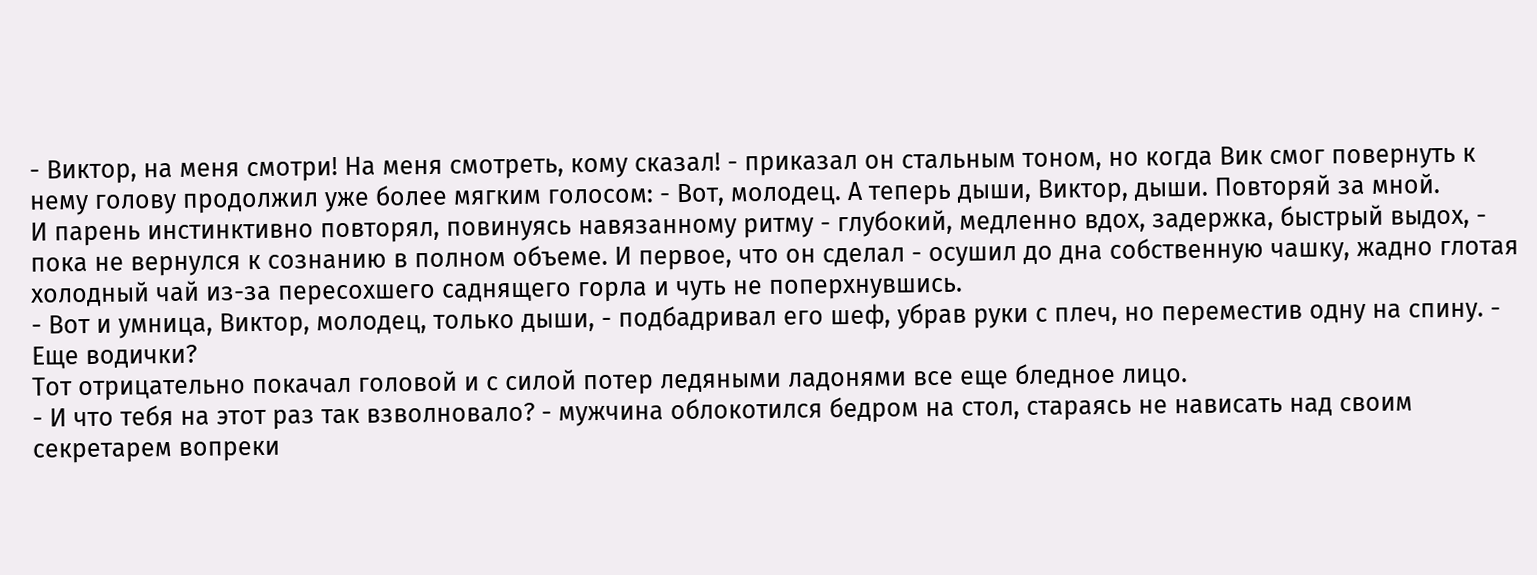- Виктор, на меня смотри! На меня смотреть, кому сказал! - приказал он стальным тоном, но когда Вик смог повернуть к нему голову продолжил уже более мягким голосом: - Вот, молодец. А теперь дыши, Виктор, дыши. Повторяй за мной.
И парень инстинктивно повторял, повинуясь навязанному ритму - глубокий, медленно вдох, задержка, быстрый выдох, - пока не вернулся к сознанию в полном объеме. И первое, что он сделал - осушил до дна собственную чашку, жадно глотая холодный чай из-за пересохшего саднящего горла и чуть не поперхнувшись.
- Вот и умница, Виктор, молодец, только дыши, - подбадривал его шеф, убрав руки с плеч, но переместив одну на спину. - Еще водички?
Тот отрицательно покачал головой и с силой потер ледяными ладонями все еще бледное лицо.
- И что тебя на этот раз так взволновало? - мужчина облокотился бедром на стол, стараясь не нависать над своим секретарем вопреки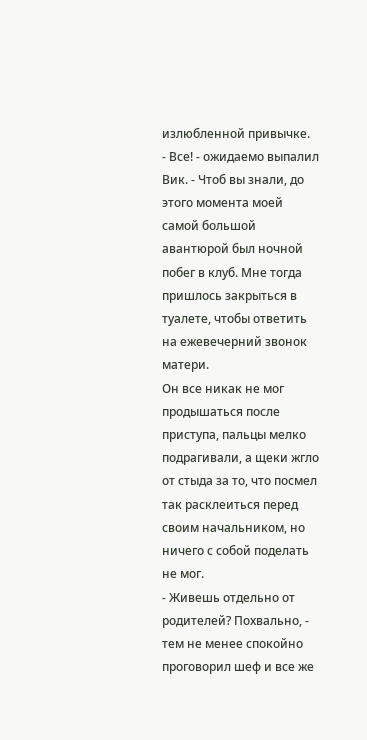излюбленной привычке.
- Все! - ожидаемо выпалил Вик. - Чтоб вы знали, до этого момента моей самой большой авантюрой был ночной побег в клуб. Мне тогда пришлось закрыться в туалете, чтобы ответить на ежевечерний звонок матери.
Он все никак не мог продышаться после приступа, пальцы мелко подрагивали, а щеки жгло от стыда за то, что посмел так расклеиться перед своим начальником, но ничего с собой поделать не мог.
- Живешь отдельно от родителей? Похвально, - тем не менее спокойно проговорил шеф и все же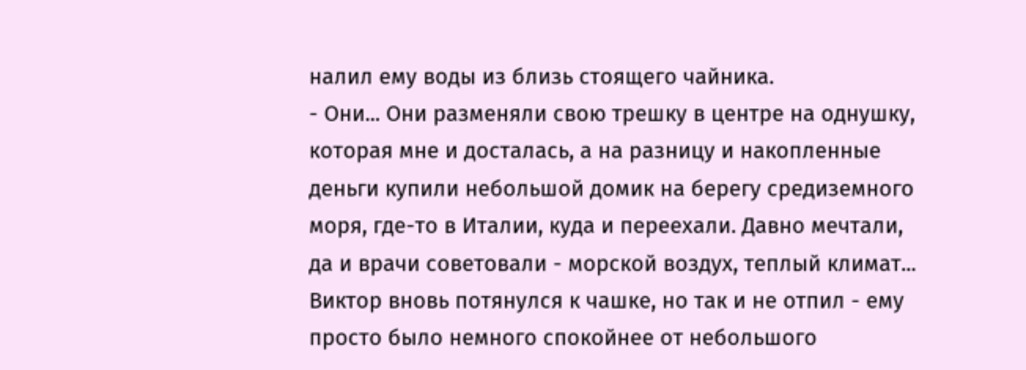налил ему воды из близь стоящего чайника.
- Они... Они разменяли свою трешку в центре на однушку, которая мне и досталась, а на разницу и накопленные деньги купили небольшой домик на берегу средиземного моря, где-то в Италии, куда и переехали. Давно мечтали, да и врачи советовали - морской воздух, теплый климат...
Виктор вновь потянулся к чашке, но так и не отпил - ему просто было немного спокойнее от небольшого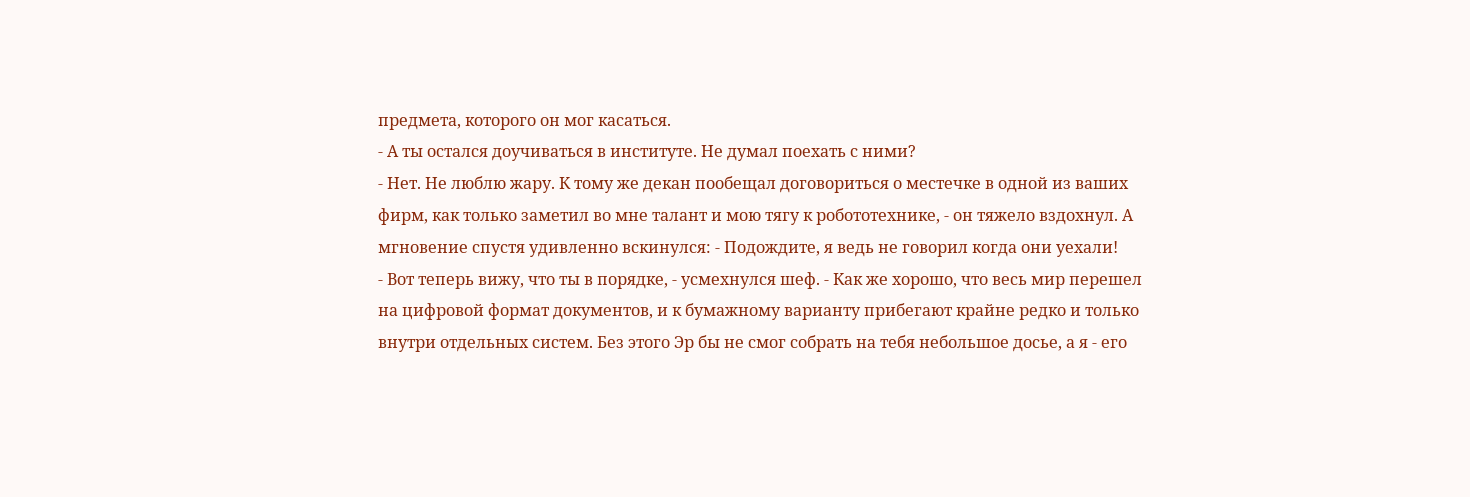предмета, которого он мог касаться.
- А ты остался доучиваться в институте. Не думал поехать с ними?
- Нет. Не люблю жару. К тому же декан пообещал договориться о местечке в одной из ваших фирм, как только заметил во мне талант и мою тягу к робототехнике, - он тяжело вздохнул. А мгновение спустя удивленно вскинулся: - Подождите, я ведь не говорил когда они уехали!
- Вот теперь вижу, что ты в порядке, - усмехнулся шеф. - Как же хорошо, что весь мир перешел на цифровой формат документов, и к бумажному варианту прибегают крайне редко и только внутри отдельных систем. Без этого Эр бы не смог собрать на тебя небольшое досье, а я - его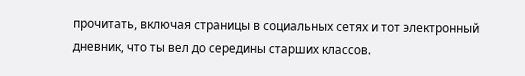прочитать, включая страницы в социальных сетях и тот электронный дневник, что ты вел до середины старших классов.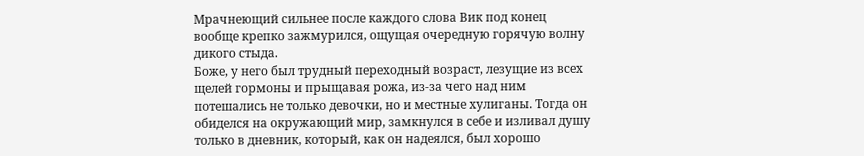Мрачнеющий сильнее после каждого слова Вик под конец вообще крепко зажмурился, ощущая очередную горячую волну дикого стыда.
Боже, у него был трудный переходный возраст, лезущие из всех щелей гормоны и прыщавая рожа, из-за чего над ним потешались не только девочки, но и местные хулиганы. Тогда он обиделся на окружающий мир, замкнулся в себе и изливал душу только в дневник, который, как он надеялся, был хорошо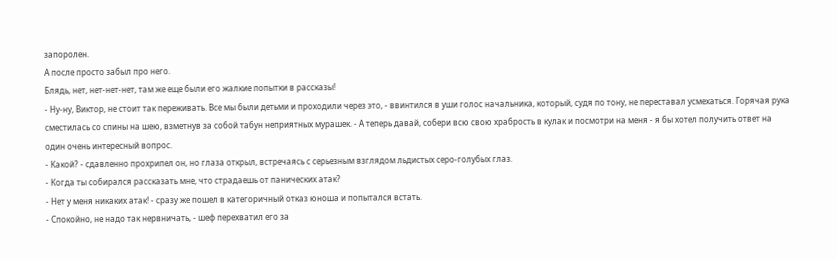запоролен.
А после просто забыл про него.
Блядь, нет, нет-нет-нет, там же еще были его жалкие попытки в рассказы!
- Ну-ну, Виктор, не стоит так переживать. Все мы были детьми и проходили через это, - ввинтился в уши голос начальника, который, судя по тону, не переставал усмехаться. Горячая рука сместилась со спины на шею, взметнув за собой табун неприятных мурашек. - А теперь давай, собери всю свою храбрость в кулак и посмотри на меня - я бы хотел получить ответ на один очень интересный вопрос.
- Какой? - сдавленно прохрипел он, но глаза открыл, встречаясь с серьезным взглядом льдистых серо-голубых глаз.
- Когда ты собирался рассказать мне, что страдаешь от панических атак?
- Нет у меня никаких атак! - сразу же пошел в категоричный отказ юноша и попытался встать.
- Спокойно, не надо так нервничать, - шеф перехватил его за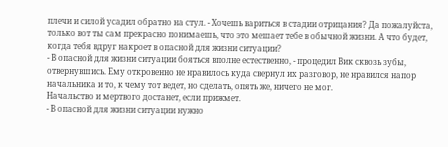плечи и силой усадил обратно на стул. - Хочешь вариться в стадии отрицания? Да пожалуйста, только вот ты сам прекрасно понимаешь, что это мешает тебе в обычной жизни. А что будет, когда тебя вдруг накроет в опасной для жизни ситуации?
- В опасной для жизни ситуации бояться вполне естественно, - процедил Вик сквозь зубы, отвернувшись. Ему откровенно не нравилось куда свернул их разговор, не нравился напор начальника и то, к чему тот ведет, но сделать, опять же, ничего не мог.
Начальство и мертвого достанет, если прижмет.
- В опасной для жизни ситуации нужно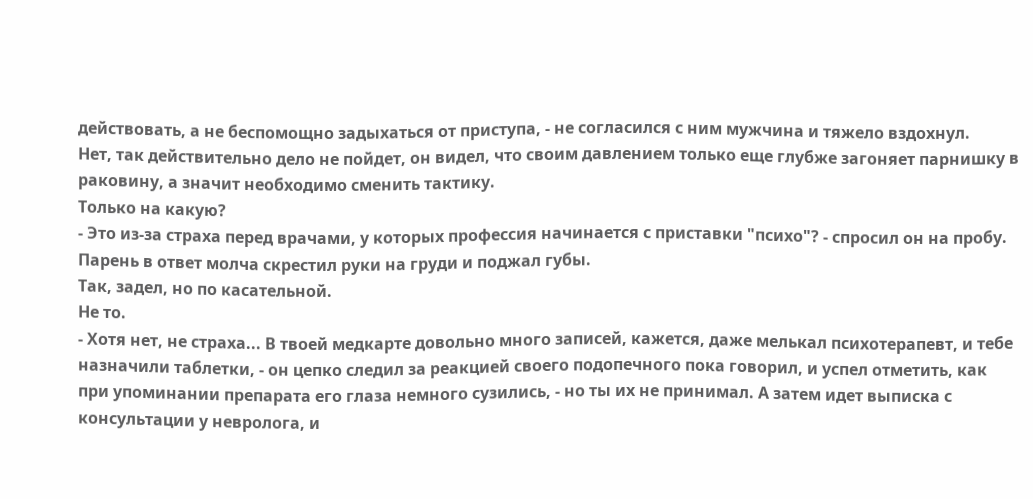действовать, а не беспомощно задыхаться от приступа, - не согласился с ним мужчина и тяжело вздохнул.
Нет, так действительно дело не пойдет, он видел, что своим давлением только еще глубже загоняет парнишку в раковину, а значит необходимо сменить тактику.
Только на какую?
- Это из-за страха перед врачами, у которых профессия начинается с приставки "психо"? - спросил он на пробу.
Парень в ответ молча скрестил руки на груди и поджал губы.
Так, задел, но по касательной.
Не то.
- Хотя нет, не страха... В твоей медкарте довольно много записей, кажется, даже мелькал психотерапевт, и тебе назначили таблетки, - он цепко следил за реакцией своего подопечного пока говорил, и успел отметить, как при упоминании препарата его глаза немного сузились, - но ты их не принимал. А затем идет выписка с консультации у невролога, и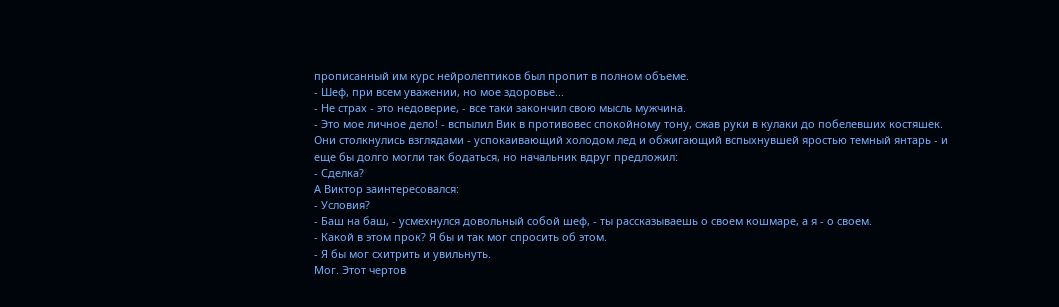прописанный им курс нейролептиков был пропит в полном объеме.
- Шеф, при всем уважении, но мое здоровье...
- Не страх - это недоверие, - все таки закончил свою мысль мужчина.
- Это мое личное дело! - вспылил Вик в противовес спокойному тону, сжав руки в кулаки до побелевших костяшек.
Они столкнулись взглядами - успокаивающий холодом лед и обжигающий вспыхнувшей яростью темный янтарь - и еще бы долго могли так бодаться, но начальник вдруг предложил:
- Сделка?
А Виктор заинтересовался:
- Условия?
- Баш на баш, - усмехнулся довольный собой шеф, - ты рассказываешь о своем кошмаре, а я - о своем.
- Какой в этом прок? Я бы и так мог спросить об этом.
- Я бы мог схитрить и увильнуть.
Мог. Этот чертов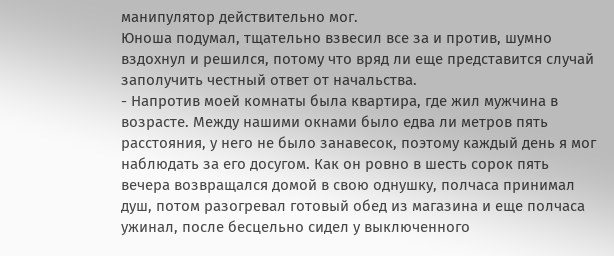манипулятор действительно мог.
Юноша подумал, тщательно взвесил все за и против, шумно вздохнул и решился, потому что вряд ли еще представится случай заполучить честный ответ от начальства.
- Напротив моей комнаты была квартира, где жил мужчина в возрасте. Между нашими окнами было едва ли метров пять расстояния, у него не было занавесок, поэтому каждый день я мог наблюдать за его досугом. Как он ровно в шесть сорок пять вечера возвращался домой в свою однушку, полчаса принимал душ, потом разогревал готовый обед из магазина и еще полчаса ужинал, после бесцельно сидел у выключенного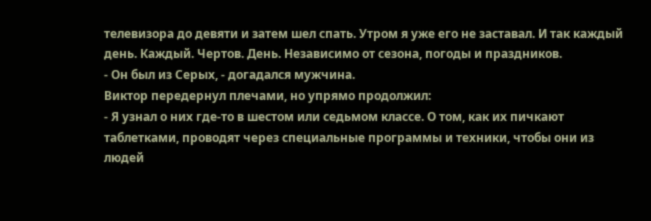телевизора до девяти и затем шел спать. Утром я уже его не заставал. И так каждый день. Каждый. Чертов. День. Независимо от сезона, погоды и праздников.
- Он был из Серых, - догадался мужчина.
Виктор передернул плечами, но упрямо продолжил:
- Я узнал о них где-то в шестом или седьмом классе. О том, как их пичкают таблетками, проводят через специальные программы и техники, чтобы они из людей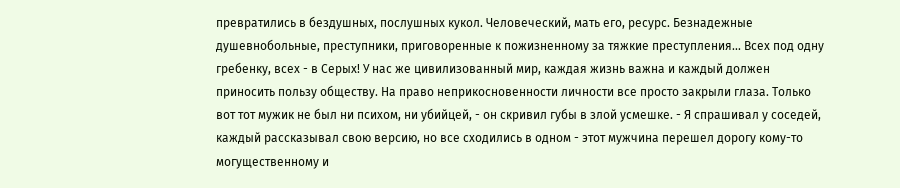превратились в бездушных, послушных кукол. Человеческий, мать его, ресурс. Безнадежные душевнобольные, преступники, приговоренные к пожизненному за тяжкие преступления... Всех под одну гребенку, всех - в Серых! У нас же цивилизованный мир, каждая жизнь важна и каждый должен приносить пользу обществу. На право неприкосновенности личности все просто закрыли глаза. Только вот тот мужик не был ни психом, ни убийцей, - он скривил губы в злой усмешке. - Я спрашивал у соседей, каждый рассказывал свою версию, но все сходились в одном - этот мужчина перешел дорогу кому-то могущественному и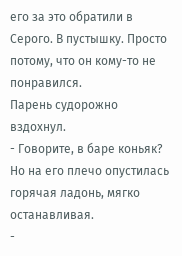его за это обратили в Серого. В пустышку. Просто потому, что он кому-то не понравился.
Парень судорожно вздохнул.
- Говорите, в баре коньяк?
Но на его плечо опустилась горячая ладонь, мягко останавливая.
-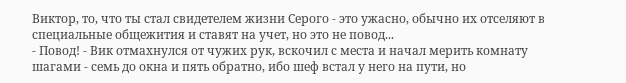Виктор, то, что ты стал свидетелем жизни Серого - это ужасно, обычно их отселяют в специальные общежития и ставят на учет, но это не повод...
- Повод! - Вик отмахнулся от чужих рук, вскочил с места и начал мерить комнату шагами - семь до окна и пять обратно, ибо шеф встал у него на пути, но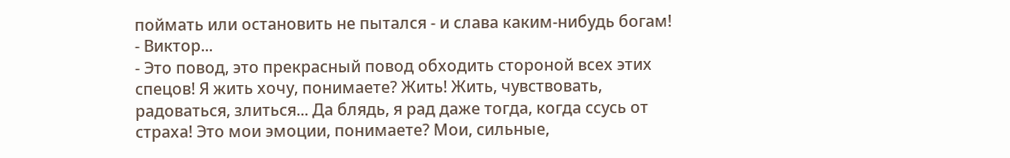поймать или остановить не пытался - и слава каким-нибудь богам!
- Виктор...
- Это повод, это прекрасный повод обходить стороной всех этих спецов! Я жить хочу, понимаете? Жить! Жить, чувствовать, радоваться, злиться... Да блядь, я рад даже тогда, когда ссусь от страха! Это мои эмоции, понимаете? Мои, сильные,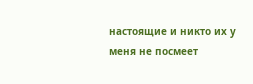настоящие и никто их у меня не посмеет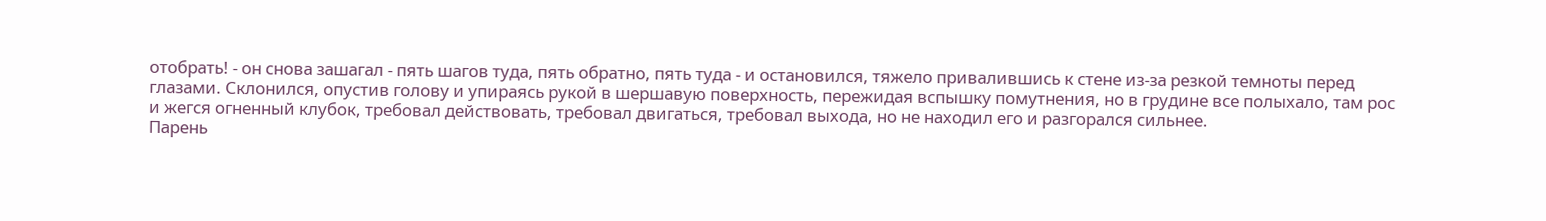отобрать! - он снова зашагал - пять шагов туда, пять обратно, пять туда - и остановился, тяжело привалившись к стене из-за резкой темноты перед глазами. Склонился, опустив голову и упираясь рукой в шершавую поверхность, пережидая вспышку помутнения, но в грудине все полыхало, там рос и жегся огненный клубок, требовал действовать, требовал двигаться, требовал выхода, но не находил его и разгорался сильнее.
Парень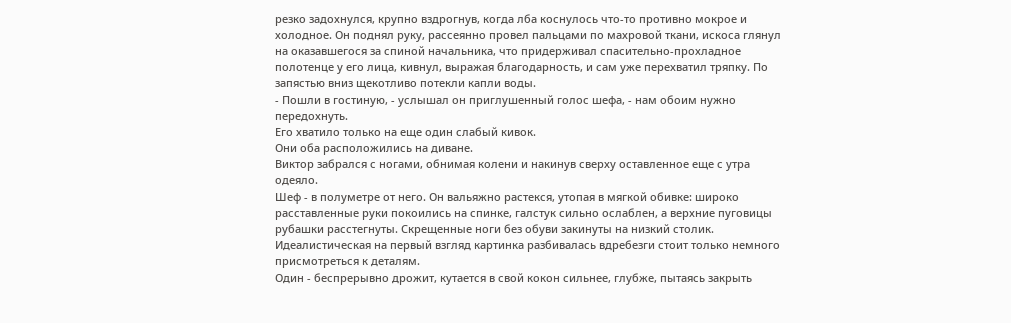резко задохнулся, крупно вздрогнув, когда лба коснулось что-то противно мокрое и холодное. Он поднял руку, рассеянно провел пальцами по махровой ткани, искоса глянул на оказавшегося за спиной начальника, что придерживал спасительно-прохладное полотенце у его лица, кивнул, выражая благодарность, и сам уже перехватил тряпку. По запястью вниз щекотливо потекли капли воды.
- Пошли в гостиную, - услышал он приглушенный голос шефа, - нам обоим нужно передохнуть.
Его хватило только на еще один слабый кивок.
Они оба расположились на диване.
Виктор забрался с ногами, обнимая колени и накинув сверху оставленное еще с утра одеяло.
Шеф - в полуметре от него. Он вальяжно растекся, утопая в мягкой обивке: широко расставленные руки покоились на спинке, галстук сильно ослаблен, а верхние пуговицы рубашки расстегнуты. Скрещенные ноги без обуви закинуты на низкий столик.
Идеалистическая на первый взгляд картинка разбивалась вдребезги стоит только немного присмотреться к деталям.
Один - беспрерывно дрожит, кутается в свой кокон сильнее, глубже, пытаясь закрыть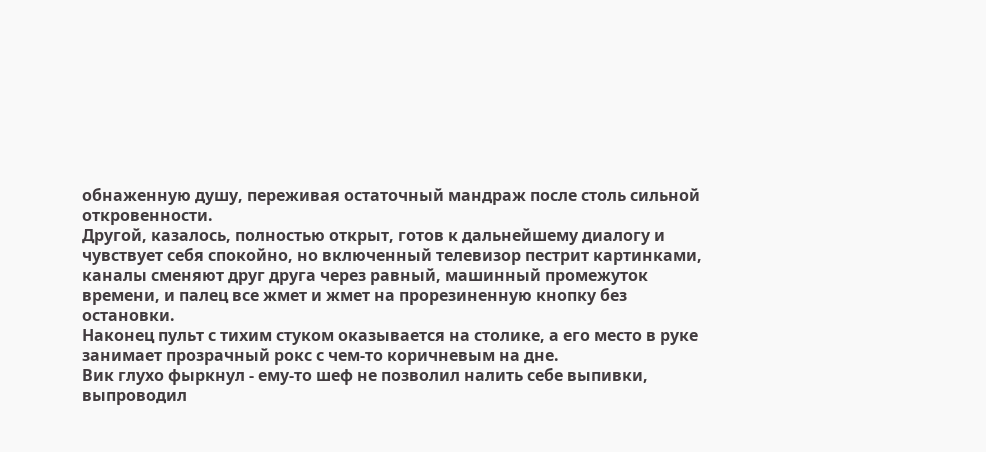обнаженную душу, переживая остаточный мандраж после столь сильной откровенности.
Другой, казалось, полностью открыт, готов к дальнейшему диалогу и чувствует себя спокойно, но включенный телевизор пестрит картинками, каналы сменяют друг друга через равный, машинный промежуток времени, и палец все жмет и жмет на прорезиненную кнопку без остановки.
Наконец пульт с тихим стуком оказывается на столике, а его место в руке занимает прозрачный рокс с чем-то коричневым на дне.
Вик глухо фыркнул - ему-то шеф не позволил налить себе выпивки, выпроводил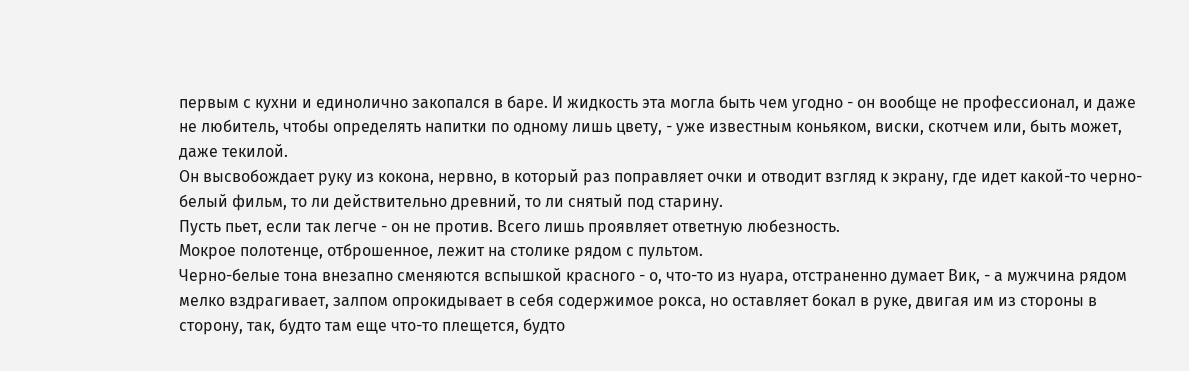первым с кухни и единолично закопался в баре. И жидкость эта могла быть чем угодно - он вообще не профессионал, и даже не любитель, чтобы определять напитки по одному лишь цвету, - уже известным коньяком, виски, скотчем или, быть может, даже текилой.
Он высвобождает руку из кокона, нервно, в который раз поправляет очки и отводит взгляд к экрану, где идет какой-то черно-белый фильм, то ли действительно древний, то ли снятый под старину.
Пусть пьет, если так легче - он не против. Всего лишь проявляет ответную любезность.
Мокрое полотенце, отброшенное, лежит на столике рядом с пультом.
Черно-белые тона внезапно сменяются вспышкой красного - о, что-то из нуара, отстраненно думает Вик, - а мужчина рядом мелко вздрагивает, залпом опрокидывает в себя содержимое рокса, но оставляет бокал в руке, двигая им из стороны в сторону, так, будто там еще что-то плещется, будто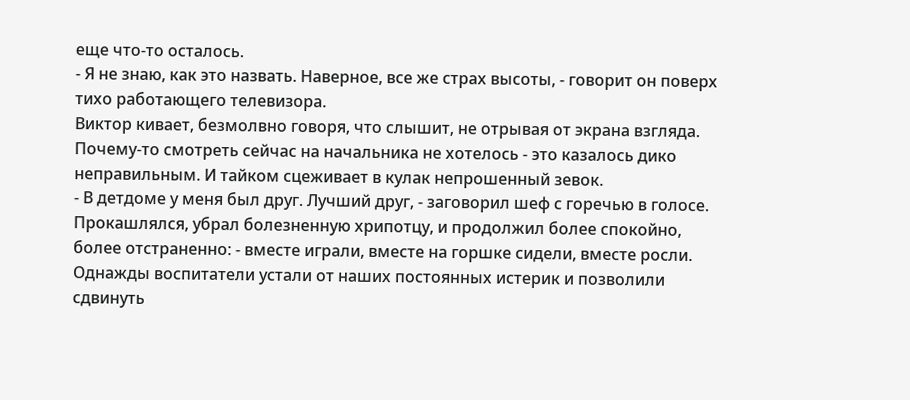еще что-то осталось.
- Я не знаю, как это назвать. Наверное, все же страх высоты, - говорит он поверх тихо работающего телевизора.
Виктор кивает, безмолвно говоря, что слышит, не отрывая от экрана взгляда. Почему-то смотреть сейчас на начальника не хотелось - это казалось дико неправильным. И тайком сцеживает в кулак непрошенный зевок.
- В детдоме у меня был друг. Лучший друг, - заговорил шеф с горечью в голосе. Прокашлялся, убрал болезненную хрипотцу, и продолжил более спокойно, более отстраненно: - вместе играли, вместе на горшке сидели, вместе росли. Однажды воспитатели устали от наших постоянных истерик и позволили сдвинуть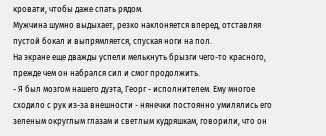кровати, чтобы даже спать рядом.
Мужчина шумно выдыхает, резко наклоняется вперед, отставляя пустой бокал и выпрямляется, спуская ноги на пол.
На экране еще дважды успели мелькнуть брызги чего-то красного, прежде чем он набрался сил и смог продолжить.
- Я был мозгом нашего дуэта, Георг - исполнителем. Ему многое сходило с рук из-за внешности - нянечки постоянно умилялись его зеленым округлым глазам и светлым кудряшкам, говорили, что он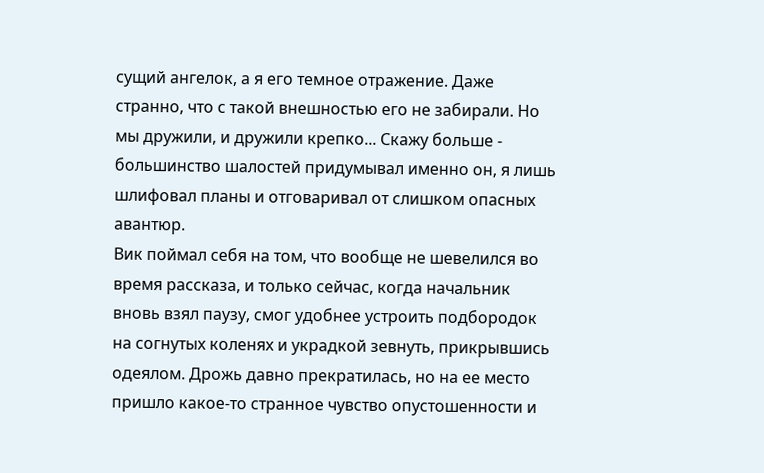сущий ангелок, а я его темное отражение. Даже странно, что с такой внешностью его не забирали. Но мы дружили, и дружили крепко... Скажу больше - большинство шалостей придумывал именно он, я лишь шлифовал планы и отговаривал от слишком опасных авантюр.
Вик поймал себя на том, что вообще не шевелился во время рассказа, и только сейчас, когда начальник вновь взял паузу, смог удобнее устроить подбородок на согнутых коленях и украдкой зевнуть, прикрывшись одеялом. Дрожь давно прекратилась, но на ее место пришло какое-то странное чувство опустошенности и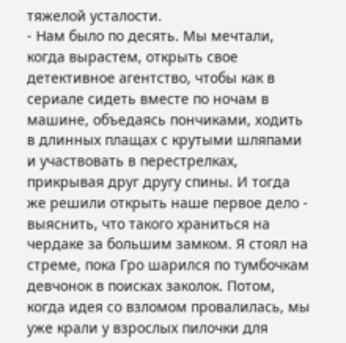тяжелой усталости.
- Нам было по десять. Мы мечтали, когда вырастем, открыть свое детективное агентство, чтобы как в сериале сидеть вместе по ночам в машине, объедаясь пончиками, ходить в длинных плащах с крутыми шляпами и участвовать в перестрелках, прикрывая друг другу спины. И тогда же решили открыть наше первое дело - выяснить, что такого храниться на чердаке за большим замком. Я стоял на стреме, пока Гро шарился по тумбочкам девчонок в поисках заколок. Потом, когда идея со взломом провалилась, мы уже крали у взрослых пилочки для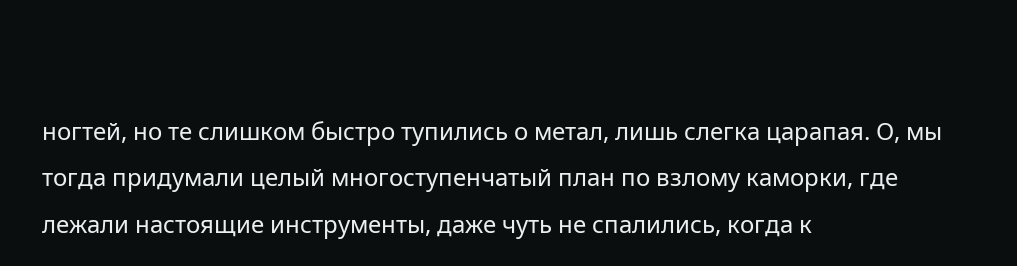ногтей, но те слишком быстро тупились о метал, лишь слегка царапая. О, мы тогда придумали целый многоступенчатый план по взлому каморки, где лежали настоящие инструменты, даже чуть не спалились, когда к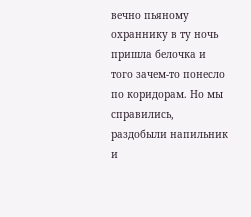вечно пьяному охраннику в ту ночь пришла белочка и того зачем-то понесло по коридорам. Но мы справились, раздобыли напильник и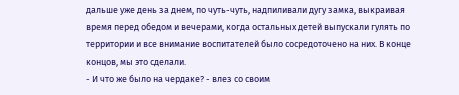дальше уже день за днем, по чуть-чуть, надпиливали дугу замка, выкраивая время перед обедом и вечерами, когда остальных детей выпускали гулять по территории и все внимание воспитателей было сосредоточено на них. В конце концов, мы это сделали.
- И что же было на чердаке? - влез со своим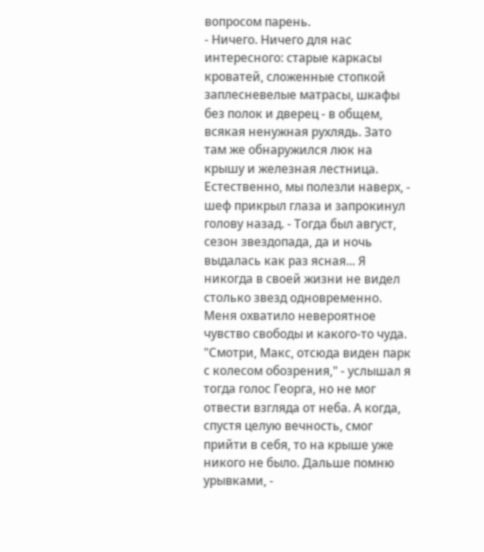вопросом парень.
- Ничего. Ничего для нас интересного: старые каркасы кроватей, сложенные стопкой заплесневелые матрасы, шкафы без полок и дверец - в общем, всякая ненужная рухлядь. Зато там же обнаружился люк на крышу и железная лестница. Естественно, мы полезли наверх, - шеф прикрыл глаза и запрокинул голову назад. - Тогда был август, сезон звездопада, да и ночь выдалась как раз ясная... Я никогда в своей жизни не видел столько звезд одновременно. Меня охватило невероятное чувство свободы и какого-то чуда. "Смотри, Макс, отсюда виден парк с колесом обозрения," - услышал я тогда голос Георга, но не мог отвести взгляда от неба. А когда, спустя целую вечность, смог прийти в себя, то на крыше уже никого не было. Дальше помню урывками, -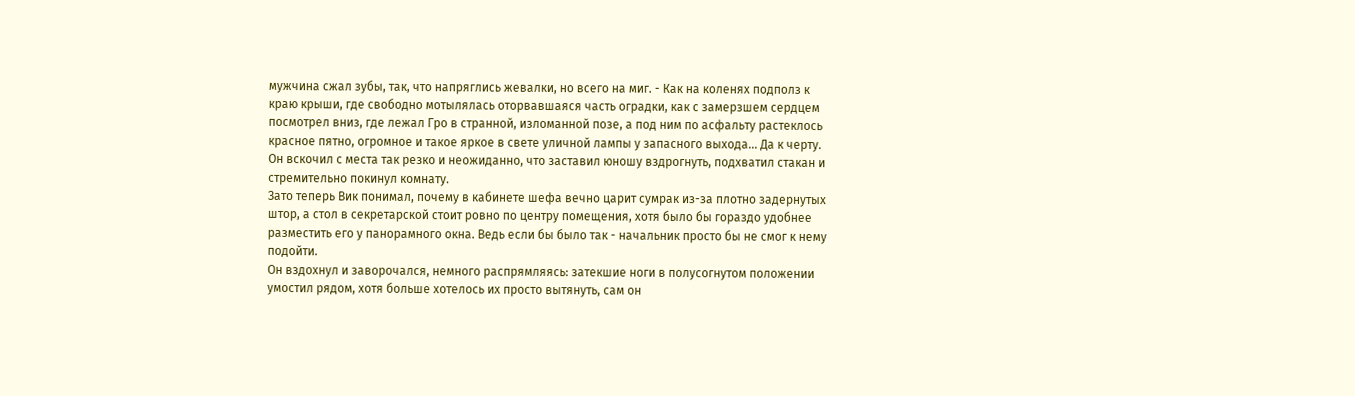мужчина сжал зубы, так, что напряглись жевалки, но всего на миг. - Как на коленях подполз к краю крыши, где свободно мотылялась оторвавшаяся часть оградки, как с замерзшем сердцем посмотрел вниз, где лежал Гро в странной, изломанной позе, а под ним по асфальту растеклось красное пятно, огромное и такое яркое в свете уличной лампы у запасного выхода... Да к черту.
Он вскочил с места так резко и неожиданно, что заставил юношу вздрогнуть, подхватил стакан и стремительно покинул комнату.
Зато теперь Вик понимал, почему в кабинете шефа вечно царит сумрак из-за плотно задернутых штор, а стол в секретарской стоит ровно по центру помещения, хотя было бы гораздо удобнее разместить его у панорамного окна. Ведь если бы было так - начальник просто бы не смог к нему подойти.
Он вздохнул и заворочался, немного распрямляясь: затекшие ноги в полусогнутом положении умостил рядом, хотя больше хотелось их просто вытянуть, сам он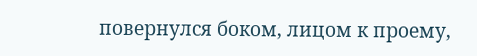повернулся боком, лицом к проему,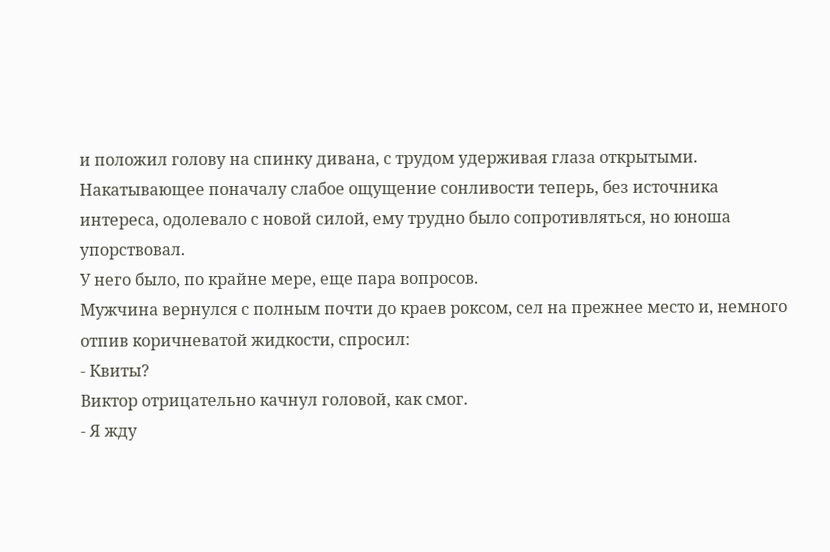и положил голову на спинку дивана, с трудом удерживая глаза открытыми.
Накатывающее поначалу слабое ощущение сонливости теперь, без источника интереса, одолевало с новой силой, ему трудно было сопротивляться, но юноша упорствовал.
У него было, по крайне мере, еще пара вопросов.
Мужчина вернулся с полным почти до краев роксом, сел на прежнее место и, немного отпив коричневатой жидкости, спросил:
- Квиты?
Виктор отрицательно качнул головой, как смог.
- Я жду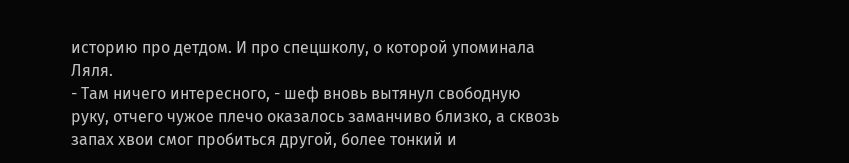историю про детдом. И про спецшколу, о которой упоминала Ляля.
- Там ничего интересного, - шеф вновь вытянул свободную руку, отчего чужое плечо оказалось заманчиво близко, а сквозь запах хвои смог пробиться другой, более тонкий и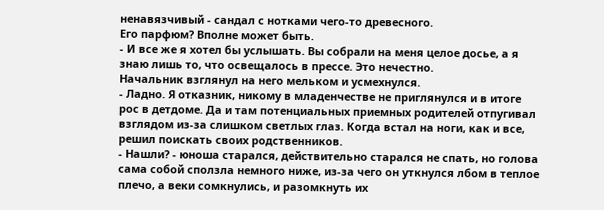ненавязчивый - сандал с нотками чего-то древесного.
Его парфюм? Вполне может быть.
- И все же я хотел бы услышать. Вы собрали на меня целое досье, а я знаю лишь то, что освещалось в прессе. Это нечестно.
Начальник взглянул на него мельком и усмехнулся.
- Ладно. Я отказник, никому в младенчестве не приглянулся и в итоге рос в детдоме. Да и там потенциальных приемных родителей отпугивал взглядом из-за слишком светлых глаз. Когда встал на ноги, как и все, решил поискать своих родственников.
- Нашли? - юноша старался, действительно старался не спать, но голова сама собой сползла немного ниже, из-за чего он уткнулся лбом в теплое плечо, а веки сомкнулись, и разомкнуть их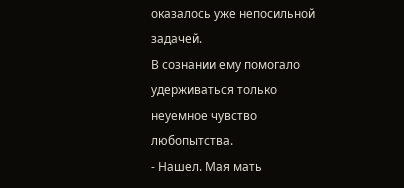оказалось уже непосильной задачей.
В сознании ему помогало удерживаться только неуемное чувство любопытства.
- Нашел. Мая мать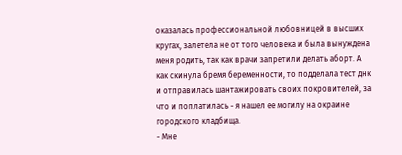оказалась профессиональной любовницей в высших кругах, залетела не от того человека и была вынуждена меня родить, так как врачи запретили делать аборт. А как скинула бремя беременности, то подделала тест днк и отправилась шантажировать своих покровителей, за что и поплатилась - я нашел ее могилу на окраине городского кладбища.
- Мне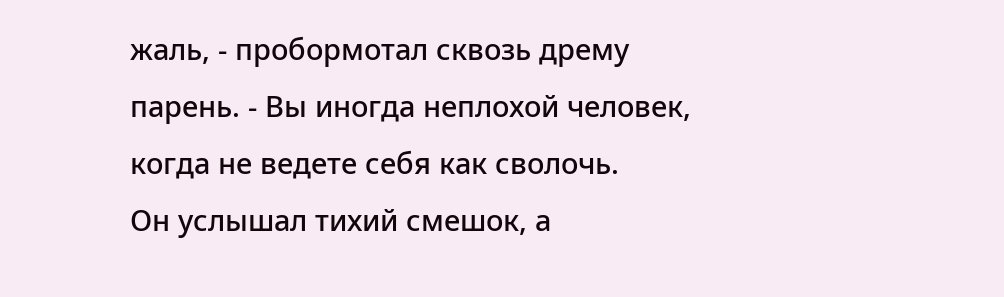жаль, - пробормотал сквозь дрему парень. - Вы иногда неплохой человек, когда не ведете себя как сволочь.
Он услышал тихий смешок, а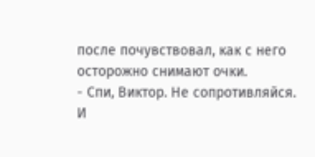после почувствовал, как с него осторожно снимают очки.
- Спи, Виктор. Не сопротивляйся.
И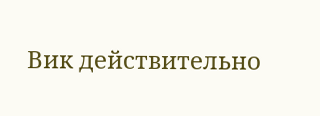Вик действительно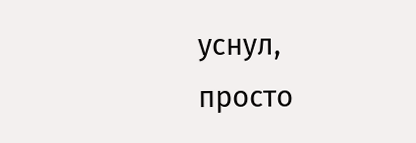уснул, просто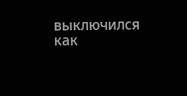выключился как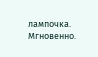лампочка.
Мгновенно.